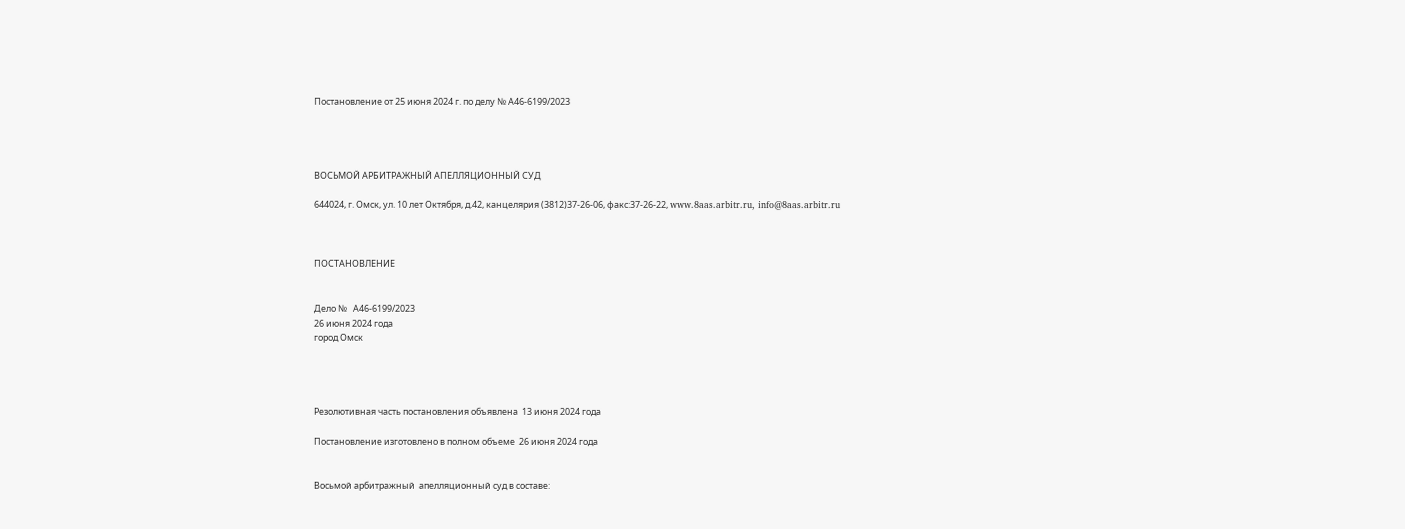Постановление от 25 июня 2024 г. по делу № А46-6199/2023




ВОСЬМОЙ АРБИТРАЖНЫЙ АПЕЛЛЯЦИОННЫЙ СУД

644024, г. Омск, ул. 10 лет Октября, д.42, канцелярия (3812)37-26-06, факс:37-26-22, www.8aas.arbitr.ru, info@8aas.arbitr.ru



ПОСТАНОВЛЕНИЕ


Дело №   А46-6199/2023
26 июня 2024 года
город Омск




Резолютивная часть постановления объявлена  13 июня 2024 года

Постановление изготовлено в полном объеме  26 июня 2024 года


Восьмой арбитражный  апелляционный суд в составе: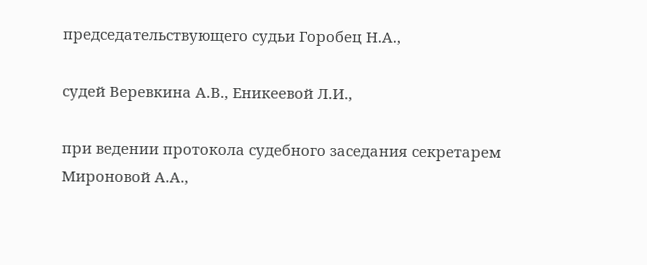председательствующего судьи Горобец Н.А.,

судей Веревкина А.В., Еникеевой Л.И.,

при ведении протокола судебного заседания секретарем Мироновой А.А.,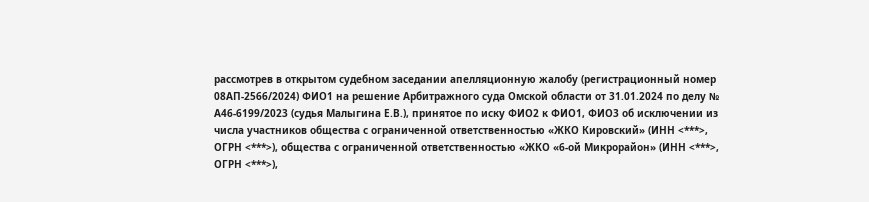рассмотрев в открытом судебном заседании апелляционную жалобу (регистрационный номер 08АП-2566/2024) ФИО1 на решение Арбитражного суда Омской области от 31.01.2024 по делу № А46-6199/2023 (судья Малыгина Е.В.), принятое по иску ФИО2 к ФИО1, ФИО3 об исключении из числа участников общества с ограниченной ответственностью «ЖКО Кировский» (ИНН <***>, ОГРН <***>), общества с ограниченной ответственностью «ЖКО «6-ой Микрорайон» (ИНН <***>, ОГРН <***>),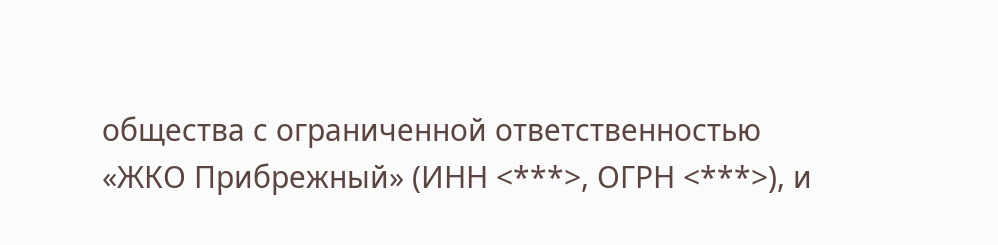общества с ограниченной ответственностью «ЖКО Прибрежный» (ИНН <***>, ОГРН <***>), и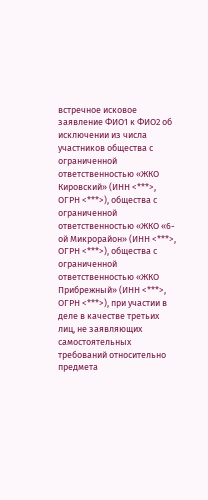встречное исковое заявление ФИО1 к ФИО2 об исключении из числа участников общества с ограниченной ответственностью «ЖКО Кировский» (ИНН <***>, ОГРН <***>), общества с ограниченной ответственностью «ЖКО «6-ой Микрорайон» (ИНН <***>, ОГРН <***>), общества с ограниченной ответственностью «ЖКО Прибрежный» (ИНН <***>, ОГРН <***>), при участии в деле в качестве третьих лиц, не заявляющих самостоятельных требований относительно предмета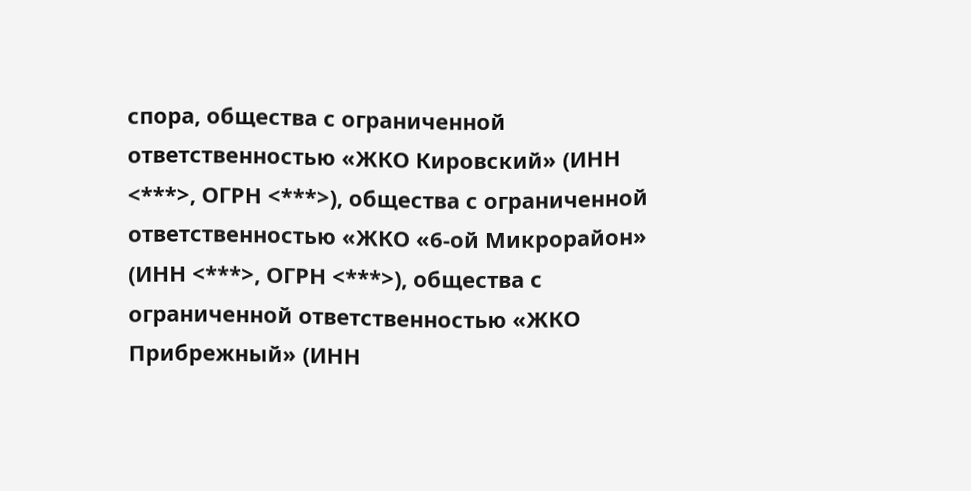спора, общества с ограниченной ответственностью «ЖКО Кировский» (ИНН <***>, ОГРН <***>), общества с ограниченной ответственностью «ЖКО «6-ой Микрорайон» (ИНН <***>, ОГРН <***>), общества с ограниченной ответственностью «ЖКО Прибрежный» (ИНН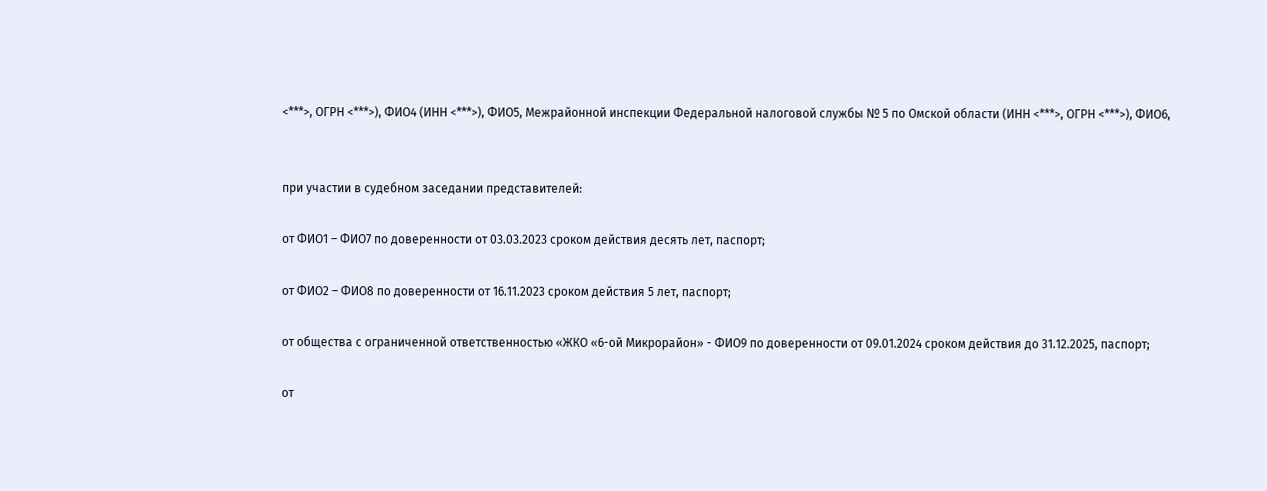<***>, ОГРН <***>), ФИО4 (ИНН <***>), ФИО5, Межрайонной инспекции Федеральной налоговой службы № 5 по Омской области (ИНН <***>, ОГРН <***>), ФИО6,


при участии в судебном заседании представителей:

от ФИО1 – ФИО7 по доверенности от 03.03.2023 сроком действия десять лет, паспорт;

от ФИО2 – ФИО8 по доверенности от 16.11.2023 сроком действия 5 лет, паспорт;

от общества с ограниченной ответственностью «ЖКО «6-ой Микрорайон» - ФИО9 по доверенности от 09.01.2024 сроком действия до 31.12.2025, паспорт;

от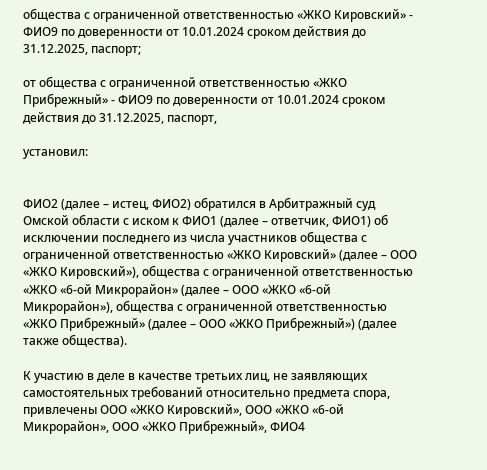общества с ограниченной ответственностью «ЖКО Кировский» - ФИО9 по доверенности от 10.01.2024 сроком действия до 31.12.2025, паспорт;

от общества с ограниченной ответственностью «ЖКО Прибрежный» - ФИО9 по доверенности от 10.01.2024 сроком действия до 31.12.2025, паспорт,

установил:


ФИО2 (далее – истец, ФИО2) обратился в Арбитражный суд Омской области с иском к ФИО1 (далее – ответчик, ФИО1) об исключении последнего из числа участников общества с ограниченной ответственностью «ЖКО Кировский» (далее – ООО «ЖКО Кировский»), общества с ограниченной ответственностью «ЖКО «6-ой Микрорайон» (далее – ООО «ЖКО «6-ой Микрорайон»), общества с ограниченной ответственностью «ЖКО Прибрежный» (далее – ООО «ЖКО Прибрежный») (далее также общества).

К участию в деле в качестве третьих лиц, не заявляющих самостоятельных требований относительно предмета спора, привлечены ООО «ЖКО Кировский», ООО «ЖКО «6-ой Микрорайон», ООО «ЖКО Прибрежный», ФИО4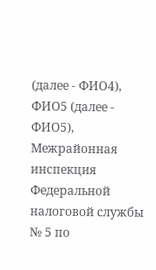(далее - ФИО4), ФИО5 (далее - ФИО5), Межрайонная инспекция Федеральной налоговой службы № 5 по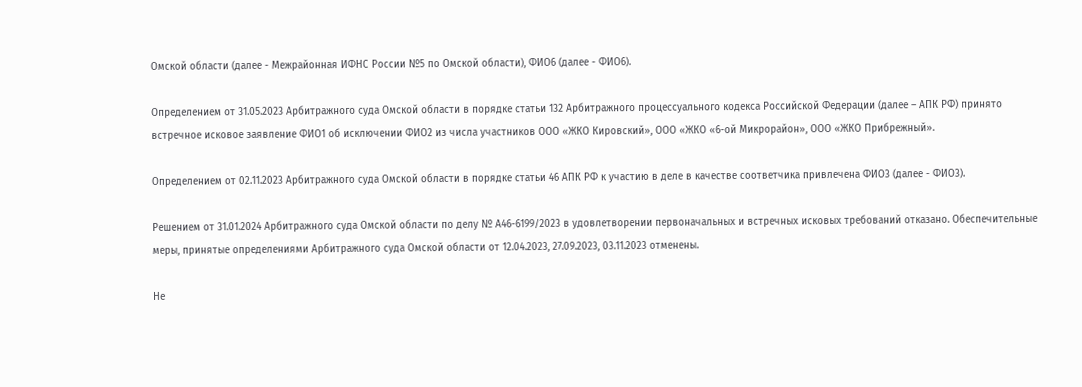Омской области (далее - Межрайонная ИФНС России №5 по Омской области), ФИО6 (далее - ФИО6).

Определением от 31.05.2023 Арбитражного суда Омской области в порядке статьи 132 Арбитражного процессуального кодекса Российской Федерации (далее – АПК РФ) принято встречное исковое заявление ФИО1 об исключении ФИО2 из числа участников ООО «ЖКО Кировский», ООО «ЖКО «6-ой Микрорайон», ООО «ЖКО Прибрежный».

Определением от 02.11.2023 Арбитражного суда Омской области в порядке статьи 46 АПК РФ к участию в деле в качестве соответчика привлечена ФИО3 (далее - ФИО3).

Решением от 31.01.2024 Арбитражного суда Омской области по делу № А46-6199/2023 в удовлетворении первоначальных и встречных исковых требований отказано. Обеспечительные меры, принятые определениями Арбитражного суда Омской области от 12.04.2023, 27.09.2023, 03.11.2023 отменены.

Не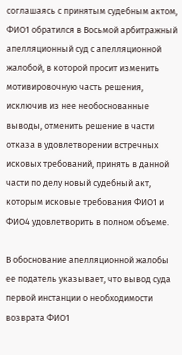соглашаясь с принятым судебным актом, ФИО1 обратился в Восьмой арбитражный апелляционный суд с апелляционной жалобой, в которой просит изменить мотивировочную часть решения, исключив из нее необоснованные выводы, отменить решение в части отказа в удовлетворении встречных исковых требований, принять в данной части по делу новый судебный акт, которым исковые требования ФИО1 и ФИО4 удовлетворить в полном объеме.

В обоснование апелляционной жалобы ее податель указывает, что вывод суда первой инстанции о необходимости возврата ФИО1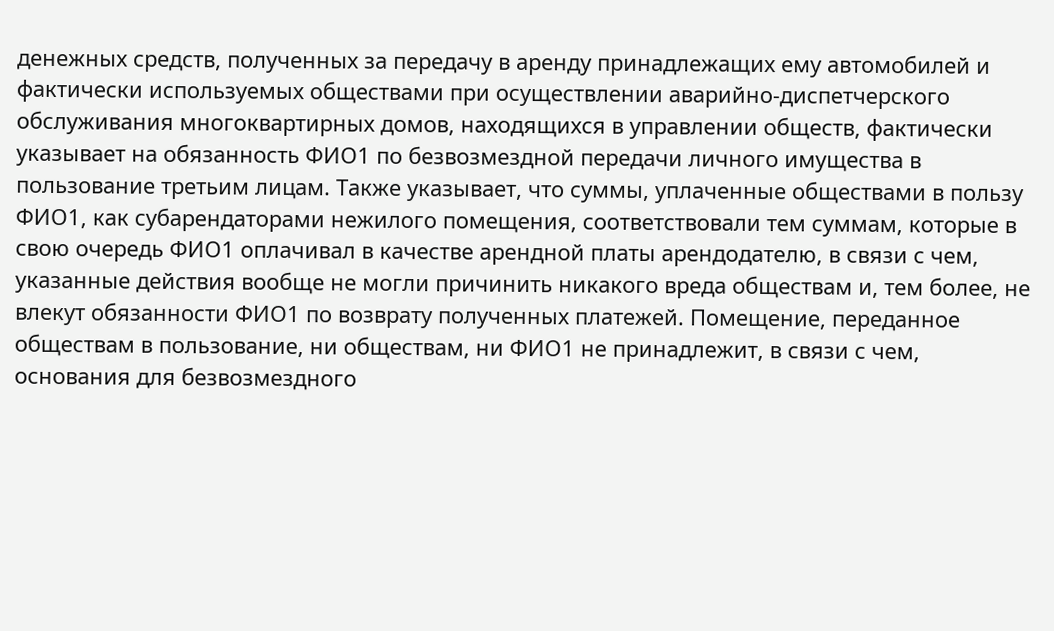денежных средств, полученных за передачу в аренду принадлежащих ему автомобилей и фактически используемых обществами при осуществлении аварийно-диспетчерского обслуживания многоквартирных домов, находящихся в управлении обществ, фактически указывает на обязанность ФИО1 по безвозмездной передачи личного имущества в пользование третьим лицам. Также указывает, что суммы, уплаченные обществами в пользу ФИО1, как субарендаторами нежилого помещения, соответствовали тем суммам, которые в свою очередь ФИО1 оплачивал в качестве арендной платы арендодателю, в связи с чем, указанные действия вообще не могли причинить никакого вреда обществам и, тем более, не влекут обязанности ФИО1 по возврату полученных платежей. Помещение, переданное обществам в пользование, ни обществам, ни ФИО1 не принадлежит, в связи с чем, основания для безвозмездного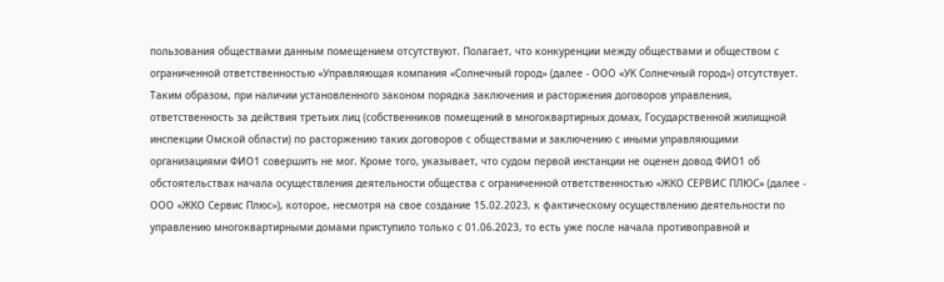пользования обществами данным помещением отсутствуют. Полагает, что конкуренции между обществами и обществом с ограниченной ответственностью «Управляющая компания «Солнечный город» (далее - ООО «УК Солнечный город») отсутствует. Таким образом, при наличии установленного законом порядка заключения и расторжения договоров управления, ответственность за действия третьих лиц (собственников помещений в многоквартирных домах, Государственной жилищной инспекции Омской области) по расторжению таких договоров с обществами и заключению с иными управляющими организациями ФИО1 совершить не мог. Кроме того, указывает, что судом первой инстанции не оценен довод ФИО1 об обстоятельствах начала осуществления деятельности общества с ограниченной ответственностью «ЖКО СЕРВИС ПЛЮС» (далее - ООО «ЖКО Сервис Плюс»), которое, несмотря на свое создание 15.02.2023, к фактическому осуществлению деятельности по управлению многоквартирными домами приступило только с 01.06.2023, то есть уже после начала противоправной и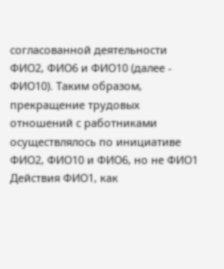согласованной деятельности ФИО2, ФИО6 и ФИО10 (далее - ФИО10). Таким образом, прекращение трудовых отношений с работниками осуществлялось по инициативе ФИО2, ФИО10 и ФИО6, но не ФИО1 Действия ФИО1, как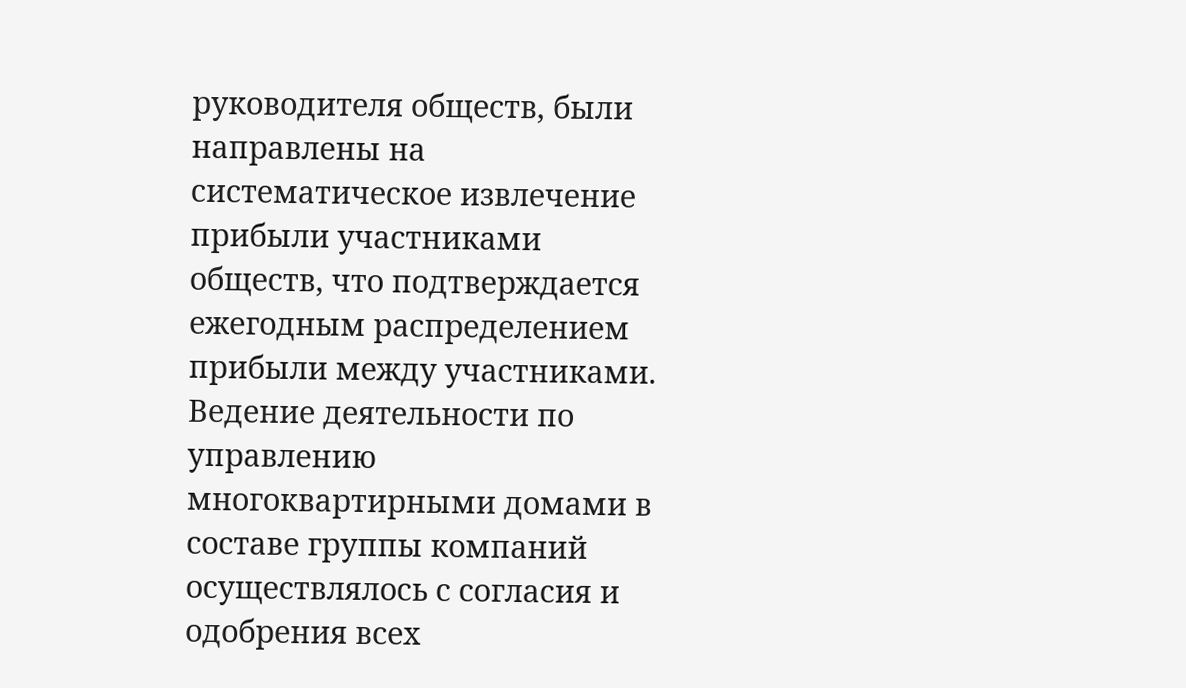руководителя обществ, были направлены на систематическое извлечение прибыли участниками обществ, что подтверждается ежегодным распределением прибыли между участниками. Ведение деятельности по управлению многоквартирными домами в составе группы компаний осуществлялось с согласия и одобрения всех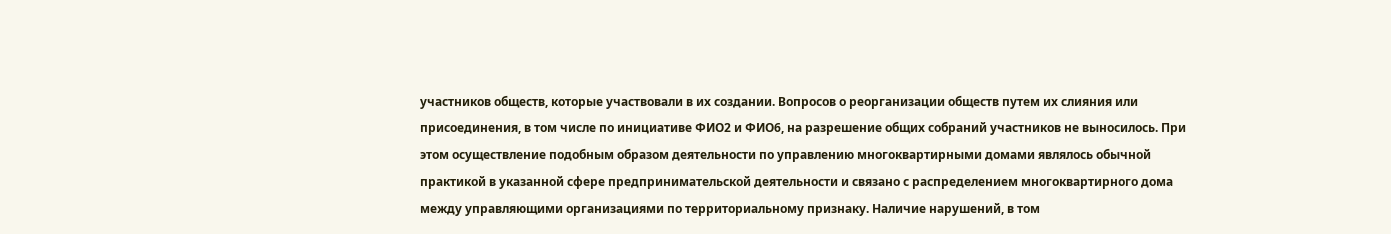участников обществ, которые участвовали в их создании. Вопросов о реорганизации обществ путем их слияния или присоединения, в том числе по инициативе ФИО2 и ФИО6, на разрешение общих собраний участников не выносилось. При этом осуществление подобным образом деятельности по управлению многоквартирными домами являлось обычной практикой в указанной сфере предпринимательской деятельности и связано с распределением многоквартирного дома между управляющими организациями по территориальному признаку. Наличие нарушений, в том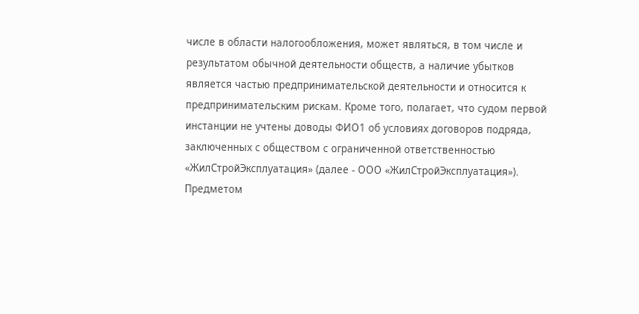числе в области налогообложения, может являться, в том числе и результатом обычной деятельности обществ, а наличие убытков является частью предпринимательской деятельности и относится к предпринимательским рискам. Кроме того, полагает, что судом первой инстанции не учтены доводы ФИО1 об условиях договоров подряда, заключенных с обществом с ограниченной ответственностью «ЖилСтройЭксплуатация» (далее - ООО «ЖилСтройЭксплуатация»). Предметом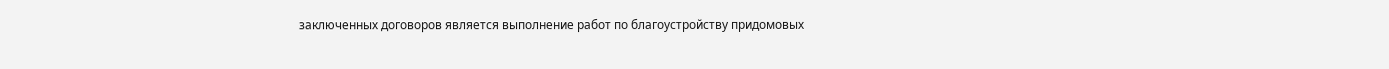заключенных договоров является выполнение работ по благоустройству придомовых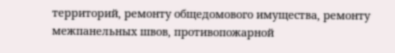территорий, ремонту общедомового имущества, ремонту межпанельных швов, противопожарной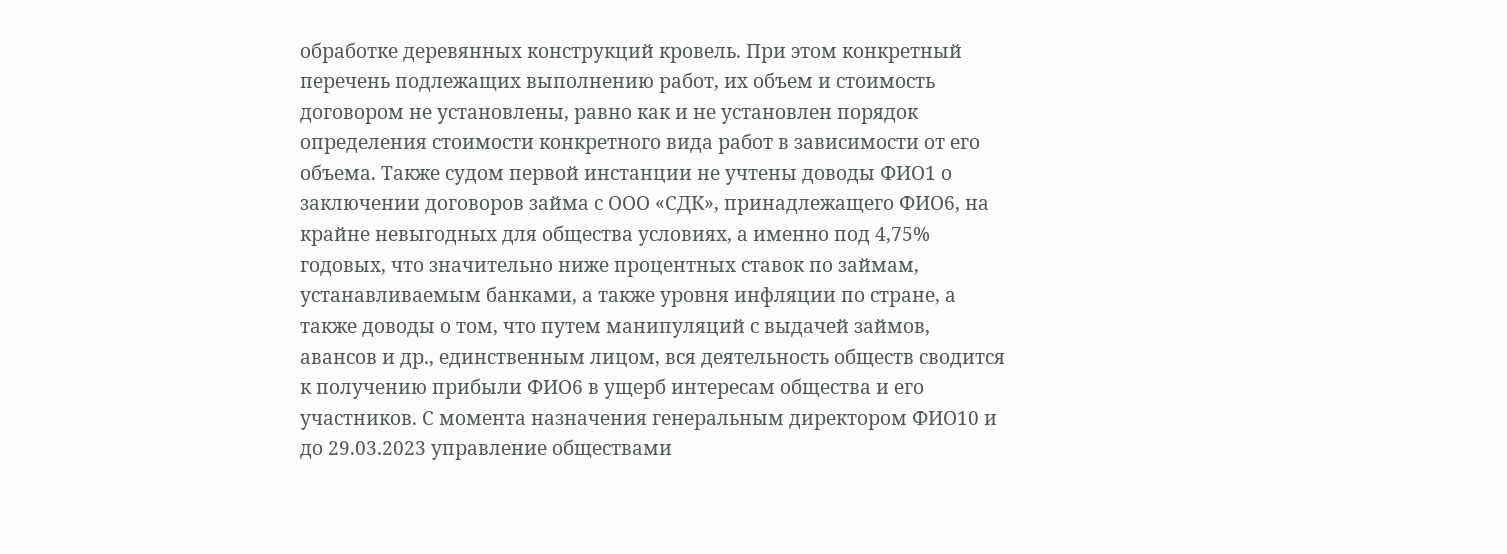обработке деревянных конструкций кровель. При этом конкретный перечень подлежащих выполнению работ, их объем и стоимость договором не установлены, равно как и не установлен порядок определения стоимости конкретного вида работ в зависимости от его объема. Также судом первой инстанции не учтены доводы ФИО1 о заключении договоров займа с ООО «СДК», принадлежащего ФИО6, на крайне невыгодных для общества условиях, а именно под 4,75% годовых, что значительно ниже процентных ставок по займам, устанавливаемым банками, а также уровня инфляции по стране, а также доводы о том, что путем манипуляций с выдачей займов, авансов и др., единственным лицом, вся деятельность обществ сводится к получению прибыли ФИО6 в ущерб интересам общества и его участников. С момента назначения генеральным директором ФИО10 и до 29.03.2023 управление обществами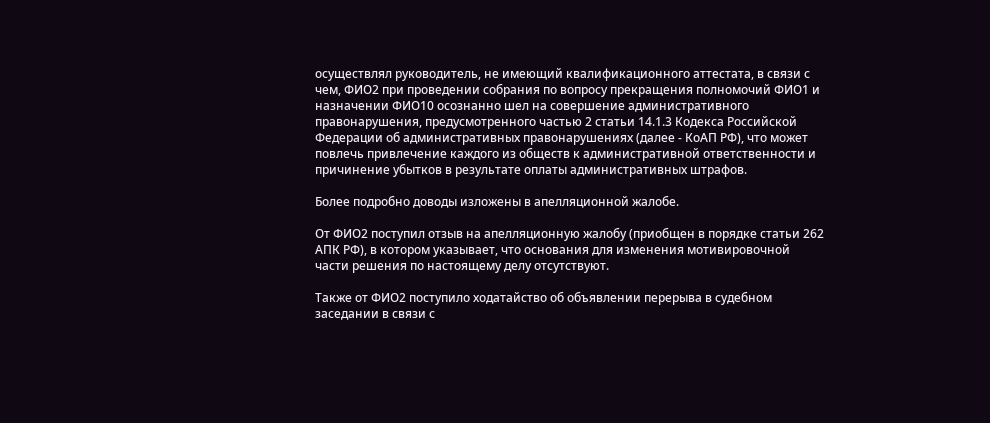осуществлял руководитель, не имеющий квалификационного аттестата, в связи с чем, ФИО2 при проведении собрания по вопросу прекращения полномочий ФИО1 и назначении ФИО10 осознанно шел на совершение административного правонарушения, предусмотренного частью 2 статьи 14.1.3 Кодекса Российской Федерации об административных правонарушениях (далее - КоАП РФ), что может повлечь привлечение каждого из обществ к административной ответственности и причинение убытков в результате оплаты административных штрафов.

Более подробно доводы изложены в апелляционной жалобе.

От ФИО2 поступил отзыв на апелляционную жалобу (приобщен в порядке статьи 262 АПК РФ), в котором указывает, что основания для изменения мотивировочной части решения по настоящему делу отсутствуют.

Также от ФИО2 поступило ходатайство об объявлении перерыва в судебном заседании в связи с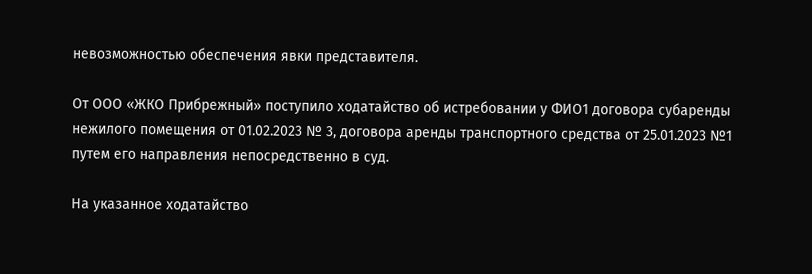невозможностью обеспечения явки представителя.

От ООО «ЖКО Прибрежный» поступило ходатайство об истребовании у ФИО1 договора субаренды нежилого помещения от 01.02.2023 № 3, договора аренды транспортного средства от 25.01.2023 №1 путем его направления непосредственно в суд.

На указанное ходатайство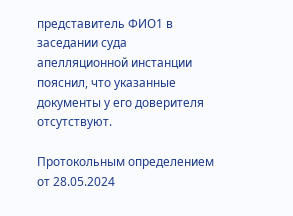представитель ФИО1 в заседании суда апелляционной инстанции пояснил, что указанные документы у его доверителя отсутствуют.

Протокольным определением от 28.05.2024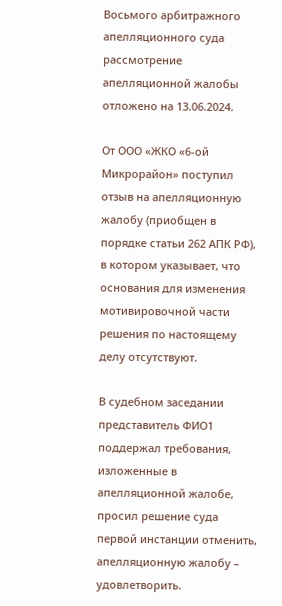Восьмого арбитражного апелляционного суда рассмотрение апелляционной жалобы отложено на 13.06.2024.

От ООО «ЖКО «6-ой Микрорайон» поступил отзыв на апелляционную жалобу (приобщен в порядке статьи 262 АПК РФ), в котором указывает, что основания для изменения мотивировочной части решения по настоящему делу отсутствуют.

В судебном заседании представитель ФИО1 поддержал требования, изложенные в апелляционной жалобе, просил решение суда первой инстанции отменить, апелляционную жалобу – удовлетворить.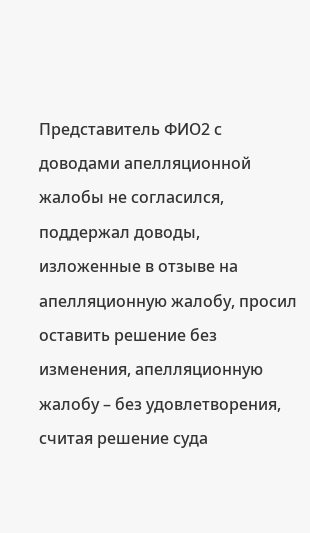Представитель ФИО2 с доводами апелляционной жалобы не согласился, поддержал доводы, изложенные в отзыве на апелляционную жалобу, просил оставить решение без изменения, апелляционную жалобу – без удовлетворения, считая решение суда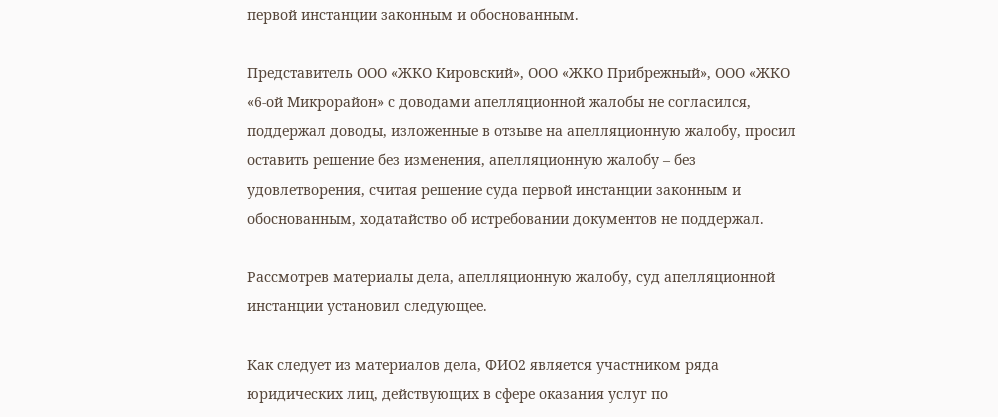первой инстанции законным и обоснованным.

Представитель ООО «ЖКО Кировский», ООО «ЖКО Прибрежный», ООО «ЖКО «6-ой Микрорайон» с доводами апелляционной жалобы не согласился, поддержал доводы, изложенные в отзыве на апелляционную жалобу, просил оставить решение без изменения, апелляционную жалобу – без удовлетворения, считая решение суда первой инстанции законным и обоснованным, ходатайство об истребовании документов не поддержал.

Рассмотрев материалы дела, апелляционную жалобу, суд апелляционной инстанции установил следующее.

Как следует из материалов дела, ФИО2 является участником ряда юридических лиц, действующих в сфере оказания услуг по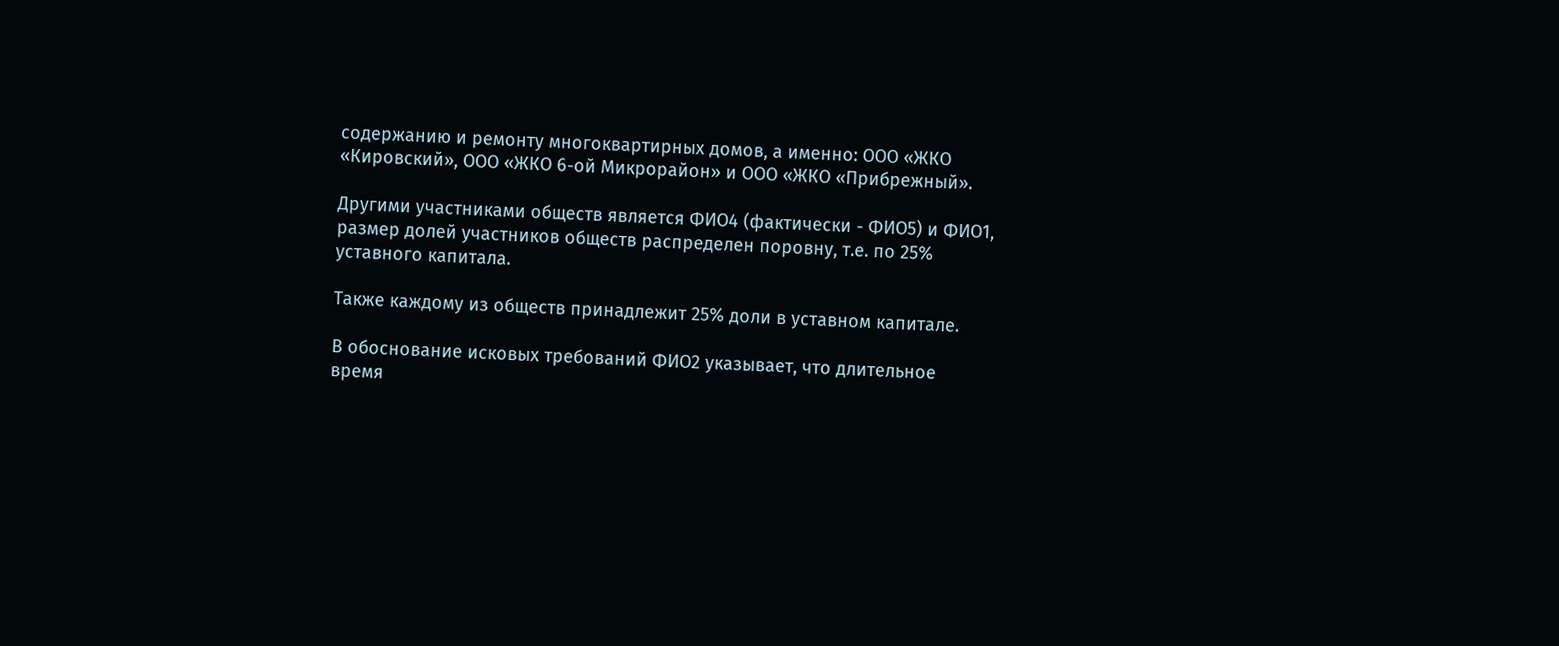содержанию и ремонту многоквартирных домов, а именно: ООО «ЖКО «Кировский», ООО «ЖКО 6-ой Микрорайон» и ООО «ЖКО «Прибрежный».

Другими участниками обществ является ФИО4 (фактически - ФИО5) и ФИО1, размер долей участников обществ распределен поровну, т.е. по 25% уставного капитала.

Также каждому из обществ принадлежит 25% доли в уставном капитале.

В обоснование исковых требований ФИО2 указывает, что длительное время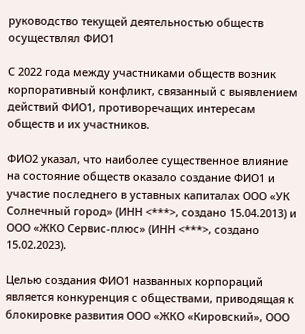руководство текущей деятельностью обществ осуществлял ФИО1

С 2022 года между участниками обществ возник корпоративный конфликт, связанный с выявлением действий ФИО1, противоречащих интересам обществ и их участников.

ФИО2 указал, что наиболее существенное влияние на состояние обществ оказало создание ФИО1 и участие последнего в уставных капиталах ООО «УК Солнечный город» (ИНН <***>, создано 15.04.2013) и ООО «ЖКО Сервис-плюс» (ИНН <***>, создано 15.02.2023).

Целью создания ФИО1 названных корпораций является конкуренция с обществами, приводящая к блокировке развития ООО «ЖКО «Кировский», ООО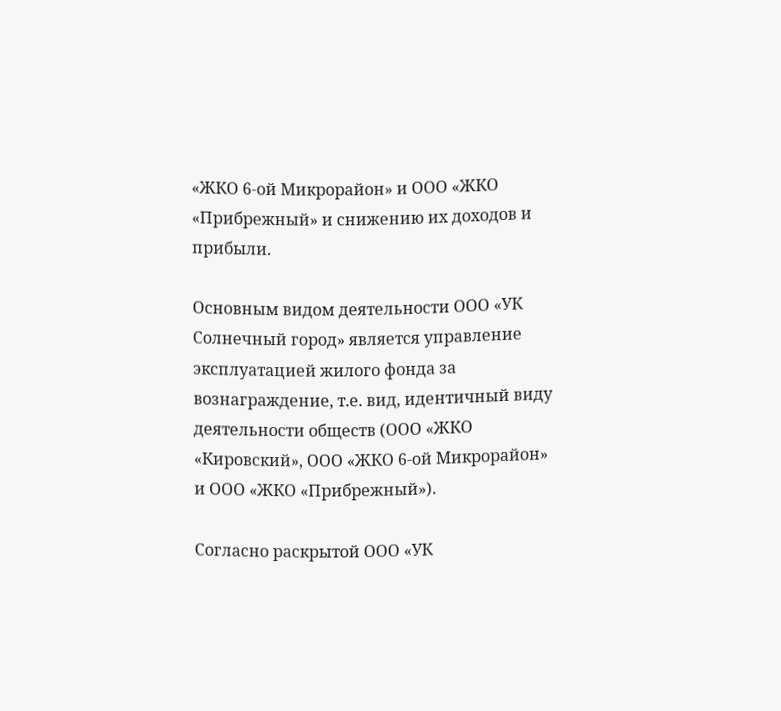«ЖКО 6-ой Микрорайон» и ООО «ЖКО «Прибрежный» и снижению их доходов и прибыли.

Основным видом деятельности ООО «УК Солнечный город» является управление эксплуатацией жилого фонда за вознаграждение, т.е. вид, идентичный виду деятельности обществ (ООО «ЖКО «Кировский», ООО «ЖКО 6-ой Микрорайон» и ООО «ЖКО «Прибрежный»).

Согласно раскрытой ООО «УК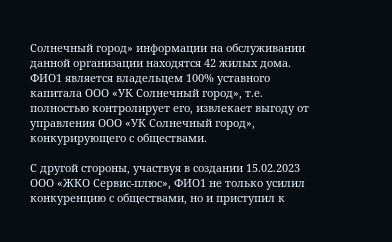Солнечный город» информации на обслуживании данной организации находятся 42 жилых дома. ФИО1 является владельцем 100% уставного капитала ООО «УК Солнечный город», т.е. полностью контролирует его, извлекает выгоду от управления ООО «УК Солнечный город», конкурирующего с обществами.

С другой стороны, участвуя в создании 15.02.2023 ООО «ЖКО Сервис-плюс», ФИО1 не только усилил конкуренцию с обществами, но и приступил к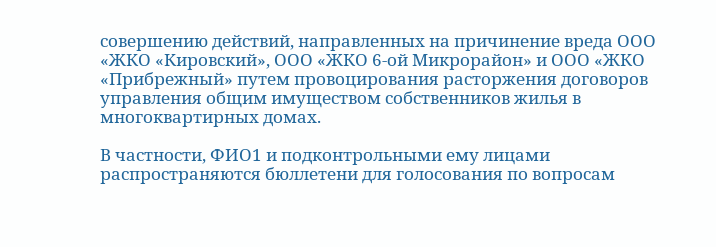совершению действий, направленных на причинение вреда ООО «ЖКО «Кировский», ООО «ЖКО 6-ой Микрорайон» и ООО «ЖКО «Прибрежный» путем провоцирования расторжения договоров управления общим имуществом собственников жилья в многоквартирных домах.

В частности, ФИО1 и подконтрольными ему лицами распространяются бюллетени для голосования по вопросам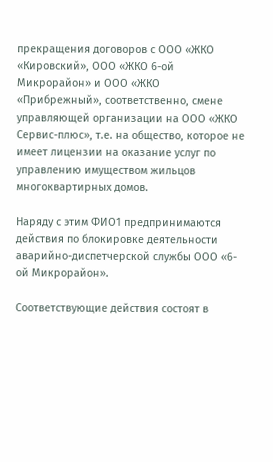прекращения договоров с ООО «ЖКО «Кировский», ООО «ЖКО 6-ой Микрорайон» и ООО «ЖКО «Прибрежный», соответственно, смене управляющей организации на ООО «ЖКО Сервис-плюс», т.е. на общество, которое не имеет лицензии на оказание услуг по управлению имуществом жильцов многоквартирных домов.

Наряду с этим ФИО1 предпринимаются действия по блокировке деятельности аварийно-диспетчерской службы ООО «6-ой Микрорайон».

Соответствующие действия состоят в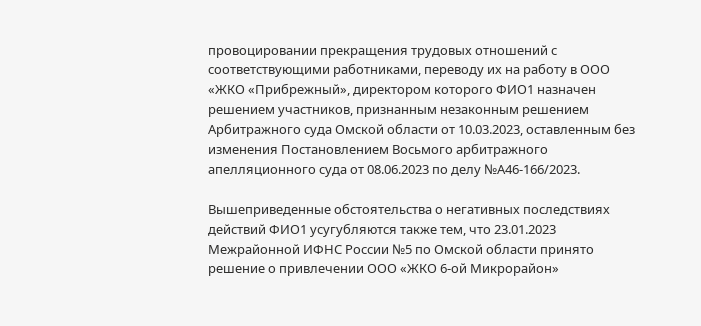провоцировании прекращения трудовых отношений с соответствующими работниками, переводу их на работу в ООО «ЖКО «Прибрежный», директором которого ФИО1 назначен решением участников, признанным незаконным решением Арбитражного суда Омской области от 10.03.2023, оставленным без изменения Постановлением Восьмого арбитражного апелляционного суда от 08.06.2023 по делу №А46-166/2023.

Вышеприведенные обстоятельства о негативных последствиях действий ФИО1 усугубляются также тем, что 23.01.2023 Межрайонной ИФНС России №5 по Омской области принято решение о привлечении ООО «ЖКО 6-ой Микрорайон»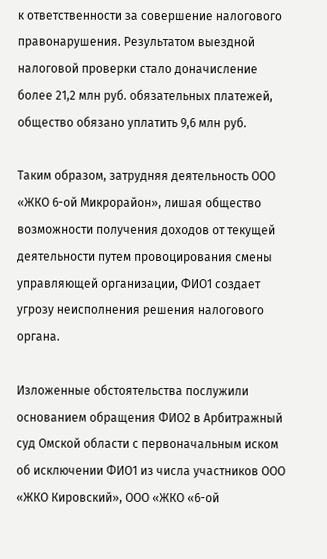к ответственности за совершение налогового правонарушения. Результатом выездной налоговой проверки стало доначисление более 21,2 млн руб. обязательных платежей, общество обязано уплатить 9,6 млн руб.

Таким образом, затрудняя деятельность ООО «ЖКО 6-ой Микрорайон», лишая общество возможности получения доходов от текущей деятельности путем провоцирования смены управляющей организации, ФИО1 создает угрозу неисполнения решения налогового органа.

Изложенные обстоятельства послужили основанием обращения ФИО2 в Арбитражный суд Омской области с первоначальным иском об исключении ФИО1 из числа участников ООО «ЖКО Кировский», ООО «ЖКО «6-ой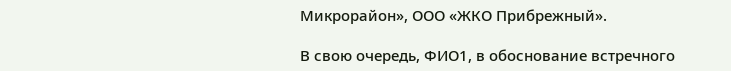Микрорайон», ООО «ЖКО Прибрежный».

В свою очередь, ФИО1, в обоснование встречного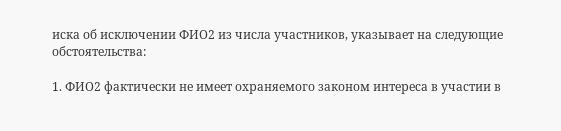иска об исключении ФИО2 из числа участников, указывает на следующие обстоятельства:

1. ФИО2 фактически не имеет охраняемого законом интереса в участии в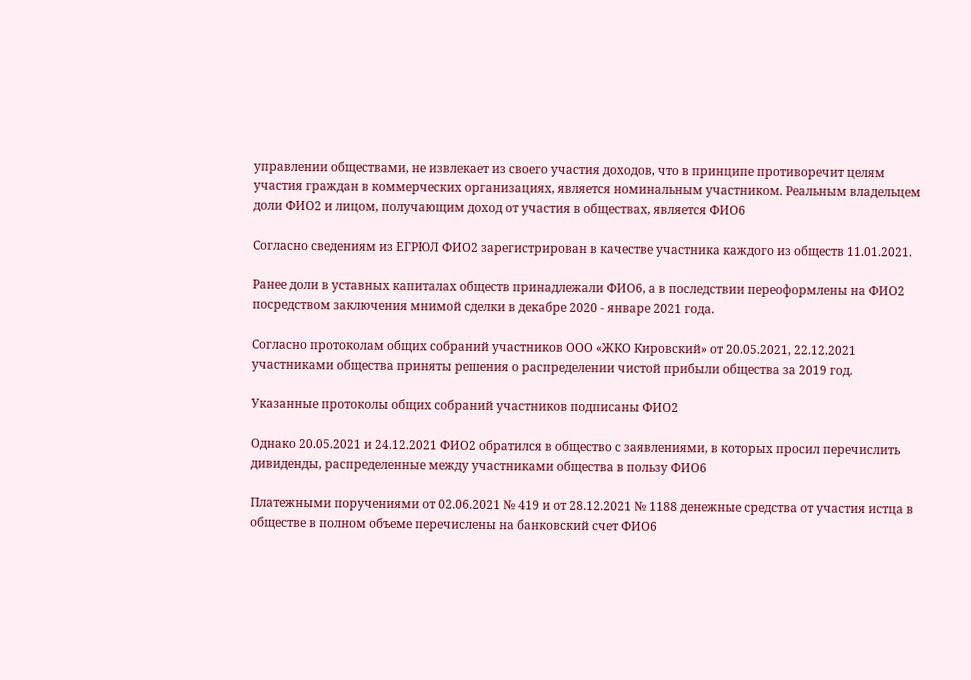управлении обществами, не извлекает из своего участия доходов, что в принципе противоречит целям участия граждан в коммерческих организациях, является номинальным участником. Реальным владельцем доли ФИО2 и лицом, получающим доход от участия в обществах, является ФИО6

Согласно сведениям из ЕГРЮЛ ФИО2 зарегистрирован в качестве участника каждого из обществ 11.01.2021.

Ранее доли в уставных капиталах обществ принадлежали ФИО6, а в последствии переоформлены на ФИО2 посредством заключения мнимой сделки в декабре 2020 - январе 2021 года.

Согласно протоколам общих собраний участников ООО «ЖКО Кировский» от 20.05.2021, 22.12.2021 участниками общества приняты решения о распределении чистой прибыли общества за 2019 год.

Указанные протоколы общих собраний участников подписаны ФИО2

Однако 20.05.2021 и 24.12.2021 ФИО2 обратился в общество с заявлениями, в которых просил перечислить дивиденды, распределенные между участниками общества в пользу ФИО6

Платежными поручениями от 02.06.2021 № 419 и от 28.12.2021 № 1188 денежные средства от участия истца в обществе в полном объеме перечислены на банковский счет ФИО6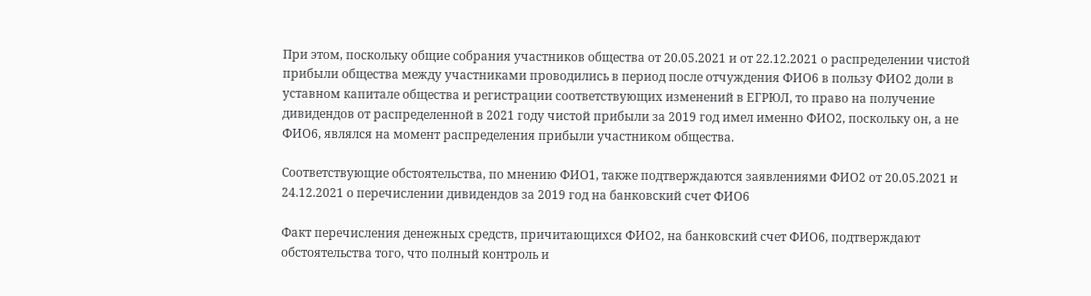При этом, поскольку общие собрания участников общества от 20.05.2021 и от 22.12.2021 о распределении чистой прибыли общества между участниками проводились в период после отчуждения ФИО6 в пользу ФИО2 доли в уставном капитале общества и регистрации соответствующих изменений в ЕГРЮЛ, то право на получение дивидендов от распределенной в 2021 году чистой прибыли за 2019 год имел именно ФИО2, поскольку он, а не ФИО6, являлся на момент распределения прибыли участником общества.

Соответствующие обстоятельства, по мнению ФИО1, также подтверждаются заявлениями ФИО2 от 20.05.2021 и 24.12.2021 о перечислении дивидендов за 2019 год на банковский счет ФИО6

Факт перечисления денежных средств, причитающихся ФИО2, на банковский счет ФИО6, подтверждают обстоятельства того, что полный контроль и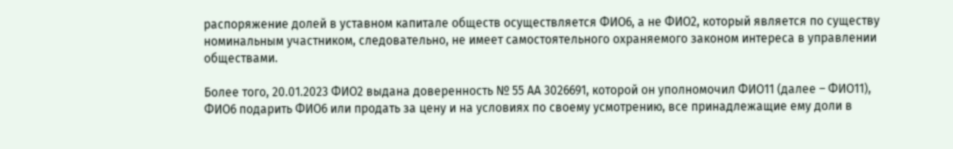распоряжение долей в уставном капитале обществ осуществляется ФИО6, а не ФИО2, который является по существу номинальным участником, следовательно, не имеет самостоятельного охраняемого законом интереса в управлении обществами.

Более того, 20.01.2023 ФИО2 выдана доверенность № 55 АА 3026691, которой он уполномочил ФИО11 (далее – ФИО11), ФИО6 подарить ФИО6 или продать за цену и на условиях по своему усмотрению, все принадлежащие ему доли в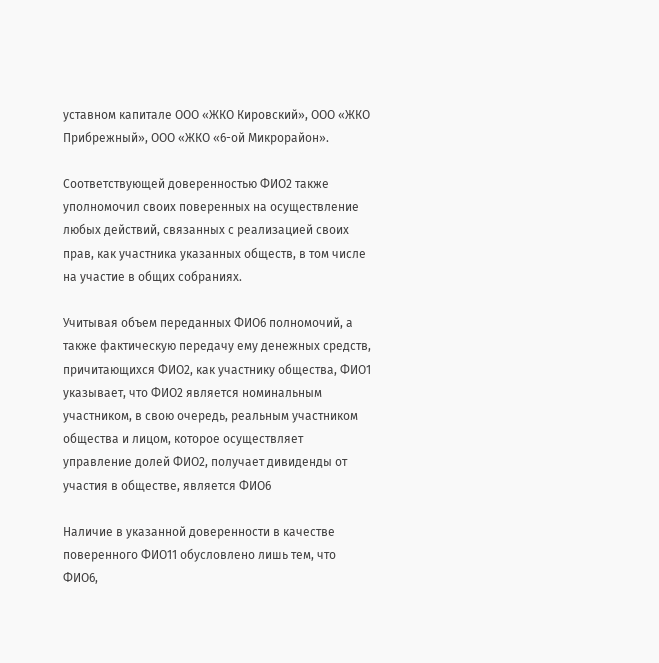уставном капитале ООО «ЖКО Кировский», ООО «ЖКО Прибрежный», ООО «ЖКО «6-ой Микрорайон».

Соответствующей доверенностью ФИО2 также уполномочил своих поверенных на осуществление любых действий, связанных с реализацией своих прав, как участника указанных обществ, в том числе на участие в общих собраниях.

Учитывая объем переданных ФИО6 полномочий, а также фактическую передачу ему денежных средств, причитающихся ФИО2, как участнику общества, ФИО1 указывает, что ФИО2 является номинальным участником, в свою очередь, реальным участником общества и лицом, которое осуществляет управление долей ФИО2, получает дивиденды от участия в обществе, является ФИО6

Наличие в указанной доверенности в качестве поверенного ФИО11 обусловлено лишь тем, что ФИО6,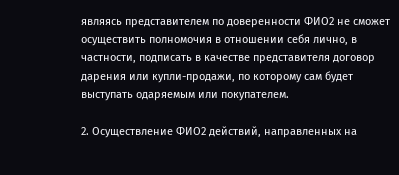являясь представителем по доверенности ФИО2 не сможет осуществить полномочия в отношении себя лично, в частности, подписать в качестве представителя договор дарения или купли-продажи, по которому сам будет выступать одаряемым или покупателем.

2. Осуществление ФИО2 действий, направленных на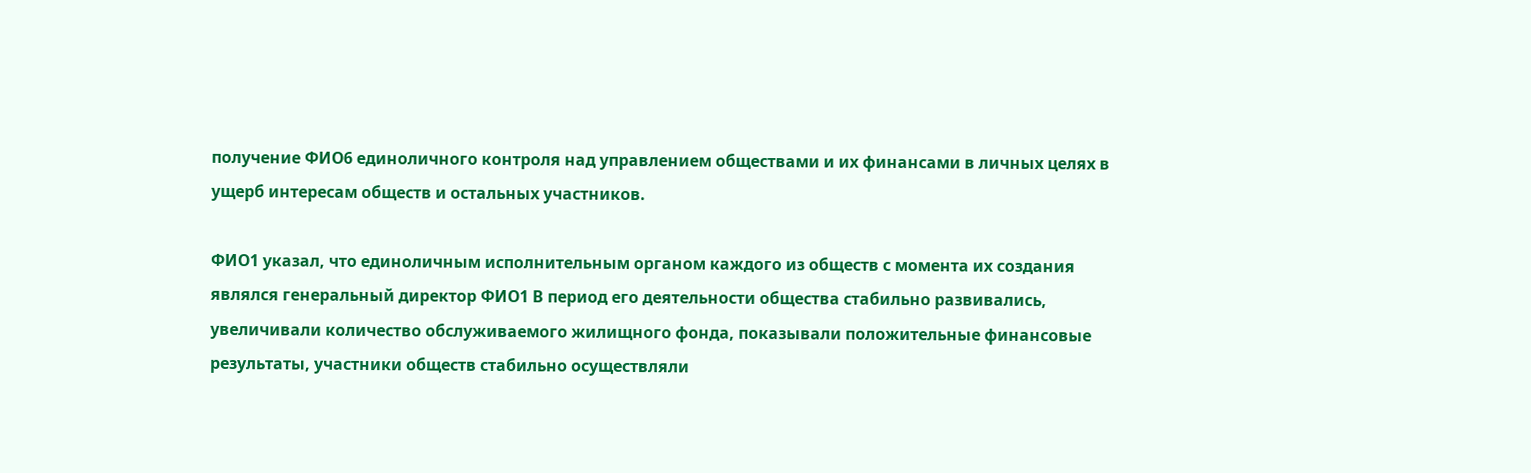получение ФИО6 единоличного контроля над управлением обществами и их финансами в личных целях в ущерб интересам обществ и остальных участников.

ФИО1 указал, что единоличным исполнительным органом каждого из обществ с момента их создания являлся генеральный директор ФИО1 В период его деятельности общества стабильно развивались, увеличивали количество обслуживаемого жилищного фонда, показывали положительные финансовые результаты, участники обществ стабильно осуществляли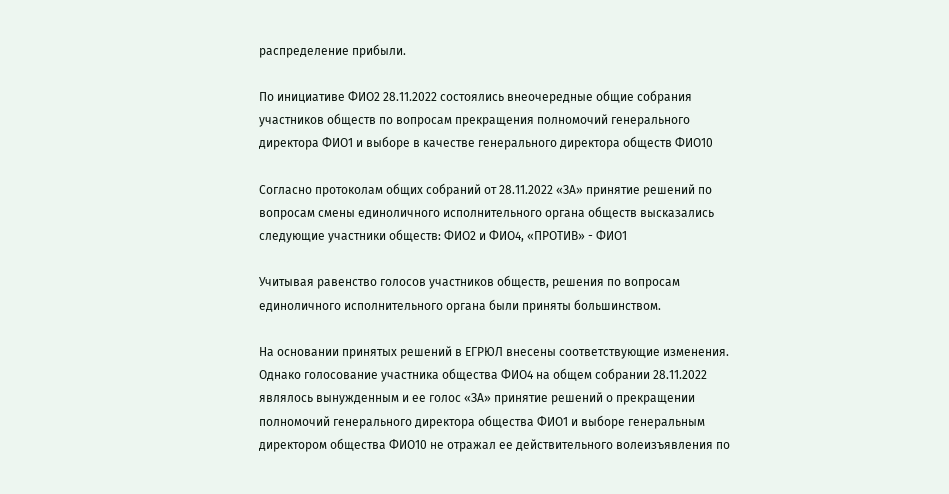распределение прибыли.

По инициативе ФИО2 28.11.2022 состоялись внеочередные общие собрания участников обществ по вопросам прекращения полномочий генерального директора ФИО1 и выборе в качестве генерального директора обществ ФИО10

Согласно протоколам общих собраний от 28.11.2022 «ЗА» принятие решений по вопросам смены единоличного исполнительного органа обществ высказались следующие участники обществ: ФИО2 и ФИО4, «ПРОТИВ» - ФИО1

Учитывая равенство голосов участников обществ, решения по вопросам единоличного исполнительного органа были приняты большинством.

На основании принятых решений в ЕГРЮЛ внесены соответствующие изменения. Однако голосование участника общества ФИО4 на общем собрании 28.11.2022 являлось вынужденным и ее голос «ЗА» принятие решений о прекращении полномочий генерального директора общества ФИО1 и выборе генеральным директором общества ФИО10 не отражал ее действительного волеизъявления по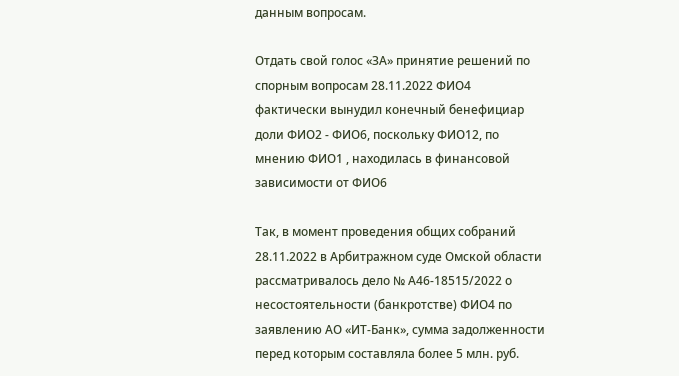данным вопросам.

Отдать свой голос «ЗА» принятие решений по спорным вопросам 28.11.2022 ФИО4 фактически вынудил конечный бенефициар доли ФИО2 - ФИО6, поскольку ФИО12, по мнению ФИО1 , находилась в финансовой зависимости от ФИО6

Так, в момент проведения общих собраний 28.11.2022 в Арбитражном суде Омской области рассматривалось дело № А46-18515/2022 о несостоятельности (банкротстве) ФИО4 по заявлению АО «ИТ-Банк», сумма задолженности перед которым составляла более 5 млн. руб.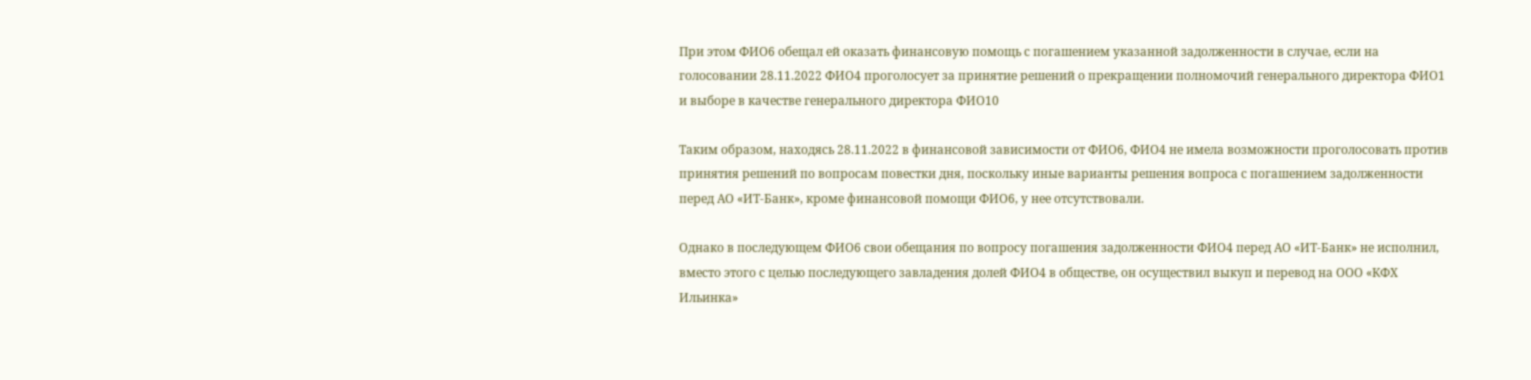При этом ФИО6 обещал ей оказать финансовую помощь с погашением указанной задолженности в случае, если на голосовании 28.11.2022 ФИО4 проголосует за принятие решений о прекращении полномочий генерального директора ФИО1 и выборе в качестве генерального директора ФИО10

Таким образом, находясь 28.11.2022 в финансовой зависимости от ФИО6, ФИО4 не имела возможности проголосовать против принятия решений по вопросам повестки дня, поскольку иные варианты решения вопроса с погашением задолженности перед АО «ИТ-Банк», кроме финансовой помощи ФИО6, у нее отсутствовали.

Однако в последующем ФИО6 свои обещания по вопросу погашения задолженности ФИО4 перед АО «ИТ-Банк» не исполнил, вместо этого с целью последующего завладения долей ФИО4 в обществе, он осуществил выкуп и перевод на ООО «КФХ Ильинка»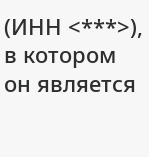(ИНН <***>), в котором он является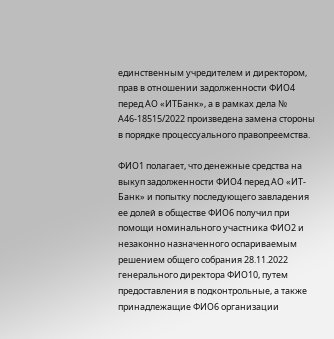единственным учредителем и директором, прав в отношении задолженности ФИО4 перед АО «ИТБанк», а в рамках дела № А46-18515/2022 произведена замена стороны в порядке процессуального правопреемства.

ФИО1 полагает, что денежные средства на выкуп задолженности ФИО4 перед АО «ИТ-Банк» и попытку последующего завладения ее долей в обществе ФИО6 получил при помощи номинального участника ФИО2 и незаконно назначенного оспариваемым решением общего собрания 28.11.2022 генерального директора ФИО10, путем предоставления в подконтрольные, а также принадлежащие ФИО6 организации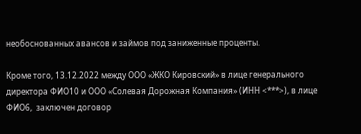необоснованных авансов и займов под заниженные проценты.

Кроме того, 13.12.2022 между ООО «ЖКО Кировский» в лице генерального директора ФИО10 и ООО «Солевая Дорожная Компания» (ИНН <***>), в лице ФИО6,  заключен договор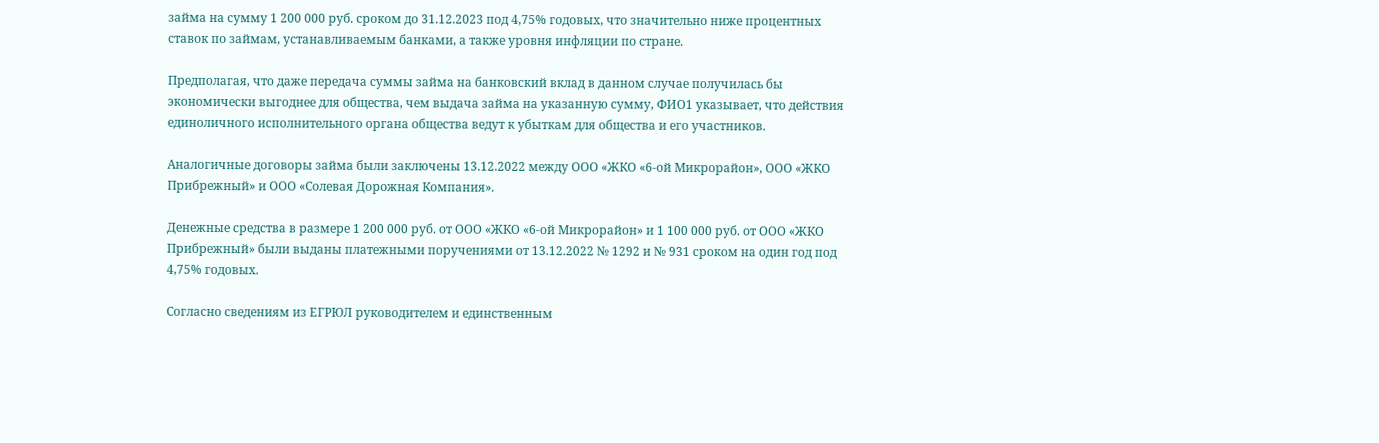займа на сумму 1 200 000 руб. сроком до 31.12.2023 под 4,75% годовых, что значительно ниже процентных ставок по займам, устанавливаемым банками, а также уровня инфляции по стране.

Предполагая, что даже передача суммы займа на банковский вклад в данном случае получилась бы экономически выгоднее для общества, чем выдача займа на указанную сумму, ФИО1 указывает, что действия единоличного исполнительного органа общества ведут к убыткам для общества и его участников.

Аналогичные договоры займа были заключены 13.12.2022 между ООО «ЖКО «6-ой Микрорайон», ООО «ЖКО Прибрежный» и ООО «Солевая Дорожная Компания».

Денежные средства в размере 1 200 000 руб. от ООО «ЖКО «6-ой Микрорайон» и 1 100 000 руб. от ООО «ЖКО Прибрежный» были выданы платежными поручениями от 13.12.2022 № 1292 и № 931 сроком на один год под 4,75% годовых.

Согласно сведениям из ЕГРЮЛ руководителем и единственным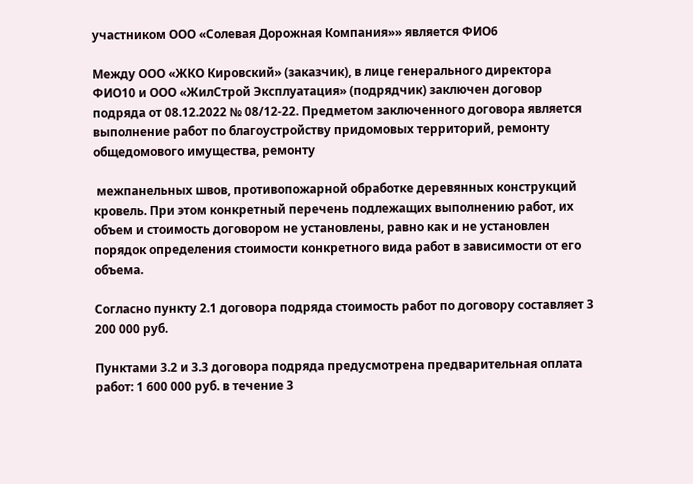участником ООО «Солевая Дорожная Компания»» является ФИО6

Между ООО «ЖКО Кировский» (заказчик), в лице генерального директора ФИО10 и ООО «ЖилСтрой Эксплуатация» (подрядчик) заключен договор подряда от 08.12.2022 № 08/12-22. Предметом заключенного договора является выполнение работ по благоустройству придомовых территорий, ремонту общедомового имущества, ремонту

 межпанельных швов, противопожарной обработке деревянных конструкций кровель. При этом конкретный перечень подлежащих выполнению работ, их объем и стоимость договором не установлены, равно как и не установлен порядок определения стоимости конкретного вида работ в зависимости от его объема.

Согласно пункту 2.1 договора подряда стоимость работ по договору составляет 3 200 000 руб.

Пунктами 3.2 и 3.3 договора подряда предусмотрена предварительная оплата работ: 1 600 000 руб. в течение 3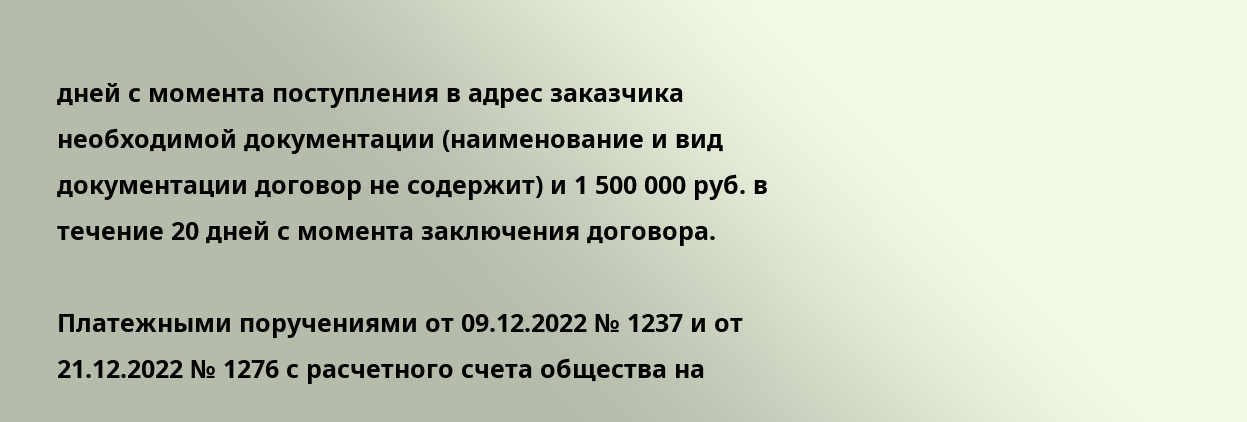дней с момента поступления в адрес заказчика необходимой документации (наименование и вид документации договор не содержит) и 1 500 000 руб. в течение 20 дней с момента заключения договора.

Платежными поручениями от 09.12.2022 № 1237 и от 21.12.2022 № 1276 с расчетного счета общества на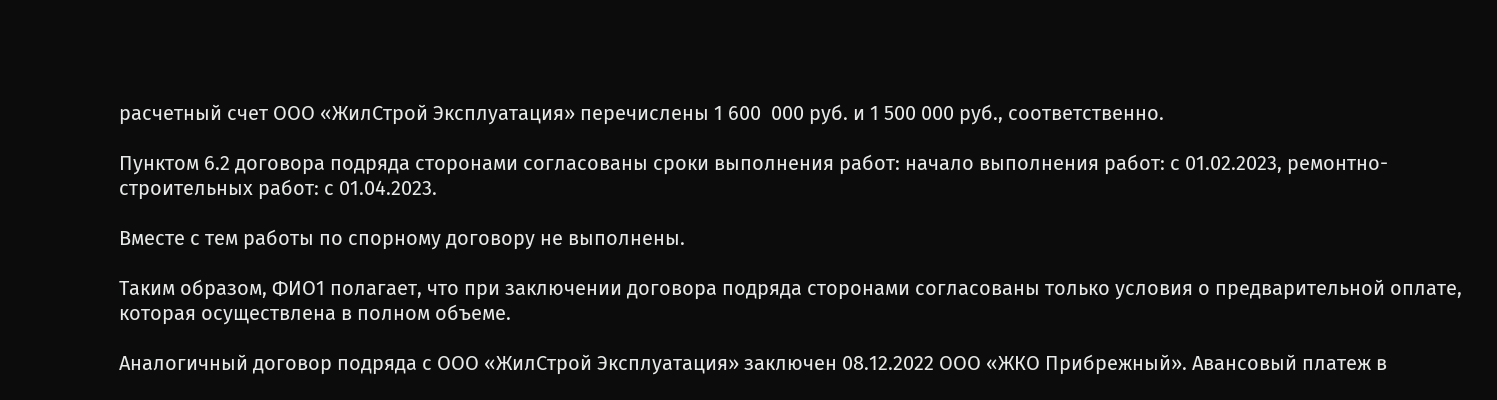расчетный счет ООО «ЖилСтрой Эксплуатация» перечислены 1 600  000 руб. и 1 500 000 руб., соответственно.

Пунктом 6.2 договора подряда сторонами согласованы сроки выполнения работ: начало выполнения работ: с 01.02.2023, ремонтно-строительных работ: с 01.04.2023.

Вместе с тем работы по спорному договору не выполнены.

Таким образом, ФИО1 полагает, что при заключении договора подряда сторонами согласованы только условия о предварительной оплате, которая осуществлена в полном объеме.

Аналогичный договор подряда с ООО «ЖилСтрой Эксплуатация» заключен 08.12.2022 ООО «ЖКО Прибрежный». Авансовый платеж в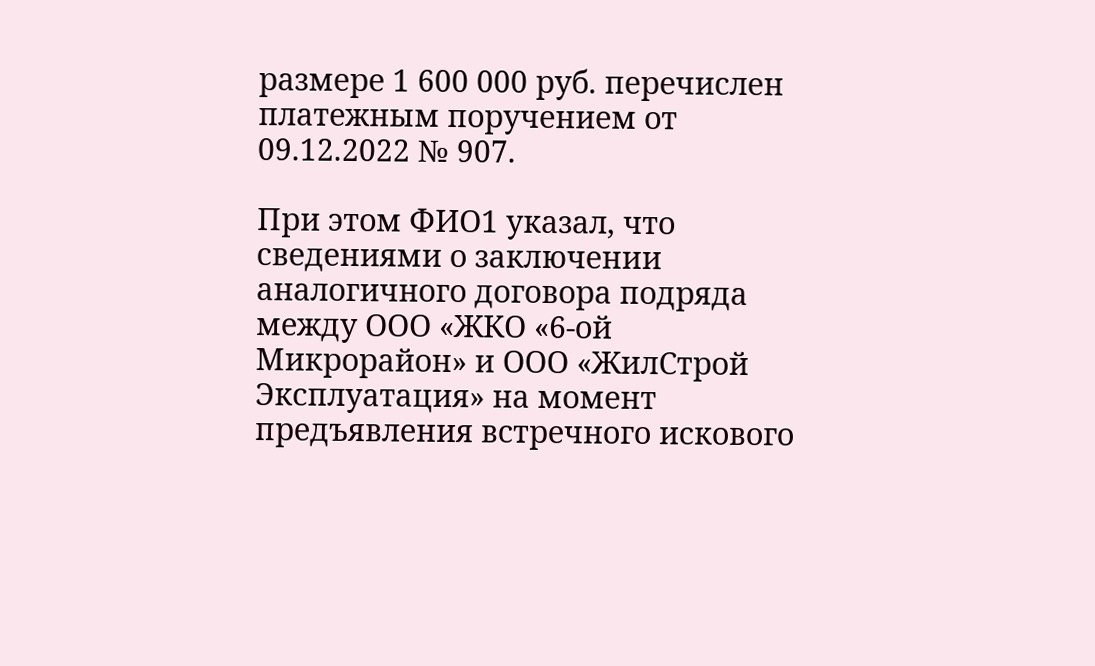размере 1 600 000 руб. перечислен платежным поручением от 09.12.2022 № 907.

При этом ФИО1 указал, что сведениями о заключении аналогичного договора подряда между ООО «ЖКО «6-ой Микрорайон» и ООО «ЖилСтрой Эксплуатация» на момент предъявления встречного искового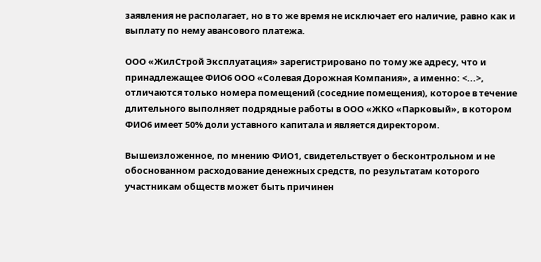заявления не располагает, но в то же время не исключает его наличие, равно как и выплату по нему авансового платежа.

ООО «ЖилСтрой Эксплуатация» зарегистрировано по тому же адресу, что и принадлежащее ФИО6 ООО «Солевая Дорожная Компания», а именно: <...>, отличаются только номера помещений (соседние помещения), которое в течение длительного выполняет подрядные работы в ООО «ЖКО «Парковый», в котором ФИО6 имеет 50% доли уставного капитала и является директором.

Вышеизложенное, по мнению ФИО1, свидетельствует о бесконтрольном и не обоснованном расходование денежных средств, по результатам которого участникам обществ может быть причинен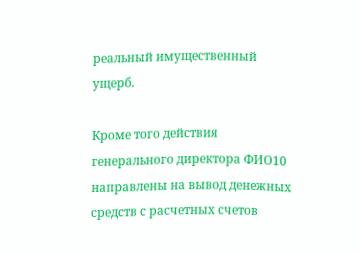реальный имущественный ущерб.

Кроме того действия генерального директора ФИО10 направлены на вывод денежных средств с расчетных счетов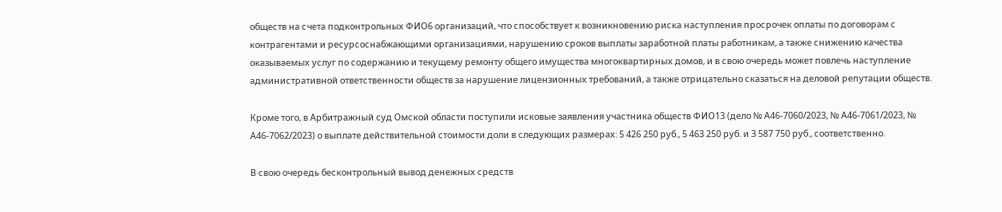обществ на счета подконтрольных ФИО6 организаций, что способствует к возникновению риска наступления просрочек оплаты по договорам с контрагентами и ресурсоснабжающими организациями, нарушению сроков выплаты заработной платы работникам, а также снижению качества оказываемых услуг по содержанию и текущему ремонту общего имущества многоквартирных домов, и в свою очередь может повлечь наступление административной ответственности обществ за нарушение лицензионных требований, а также отрицательно сказаться на деловой репутации обществ.

Кроме того, в Арбитражный суд Омской области поступили исковые заявления участника обществ ФИО13 (дело № А46-7060/2023, № А46-7061/2023, № А46-7062/2023) о выплате действительной стоимости доли в следующих размерах: 5 426 250 руб., 5 463 250 руб. и 3 587 750 руб., соответственно.

В свою очередь бесконтрольный вывод денежных средств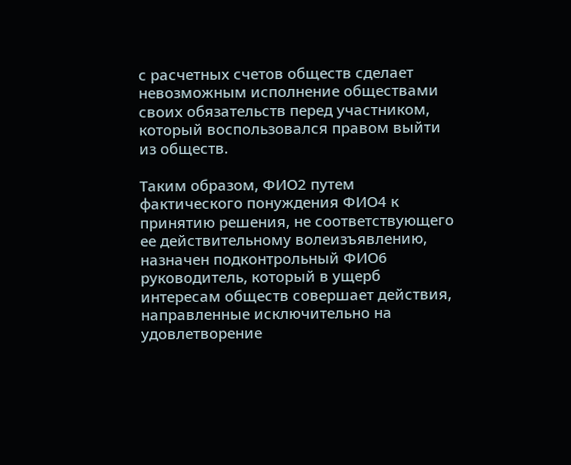с расчетных счетов обществ сделает невозможным исполнение обществами своих обязательств перед участником, который воспользовался правом выйти из обществ.

Таким образом, ФИО2 путем фактического понуждения ФИО4 к принятию решения, не соответствующего ее действительному волеизъявлению, назначен подконтрольный ФИО6 руководитель, который в ущерб интересам обществ совершает действия, направленные исключительно на удовлетворение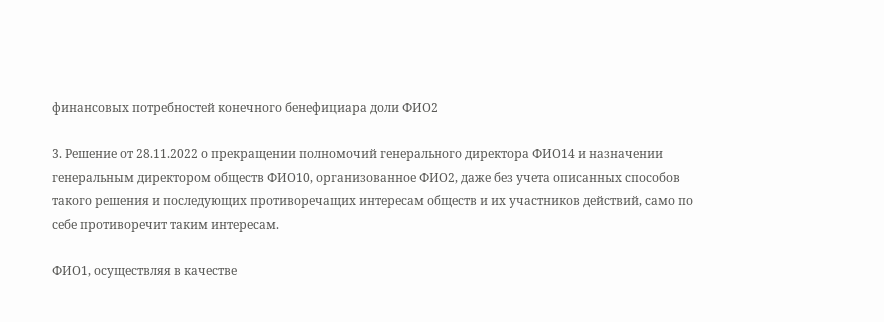финансовых потребностей конечного бенефициара доли ФИО2

3. Решение от 28.11.2022 о прекращении полномочий генерального директора ФИО14 и назначении генеральным директором обществ ФИО10, организованное ФИО2, даже без учета описанных способов такого решения и последующих противоречащих интересам обществ и их участников действий, само по себе противоречит таким интересам.

ФИО1, осуществляя в качестве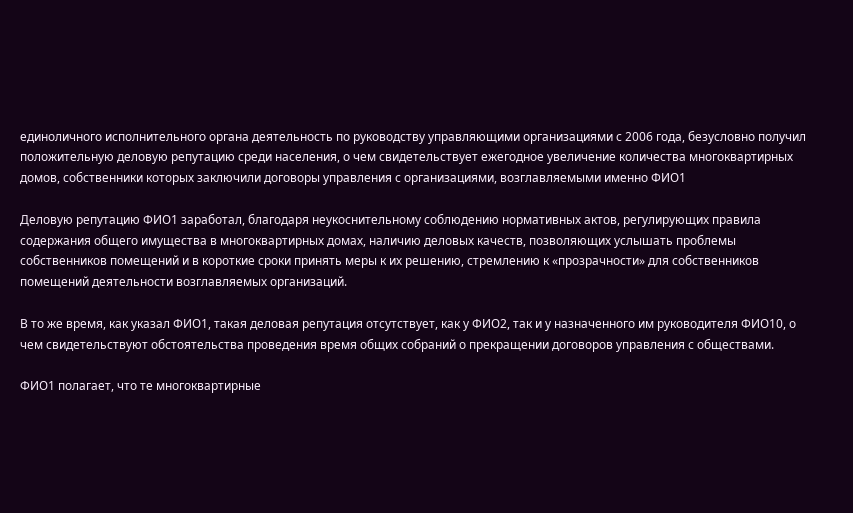единоличного исполнительного органа деятельность по руководству управляющими организациями с 2006 года, безусловно получил положительную деловую репутацию среди населения, о чем свидетельствует ежегодное увеличение количества многоквартирных домов, собственники которых заключили договоры управления с организациями, возглавляемыми именно ФИО1

Деловую репутацию ФИО1 заработал, благодаря неукоснительному соблюдению нормативных актов, регулирующих правила содержания общего имущества в многоквартирных домах, наличию деловых качеств, позволяющих услышать проблемы собственников помещений и в короткие сроки принять меры к их решению, стремлению к «прозрачности» для собственников помещений деятельности возглавляемых организаций.

В то же время, как указал ФИО1, такая деловая репутация отсутствует, как у ФИО2, так и у назначенного им руководителя ФИО10, о чем свидетельствуют обстоятельства проведения время общих собраний о прекращении договоров управления с обществами.

ФИО1 полагает, что те многоквартирные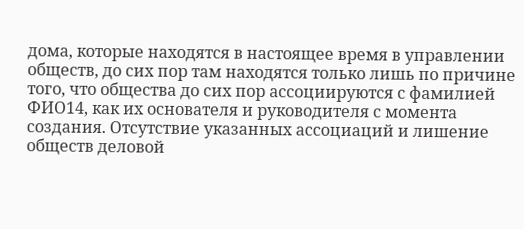дома, которые находятся в настоящее время в управлении обществ, до сих пор там находятся только лишь по причине того, что общества до сих пор ассоциируются с фамилией ФИО14, как их основателя и руководителя с момента создания. Отсутствие указанных ассоциаций и лишение обществ деловой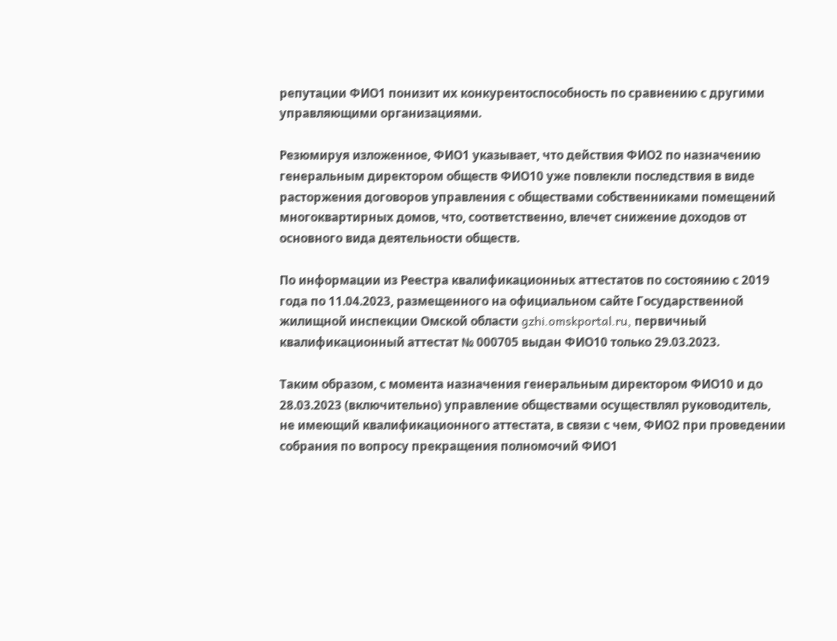репутации ФИО1 понизит их конкурентоспособность по сравнению с другими управляющими организациями.

Резюмируя изложенное, ФИО1 указывает, что действия ФИО2 по назначению генеральным директором обществ ФИО10 уже повлекли последствия в виде расторжения договоров управления с обществами собственниками помещений многоквартирных домов, что, соответственно, влечет снижение доходов от основного вида деятельности обществ.

По информации из Реестра квалификационных аттестатов по состоянию с 2019 года по 11.04.2023, размещенного на официальном сайте Государственной жилищной инспекции Омской области gzhi.omskportal.ru, первичный квалификационный аттестат № 000705 выдан ФИО10 только 29.03.2023.

Таким образом, с момента назначения генеральным директором ФИО10 и до 28.03.2023 (включительно) управление обществами осуществлял руководитель, не имеющий квалификационного аттестата, в связи с чем, ФИО2 при проведении собрания по вопросу прекращения полномочий ФИО1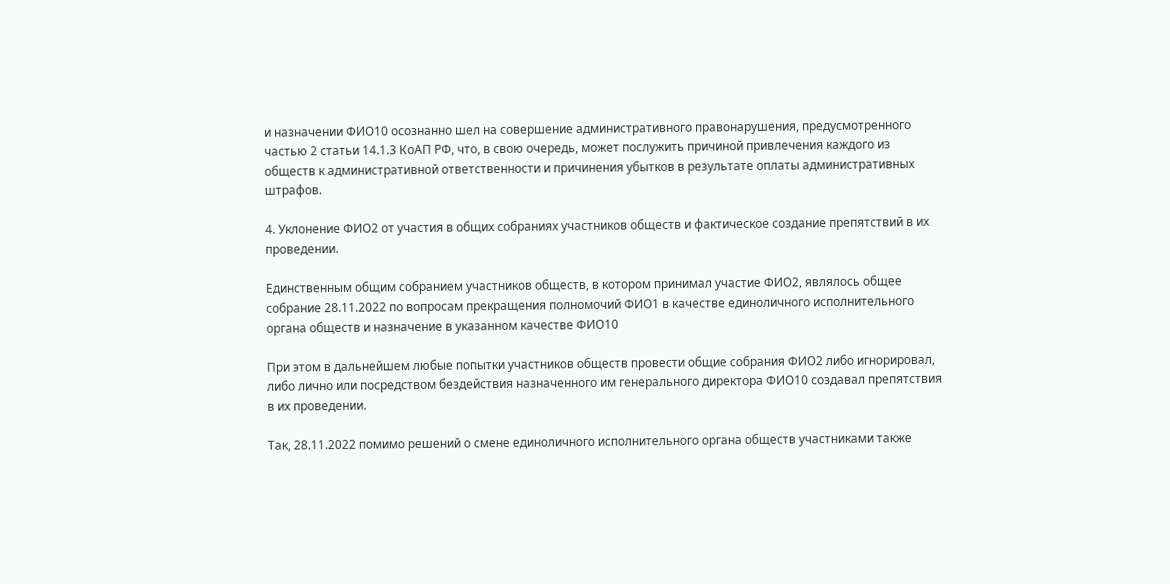и назначении ФИО10 осознанно шел на совершение административного правонарушения, предусмотренного частью 2 статьи 14.1.3 КоАП РФ, что, в свою очередь, может послужить причиной привлечения каждого из обществ к административной ответственности и причинения убытков в результате оплаты административных штрафов.

4. Уклонение ФИО2 от участия в общих собраниях участников обществ и фактическое создание препятствий в их проведении.

Единственным общим собранием участников обществ, в котором принимал участие ФИО2, являлось общее собрание 28.11.2022 по вопросам прекращения полномочий ФИО1 в качестве единоличного исполнительного органа обществ и назначение в указанном качестве ФИО10

При этом в дальнейшем любые попытки участников обществ провести общие собрания ФИО2 либо игнорировал, либо лично или посредством бездействия назначенного им генерального директора ФИО10 создавал препятствия в их проведении.

Так, 28.11.2022 помимо решений о смене единоличного исполнительного органа обществ участниками также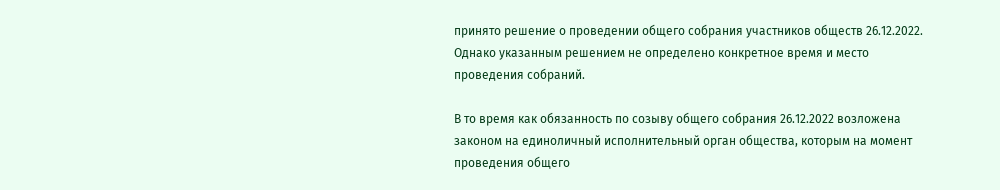принято решение о проведении общего собрания участников обществ 26.12.2022. Однако указанным решением не определено конкретное время и место проведения собраний.

В то время как обязанность по созыву общего собрания 26.12.2022 возложена законом на единоличный исполнительный орган общества, которым на момент проведения общего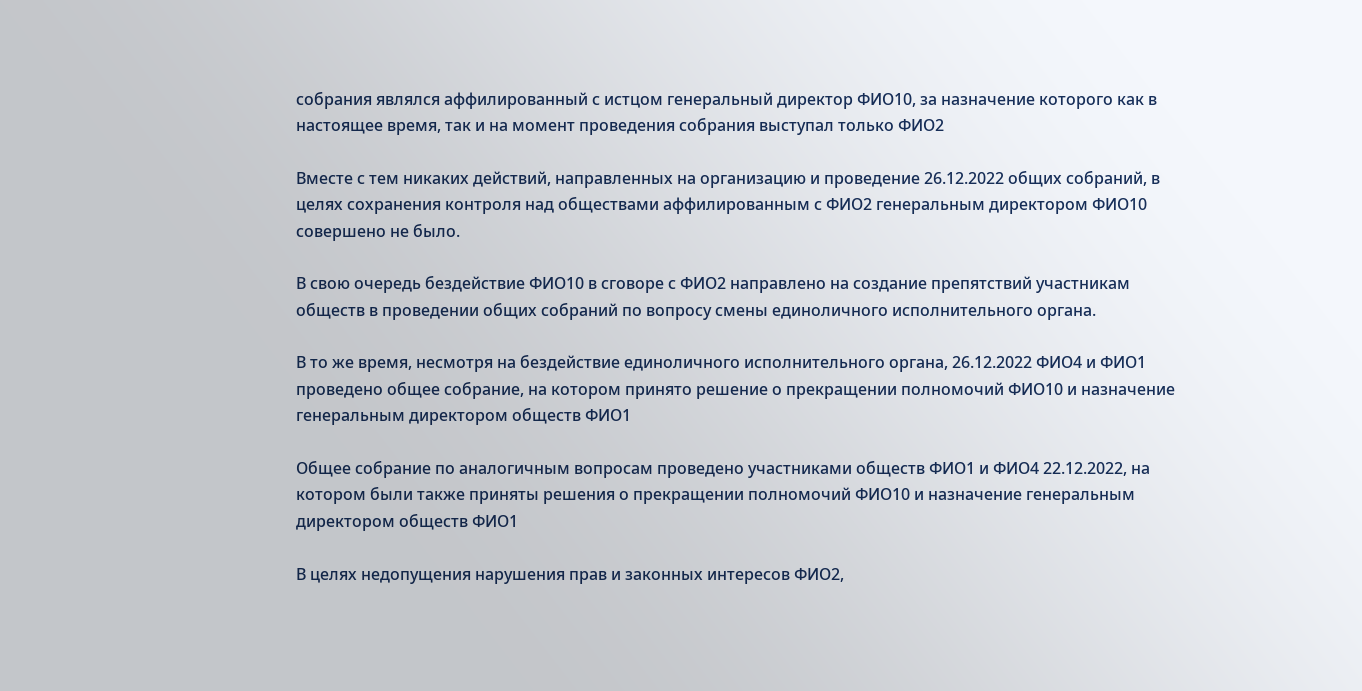собрания являлся аффилированный с истцом генеральный директор ФИО10, за назначение которого как в настоящее время, так и на момент проведения собрания выступал только ФИО2

Вместе с тем никаких действий, направленных на организацию и проведение 26.12.2022 общих собраний, в целях сохранения контроля над обществами аффилированным с ФИО2 генеральным директором ФИО10 совершено не было.

В свою очередь бездействие ФИО10 в сговоре с ФИО2 направлено на создание препятствий участникам обществ в проведении общих собраний по вопросу смены единоличного исполнительного органа.

В то же время, несмотря на бездействие единоличного исполнительного органа, 26.12.2022 ФИО4 и ФИО1 проведено общее собрание, на котором принято решение о прекращении полномочий ФИО10 и назначение генеральным директором обществ ФИО1

Общее собрание по аналогичным вопросам проведено участниками обществ ФИО1 и ФИО4 22.12.2022, на котором были также приняты решения о прекращении полномочий ФИО10 и назначение генеральным директором обществ ФИО1

В целях недопущения нарушения прав и законных интересов ФИО2,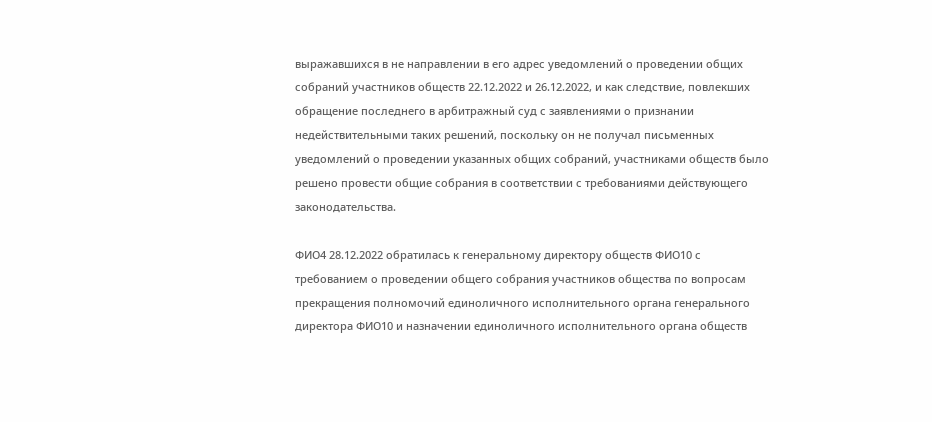выражавшихся в не направлении в его адрес уведомлений о проведении общих собраний участников обществ 22.12.2022 и 26.12.2022, и как следствие, повлекших обращение последнего в арбитражный суд с заявлениями о признании недействительными таких решений, поскольку он не получал письменных уведомлений о проведении указанных общих собраний, участниками обществ было решено провести общие собрания в соответствии с требованиями действующего законодательства.

ФИО4 28.12.2022 обратилась к генеральному директору обществ ФИО10 с требованием о проведении общего собрания участников общества по вопросам прекращения полномочий единоличного исполнительного органа генерального директора ФИО10 и назначении единоличного исполнительного органа обществ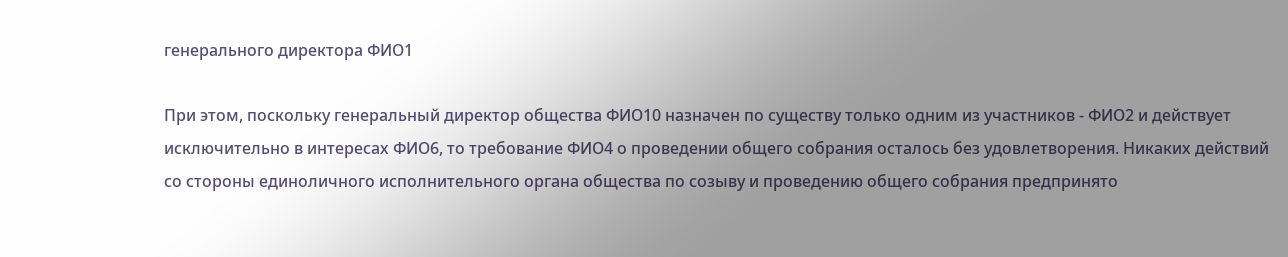генерального директора ФИО1

При этом, поскольку генеральный директор общества ФИО10 назначен по существу только одним из участников - ФИО2 и действует исключительно в интересах ФИО6, то требование ФИО4 о проведении общего собрания осталось без удовлетворения. Никаких действий со стороны единоличного исполнительного органа общества по созыву и проведению общего собрания предпринято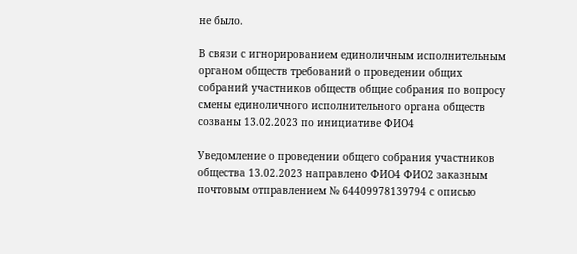не было.

В связи с игнорированием единоличным исполнительным органом обществ требований о проведении общих собраний участников обществ общие собрания по вопросу смены единоличного исполнительного органа обществ созваны 13.02.2023 по инициативе ФИО4

Уведомление о проведении общего собрания участников общества 13.02.2023 направлено ФИО4 ФИО2 заказным почтовым отправлением № 64409978139794 с описью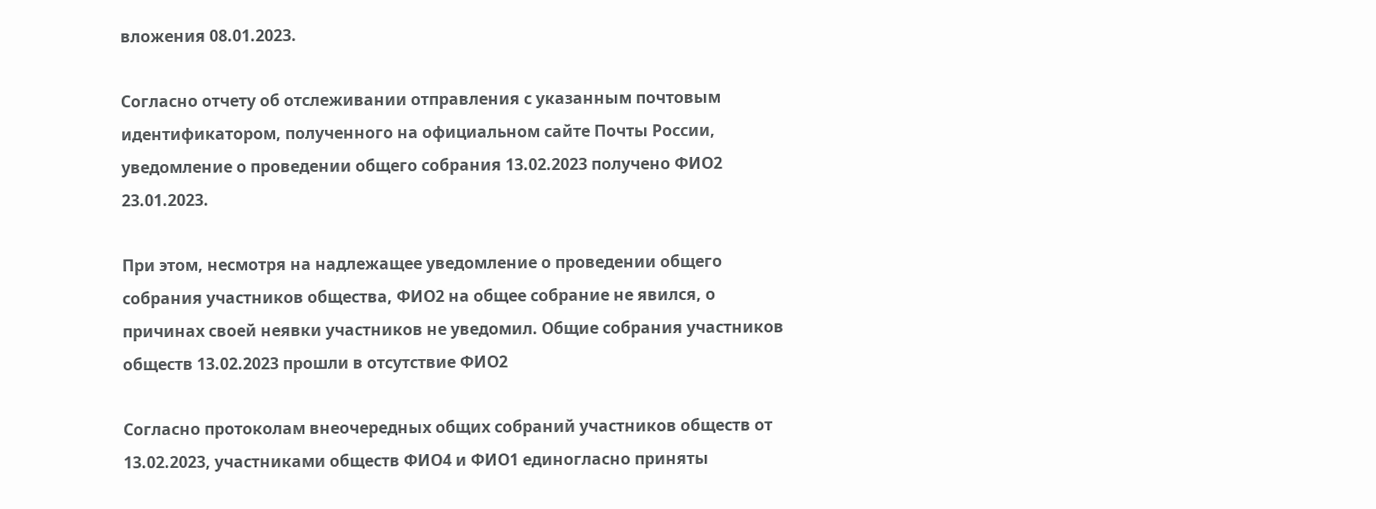вложения 08.01.2023.

Согласно отчету об отслеживании отправления с указанным почтовым идентификатором, полученного на официальном сайте Почты России, уведомление о проведении общего собрания 13.02.2023 получено ФИО2 23.01.2023.

При этом, несмотря на надлежащее уведомление о проведении общего собрания участников общества, ФИО2 на общее собрание не явился, о причинах своей неявки участников не уведомил. Общие собрания участников обществ 13.02.2023 прошли в отсутствие ФИО2

Согласно протоколам внеочередных общих собраний участников обществ от 13.02.2023, участниками обществ ФИО4 и ФИО1 единогласно приняты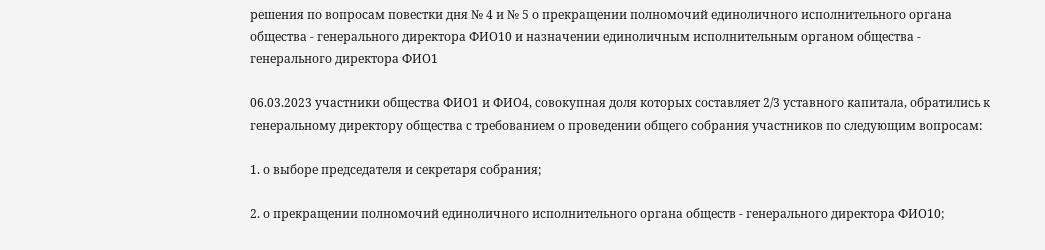решения по вопросам повестки дня № 4 и № 5 о прекращении полномочий единоличного исполнительного органа общества - генерального директора ФИО10 и назначении единоличным исполнительным органом общества - генерального директора ФИО1

06.03.2023 участники общества ФИО1 и ФИО4, совокупная доля которых составляет 2/3 уставного капитала, обратились к генеральному директору общества с требованием о проведении общего собрания участников по следующим вопросам:

1. о выборе председателя и секретаря собрания;

2. о прекращении полномочий единоличного исполнительного органа обществ - генерального директора ФИО10;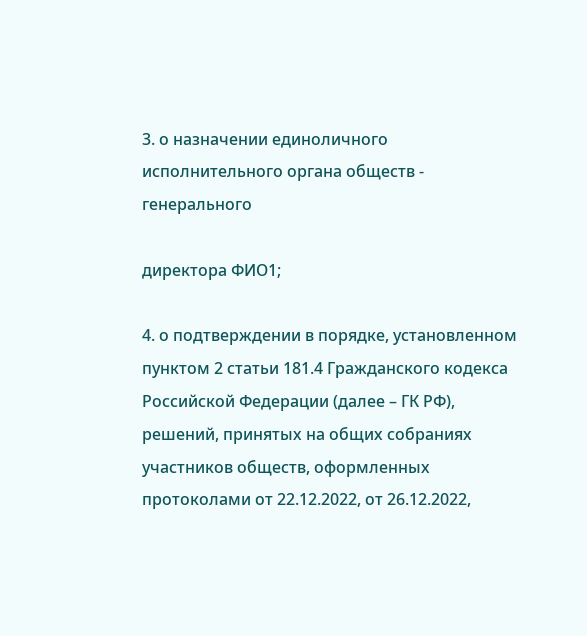3. о назначении единоличного исполнительного органа обществ - генерального

директора ФИО1;

4. о подтверждении в порядке, установленном пунктом 2 статьи 181.4 Гражданского кодекса Российской Федерации (далее – ГК РФ), решений, принятых на общих собраниях участников обществ, оформленных протоколами от 22.12.2022, от 26.12.2022,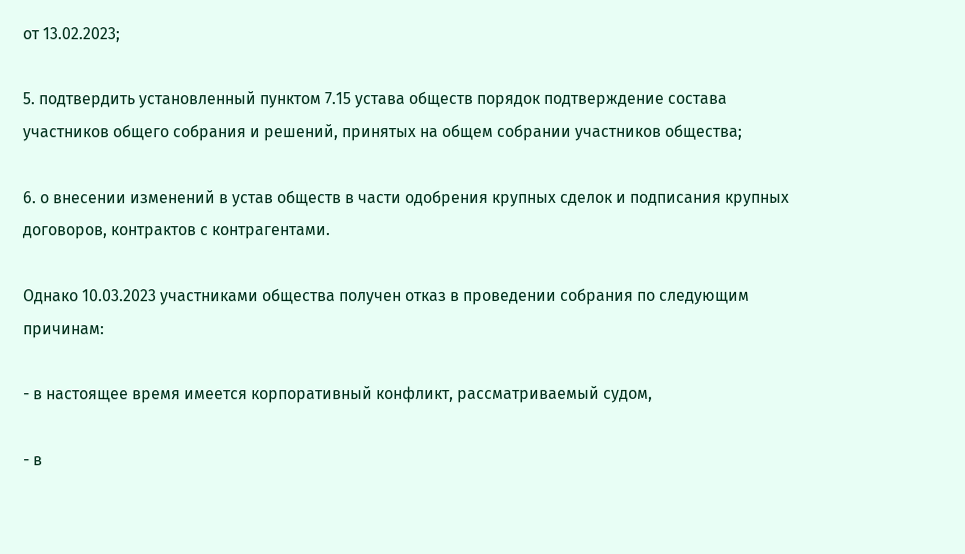от 13.02.2023;

5. подтвердить установленный пунктом 7.15 устава обществ порядок подтверждение состава участников общего собрания и решений, принятых на общем собрании участников общества;

6. о внесении изменений в устав обществ в части одобрения крупных сделок и подписания крупных договоров, контрактов с контрагентами.

Однако 10.03.2023 участниками общества получен отказ в проведении собрания по следующим причинам:

- в настоящее время имеется корпоративный конфликт, рассматриваемый судом,

- в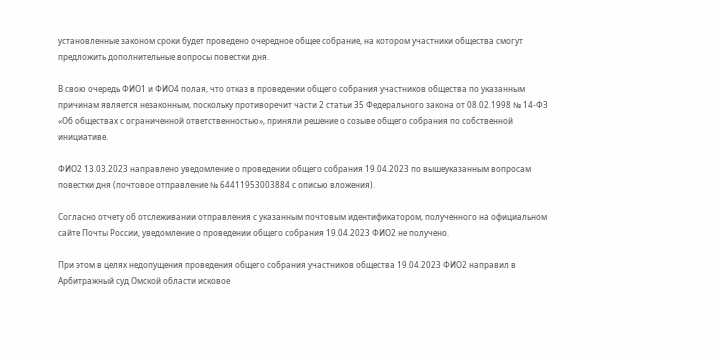установленные законом сроки будет проведено очередное общее собрание, на котором участники общества смогут предложить дополнительные вопросы повестки дня.

В свою очередь ФИО1 и ФИО4 полая, что отказ в проведении общего собрания участников общества по указанным причинам является незаконным, поскольку противоречит части 2 статьи 35 Федерального закона от 08.02.1998 № 14-ФЗ «Об обществах с ограниченной ответственностью», приняли решение о созыве общего собрания по собственной инициативе.

ФИО2 13.03.2023 направлено уведомление о проведении общего собрания 19.04.2023 по вышеуказанным вопросам повестки дня (почтовое отправление № 64411953003884 с описью вложения).

Согласно отчету об отслеживании отправления с указанным почтовым идентификатором, полученного на официальном сайте Почты России, уведомление о проведении общего собрания 19.04.2023 ФИО2 не получено.

При этом в целях недопущения проведения общего собрания участников общества 19.04.2023 ФИО2 направил в Арбитражный суд Омской области исковое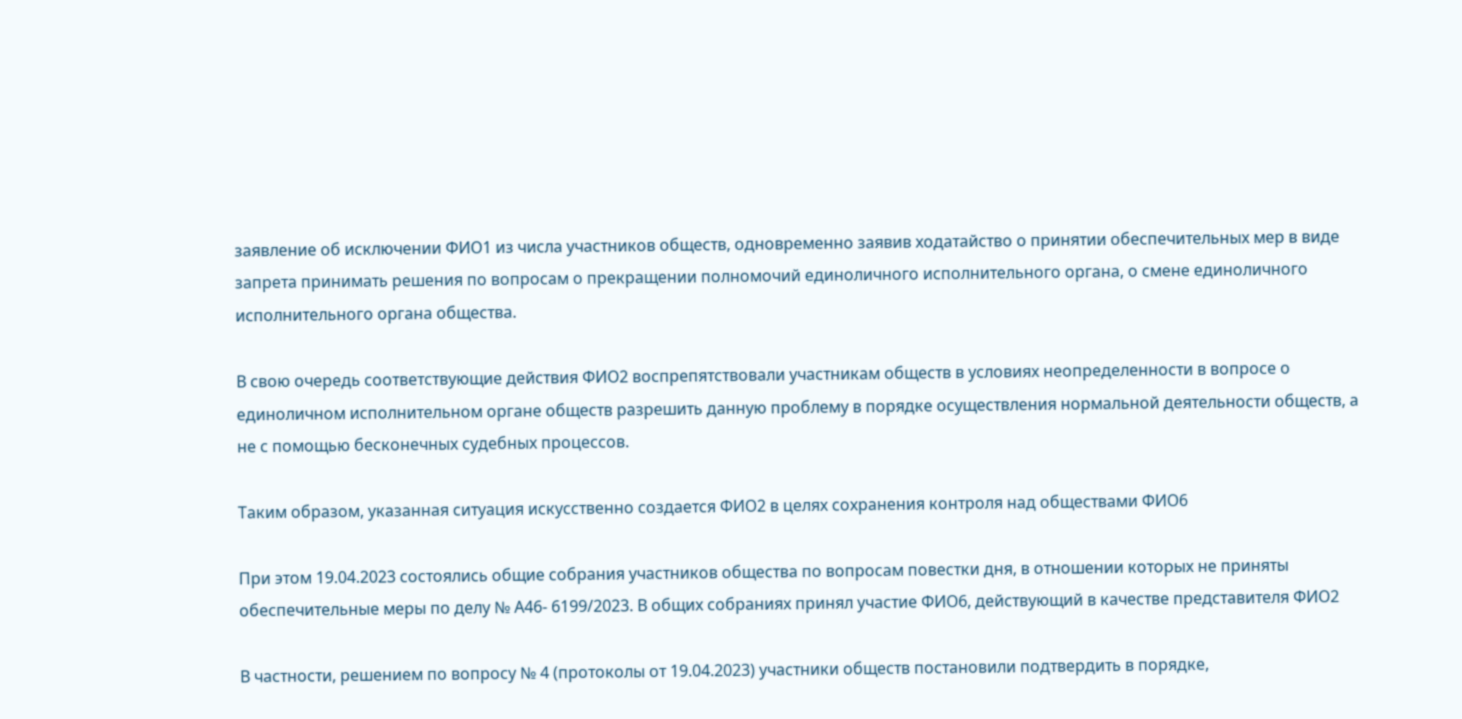заявление об исключении ФИО1 из числа участников обществ, одновременно заявив ходатайство о принятии обеспечительных мер в виде запрета принимать решения по вопросам о прекращении полномочий единоличного исполнительного органа, о смене единоличного исполнительного органа общества.

В свою очередь соответствующие действия ФИО2 воспрепятствовали участникам обществ в условиях неопределенности в вопросе о единоличном исполнительном органе обществ разрешить данную проблему в порядке осуществления нормальной деятельности обществ, а не с помощью бесконечных судебных процессов.

Таким образом, указанная ситуация искусственно создается ФИО2 в целях сохранения контроля над обществами ФИО6

При этом 19.04.2023 состоялись общие собрания участников общества по вопросам повестки дня, в отношении которых не приняты обеспечительные меры по делу № А46- 6199/2023. В общих собраниях принял участие ФИО6, действующий в качестве представителя ФИО2

В частности, решением по вопросу № 4 (протоколы от 19.04.2023) участники обществ постановили подтвердить в порядке,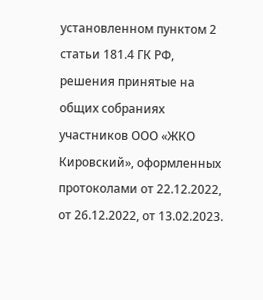установленном пунктом 2 статьи 181.4 ГК РФ, решения принятые на общих собраниях участников ООО «ЖКО Кировский», оформленных протоколами от 22.12.2022, от 26.12.2022, от 13.02.2023.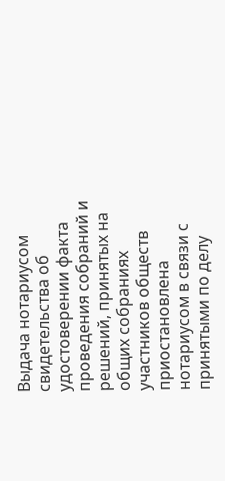Выдача нотариусом свидетельства об удостоверении факта проведения собраний и решений, принятых на общих собраниях участников обществ приостановлена нотариусом в связи с принятыми по делу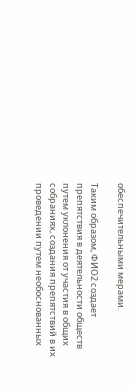обеспечительными мерами.

Таким образом, ФИО2 создает препятствия в деятельности обществ путем уклонения от участия в общих собраниях, создания препятствий в их проведении путем необоснованных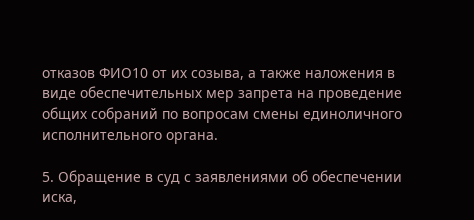отказов ФИО10 от их созыва, а также наложения в виде обеспечительных мер запрета на проведение общих собраний по вопросам смены единоличного исполнительного органа.

5. Обращение в суд с заявлениями об обеспечении иска,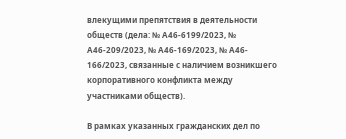влекущими препятствия в деятельности обществ (дела: № А46-6199/2023, № А46-209/2023, № А46-169/2023, № А46- 166/2023, связанные с наличием возникшего корпоративного конфликта между участниками обществ).

В рамках указанных гражданских дел по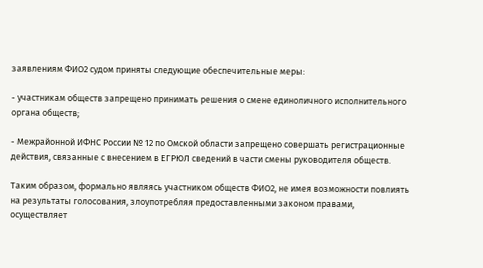заявлениям ФИО2 судом приняты следующие обеспечительные меры:

- участникам обществ запрещено принимать решения о смене единоличного исполнительного органа обществ;

- Межрайонной ИФНС России № 12 по Омской области запрещено совершать регистрационные действия, связанные с внесением в ЕГРЮЛ сведений в части смены руководителя обществ.

Таким образом, формально являясь участником обществ ФИО2, не имея возможности повлиять на результаты голосования, злоупотребляя предоставленными законом правами, осуществляет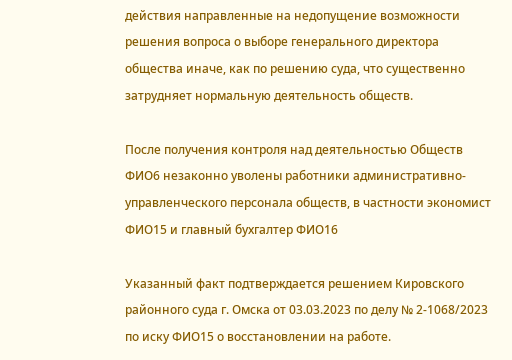действия направленные на недопущение возможности решения вопроса о выборе генерального директора общества иначе, как по решению суда, что существенно затрудняет нормальную деятельность обществ.

После получения контроля над деятельностью Обществ ФИО6 незаконно уволены работники административно-управленческого персонала обществ, в частности экономист ФИО15 и главный бухгалтер ФИО16

Указанный факт подтверждается решением Кировского районного суда г. Омска от 03.03.2023 по делу № 2-1068/2023 по иску ФИО15 о восстановлении на работе.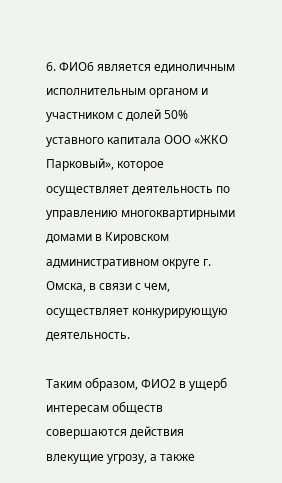6. ФИО6 является единоличным исполнительным органом и участником с долей 50% уставного капитала ООО «ЖКО Парковый», которое осуществляет деятельность по управлению многоквартирными домами в Кировском административном округе г. Омска, в связи с чем, осуществляет конкурирующую деятельность.

Таким образом, ФИО2 в ущерб интересам обществ совершаются действия влекущие угрозу, а также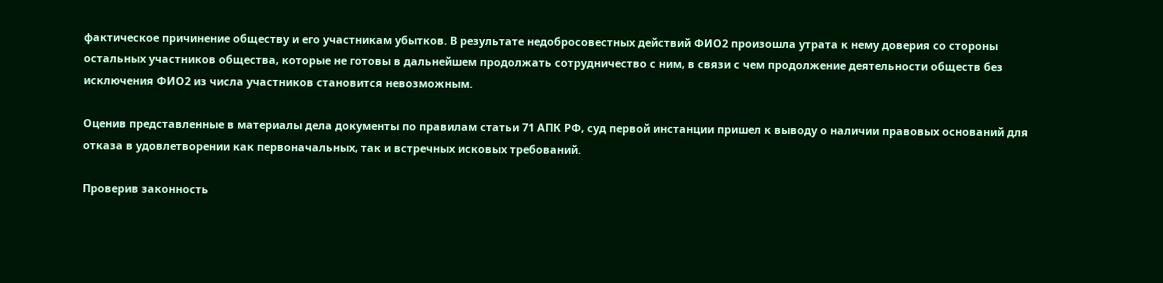фактическое причинение обществу и его участникам убытков. В результате недобросовестных действий ФИО2 произошла утрата к нему доверия со стороны остальных участников общества, которые не готовы в дальнейшем продолжать сотрудничество с ним, в связи с чем продолжение деятельности обществ без исключения ФИО2 из числа участников становится невозможным.

Оценив представленные в материалы дела документы по правилам статьи 71 АПК РФ, суд первой инстанции пришел к выводу о наличии правовых оснований для отказа в удовлетворении как первоначальных, так и встречных исковых требований.

Проверив законность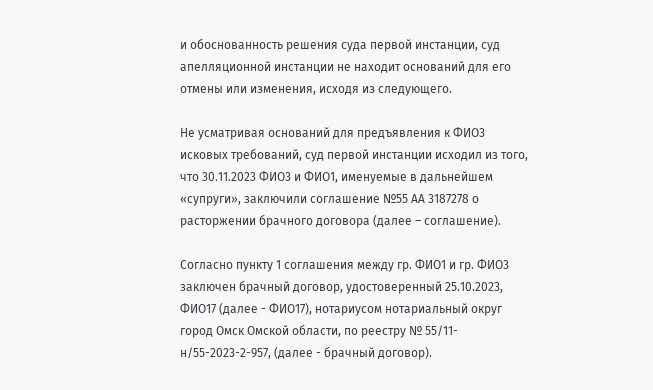и обоснованность решения суда первой инстанции, суд апелляционной инстанции не находит оснований для его отмены или изменения, исходя из следующего.

Не усматривая оснований для предъявления к ФИО3 исковых требований, суд первой инстанции исходил из того, что 30.11.2023 ФИО3 и ФИО1, именуемые в дальнейшем «супруги», заключили соглашение №55 АА 3187278 о расторжении брачного договора (далее – соглашение).

Согласно пункту 1 соглашения между гр. ФИО1 и гр. ФИО3 заключен брачный договор, удостоверенный 25.10.2023, ФИО17 (далее - ФИО17), нотариусом нотариальный округ город Омск Омской области, по реестру № 55/11-н/55-2023-2-957, (далее - брачный договор).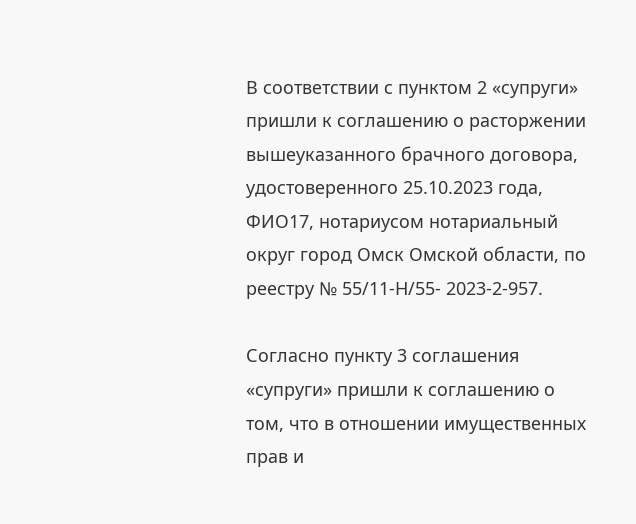В соответствии с пунктом 2 «супруги» пришли к соглашению о расторжении вышеуказанного брачного договора, удостоверенного 25.10.2023 года, ФИО17, нотариусом нотариальный округ город Омск Омской области, по реестру № 55/11-Н/55- 2023-2-957.

Согласно пункту 3 соглашения «супруги» пришли к соглашению о том, что в отношении имущественных прав и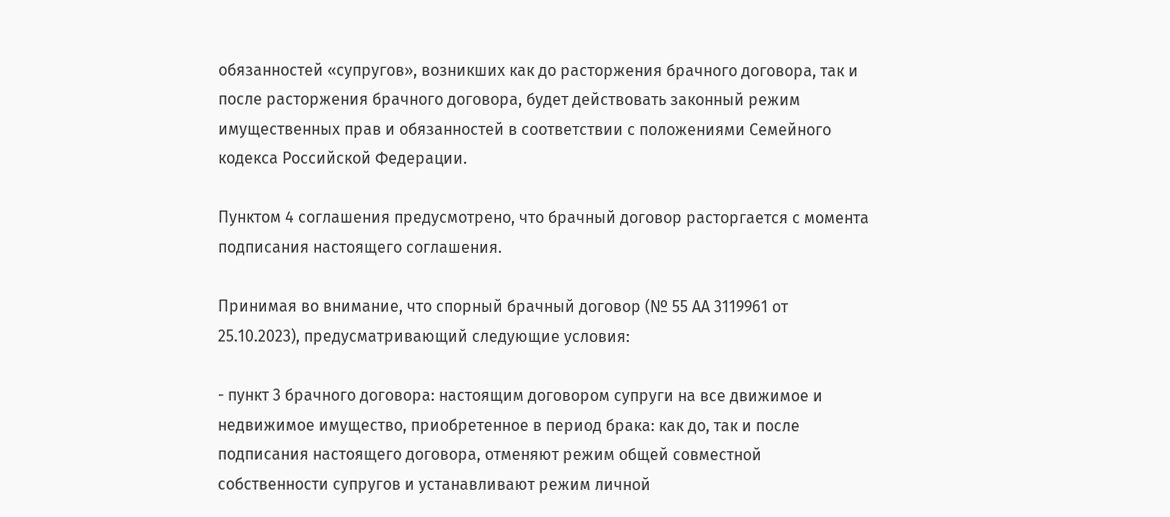обязанностей «супругов», возникших как до расторжения брачного договора, так и после расторжения брачного договора, будет действовать законный режим имущественных прав и обязанностей в соответствии с положениями Семейного кодекса Российской Федерации.

Пунктом 4 соглашения предусмотрено, что брачный договор расторгается с момента подписания настоящего соглашения.

Принимая во внимание, что спорный брачный договор (№ 55 АА 3119961 от 25.10.2023), предусматривающий следующие условия:

- пункт 3 брачного договора: настоящим договором супруги на все движимое и недвижимое имущество, приобретенное в период брака: как до, так и после подписания настоящего договора, отменяют режим общей совместной собственности супругов и устанавливают режим личной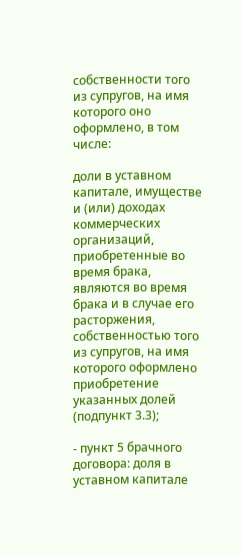собственности того из супругов, на имя которого оно оформлено, в том числе:

доли в уставном капитале, имуществе и (или) доходах коммерческих организаций, приобретенные во время брака, являются во время брака и в случае его расторжения, собственностью того из супругов, на имя которого оформлено приобретение указанных долей (подпункт 3.3);

- пункт 5 брачного договора: доля в уставном капитале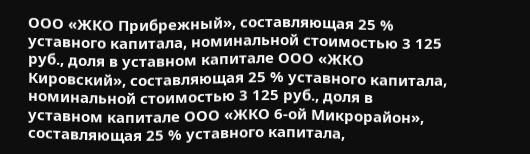ООО «ЖКО Прибрежный», составляющая 25 % уставного капитала, номинальной стоимостью 3 125 руб., доля в уставном капитале ООО «ЖКО Кировский», составляющая 25 % уставного капитала, номинальной стоимостью 3 125 руб., доля в уставном капитале ООО «ЖКО 6-ой Микрорайон», составляющая 25 % уставного капитала,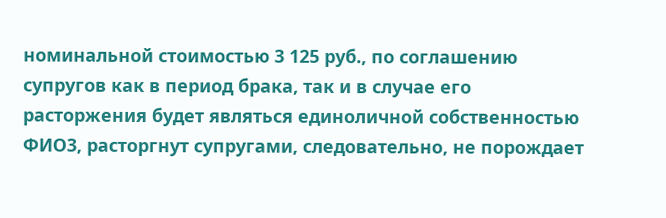номинальной стоимостью 3 125 руб., по соглашению супругов как в период брака, так и в случае его расторжения будет являться единоличной собственностью ФИО3, расторгнут супругами, следовательно, не порождает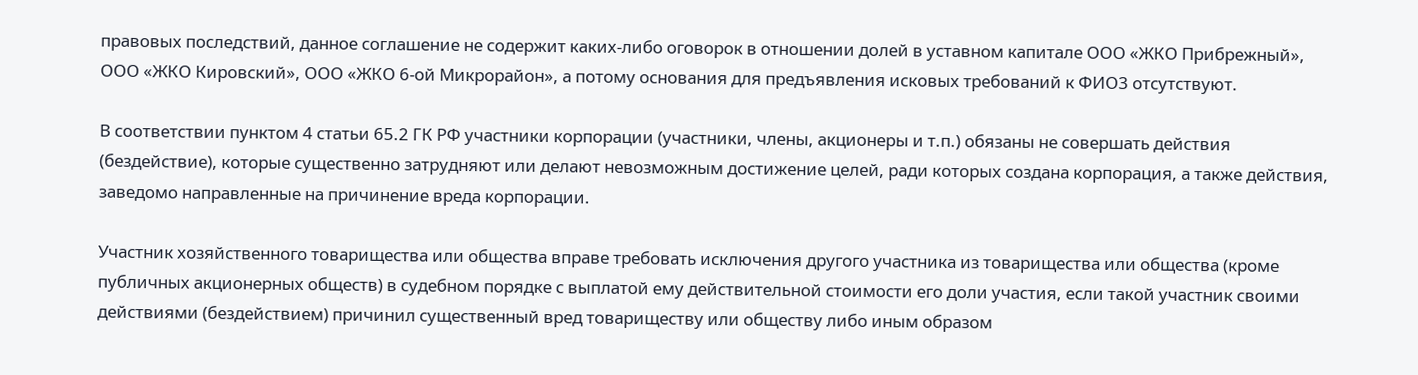правовых последствий, данное соглашение не содержит каких-либо оговорок в отношении долей в уставном капитале ООО «ЖКО Прибрежный», ООО «ЖКО Кировский», ООО «ЖКО 6-ой Микрорайон», а потому основания для предъявления исковых требований к ФИО3 отсутствуют.

В соответствии пунктом 4 статьи 65.2 ГК РФ участники корпорации (участники, члены, акционеры и т.п.) обязаны не совершать действия (бездействие), которые существенно затрудняют или делают невозможным достижение целей, ради которых создана корпорация, а также действия, заведомо направленные на причинение вреда корпорации.

Участник хозяйственного товарищества или общества вправе требовать исключения другого участника из товарищества или общества (кроме публичных акционерных обществ) в судебном порядке с выплатой ему действительной стоимости его доли участия, если такой участник своими действиями (бездействием) причинил существенный вред товариществу или обществу либо иным образом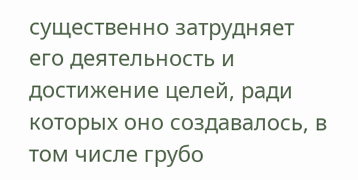существенно затрудняет его деятельность и достижение целей, ради которых оно создавалось, в том числе грубо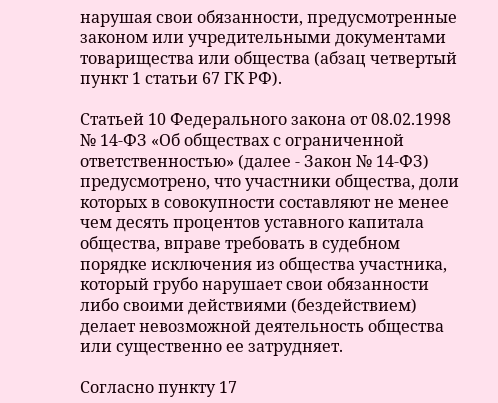нарушая свои обязанности, предусмотренные законом или учредительными документами товарищества или общества (абзац четвертый пункт 1 статьи 67 ГК РФ).

Статьей 10 Федерального закона от 08.02.1998 № 14-ФЗ «Об обществах с ограниченной ответственностью» (далее - Закон № 14-ФЗ) предусмотрено, что участники общества, доли которых в совокупности составляют не менее чем десять процентов уставного капитала общества, вправе требовать в судебном порядке исключения из общества участника, который грубо нарушает свои обязанности либо своими действиями (бездействием) делает невозможной деятельность общества или существенно ее затрудняет.

Согласно пункту 17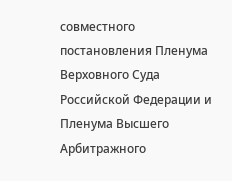совместного постановления Пленума Верховного Суда Российской Федерации и Пленума Высшего Арбитражного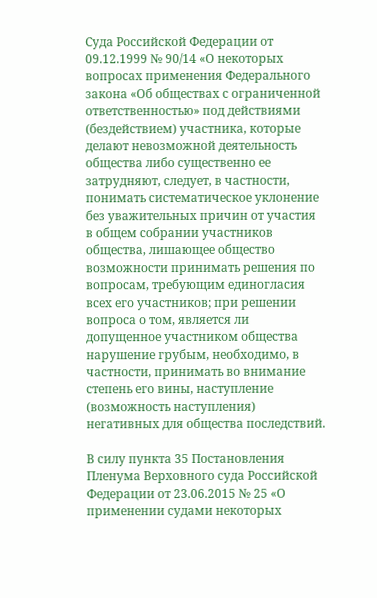Суда Российской Федерации от 09.12.1999 № 90/14 «О некоторых вопросах применения Федерального закона «Об обществах с ограниченной ответственностью» под действиями (бездействием) участника, которые делают невозможной деятельность общества либо существенно ее затрудняют, следует, в частности, понимать систематическое уклонение без уважительных причин от участия в общем собрании участников общества, лишающее общество возможности принимать решения по вопросам, требующим единогласия всех его участников; при решении вопроса о том, является ли допущенное участником общества нарушение грубым, необходимо, в частности, принимать во внимание степень его вины, наступление (возможность наступления) негативных для общества последствий.

В силу пункта 35 Постановления Пленума Верховного суда Российской Федерации от 23.06.2015 № 25 «О применении судами некоторых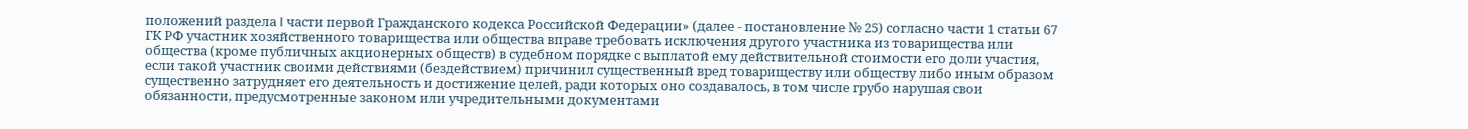положений раздела I части первой Гражданского кодекса Российской Федерации» (далее - постановление № 25) согласно части 1 статьи 67 ГК РФ участник хозяйственного товарищества или общества вправе требовать исключения другого участника из товарищества или общества (кроме публичных акционерных обществ) в судебном порядке с выплатой ему действительной стоимости его доли участия, если такой участник своими действиями (бездействием) причинил существенный вред товариществу или обществу либо иным образом существенно затрудняет его деятельность и достижение целей, ради которых оно создавалось, в том числе грубо нарушая свои обязанности, предусмотренные законом или учредительными документами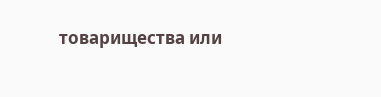товарищества или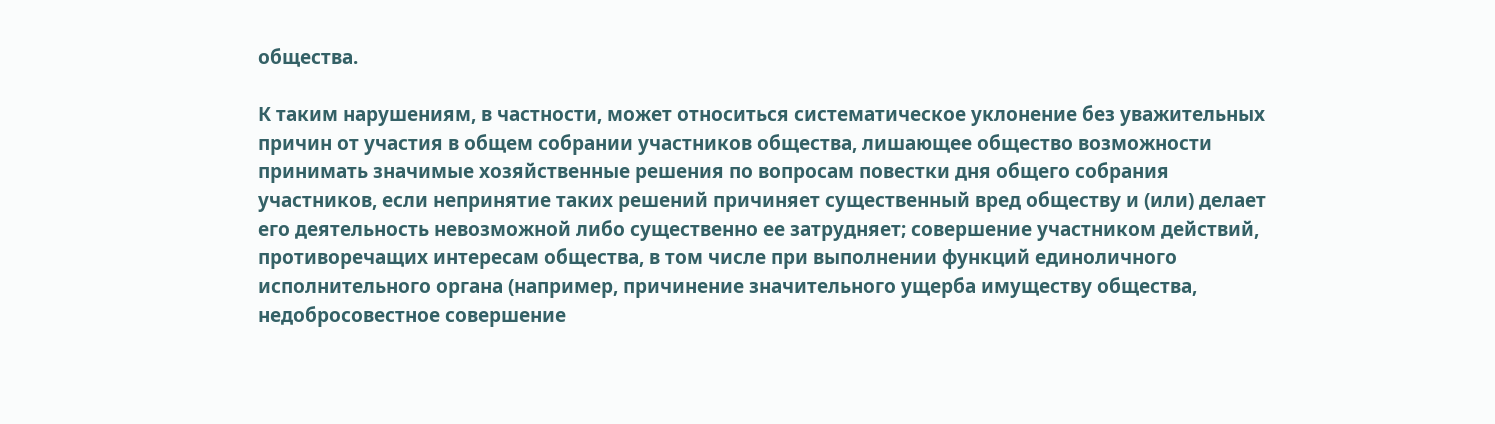общества.

К таким нарушениям, в частности, может относиться систематическое уклонение без уважительных причин от участия в общем собрании участников общества, лишающее общество возможности принимать значимые хозяйственные решения по вопросам повестки дня общего собрания участников, если непринятие таких решений причиняет существенный вред обществу и (или) делает его деятельность невозможной либо существенно ее затрудняет; совершение участником действий, противоречащих интересам общества, в том числе при выполнении функций единоличного исполнительного органа (например, причинение значительного ущерба имуществу общества, недобросовестное совершение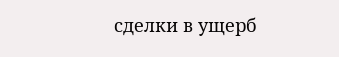сделки в ущерб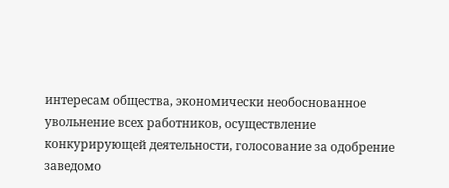интересам общества, экономически необоснованное увольнение всех работников, осуществление конкурирующей деятельности, голосование за одобрение заведомо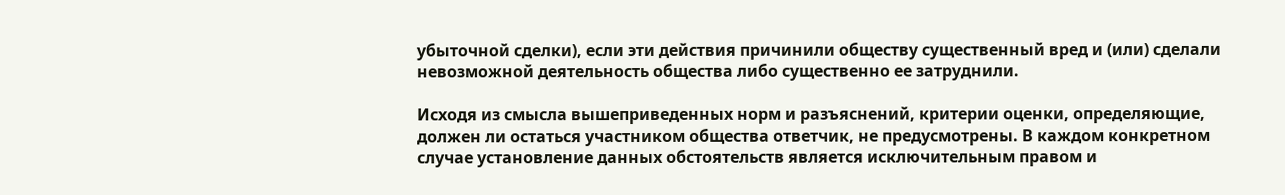убыточной сделки), если эти действия причинили обществу существенный вред и (или) сделали невозможной деятельность общества либо существенно ее затруднили.

Исходя из смысла вышеприведенных норм и разъяснений, критерии оценки, определяющие, должен ли остаться участником общества ответчик, не предусмотрены. В каждом конкретном случае установление данных обстоятельств является исключительным правом и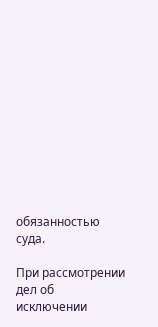обязанностью суда.

При рассмотрении дел об исключении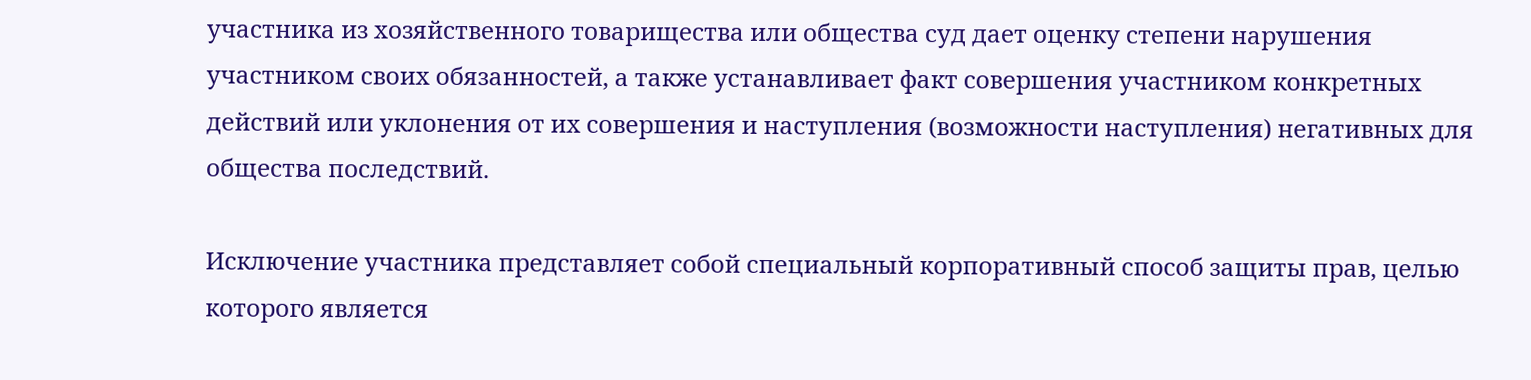участника из хозяйственного товарищества или общества суд дает оценку степени нарушения участником своих обязанностей, а также устанавливает факт совершения участником конкретных действий или уклонения от их совершения и наступления (возможности наступления) негативных для общества последствий.

Исключение участника представляет собой специальный корпоративный способ защиты прав, целью которого является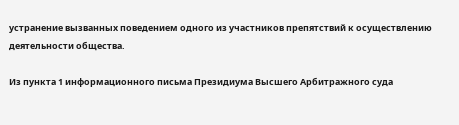устранение вызванных поведением одного из участников препятствий к осуществлению деятельности общества.

Из пункта 1 информационного письма Президиума Высшего Арбитражного суда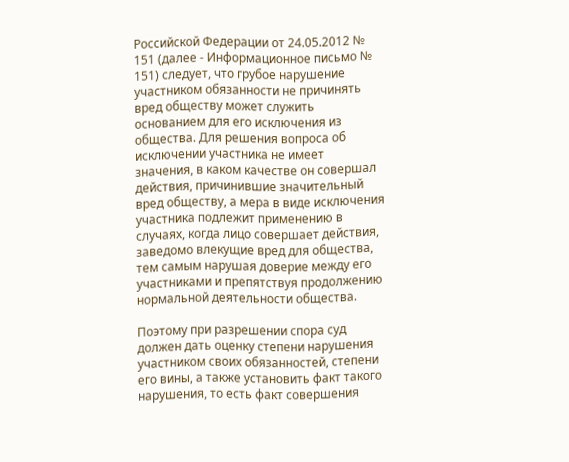Российской Федерации от 24.05.2012 № 151 (далее - Информационное письмо № 151) следует, что грубое нарушение участником обязанности не причинять вред обществу может служить основанием для его исключения из общества. Для решения вопроса об исключении участника не имеет значения, в каком качестве он совершал действия, причинившие значительный вред обществу, а мера в виде исключения участника подлежит применению в случаях, когда лицо совершает действия, заведомо влекущие вред для общества, тем самым нарушая доверие между его участниками и препятствуя продолжению нормальной деятельности общества.

Поэтому при разрешении спора суд должен дать оценку степени нарушения участником своих обязанностей, степени его вины, а также установить факт такого нарушения, то есть факт совершения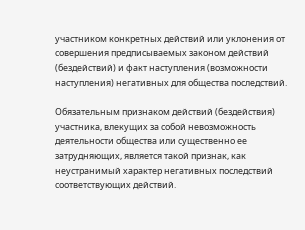участником конкретных действий или уклонения от совершения предписываемых законом действий (бездействий) и факт наступления (возможности наступления) негативных для общества последствий.

Обязательным признаком действий (бездействия) участника, влекущих за собой невозможность деятельности общества или существенно ее затрудняющих, является такой признак, как неустранимый характер негативных последствий соответствующих действий.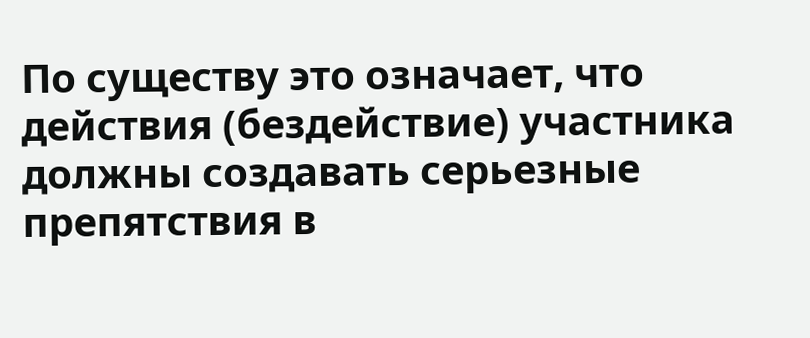По существу это означает, что действия (бездействие) участника должны создавать серьезные препятствия в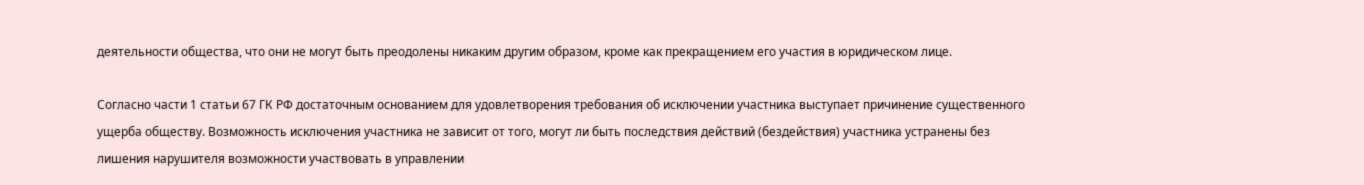деятельности общества, что они не могут быть преодолены никаким другим образом, кроме как прекращением его участия в юридическом лице.

Согласно части 1 статьи 67 ГК РФ достаточным основанием для удовлетворения требования об исключении участника выступает причинение существенного ущерба обществу. Возможность исключения участника не зависит от того, могут ли быть последствия действий (бездействия) участника устранены без лишения нарушителя возможности участвовать в управлении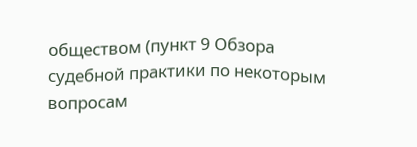обществом (пункт 9 Обзора судебной практики по некоторым вопросам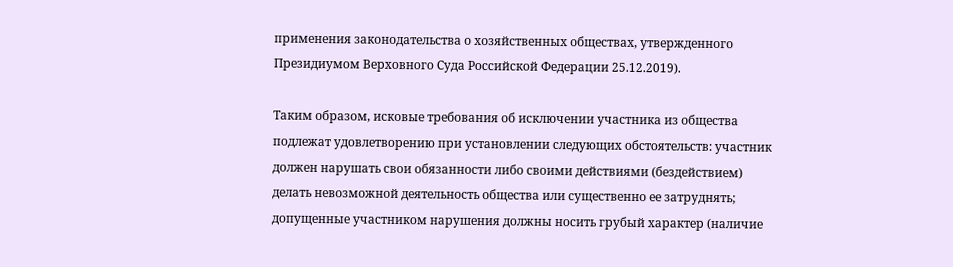применения законодательства о хозяйственных обществах, утвержденного Президиумом Верховного Суда Российской Федерации 25.12.2019).

Таким образом, исковые требования об исключении участника из общества подлежат удовлетворению при установлении следующих обстоятельств: участник должен нарушать свои обязанности либо своими действиями (бездействием) делать невозможной деятельность общества или существенно ее затруднять; допущенные участником нарушения должны носить грубый характер (наличие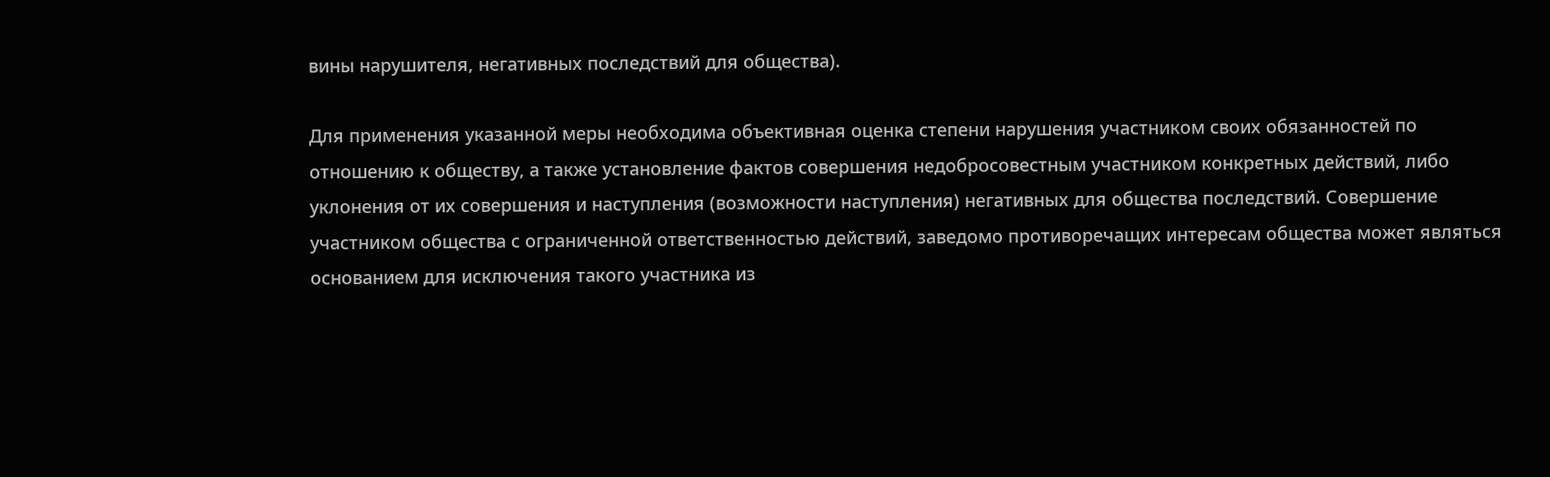вины нарушителя, негативных последствий для общества).

Для применения указанной меры необходима объективная оценка степени нарушения участником своих обязанностей по отношению к обществу, а также установление фактов совершения недобросовестным участником конкретных действий, либо уклонения от их совершения и наступления (возможности наступления) негативных для общества последствий. Совершение участником общества с ограниченной ответственностью действий, заведомо противоречащих интересам общества может являться основанием для исключения такого участника из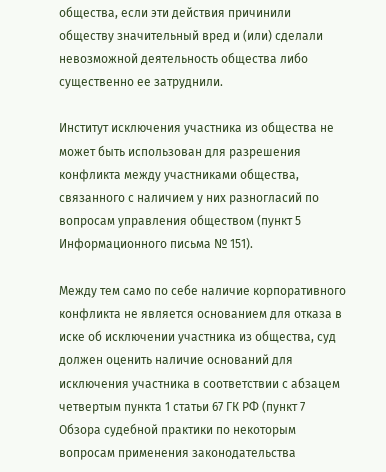общества, если эти действия причинили обществу значительный вред и (или) сделали невозможной деятельность общества либо существенно ее затруднили.

Институт исключения участника из общества не может быть использован для разрешения конфликта между участниками общества, связанного с наличием у них разногласий по вопросам управления обществом (пункт 5 Информационного письма № 151).

Между тем само по себе наличие корпоративного конфликта не является основанием для отказа в иске об исключении участника из общества, суд должен оценить наличие оснований для исключения участника в соответствии с абзацем четвертым пункта 1 статьи 67 ГК РФ (пункт 7 Обзора судебной практики по некоторым вопросам применения законодательства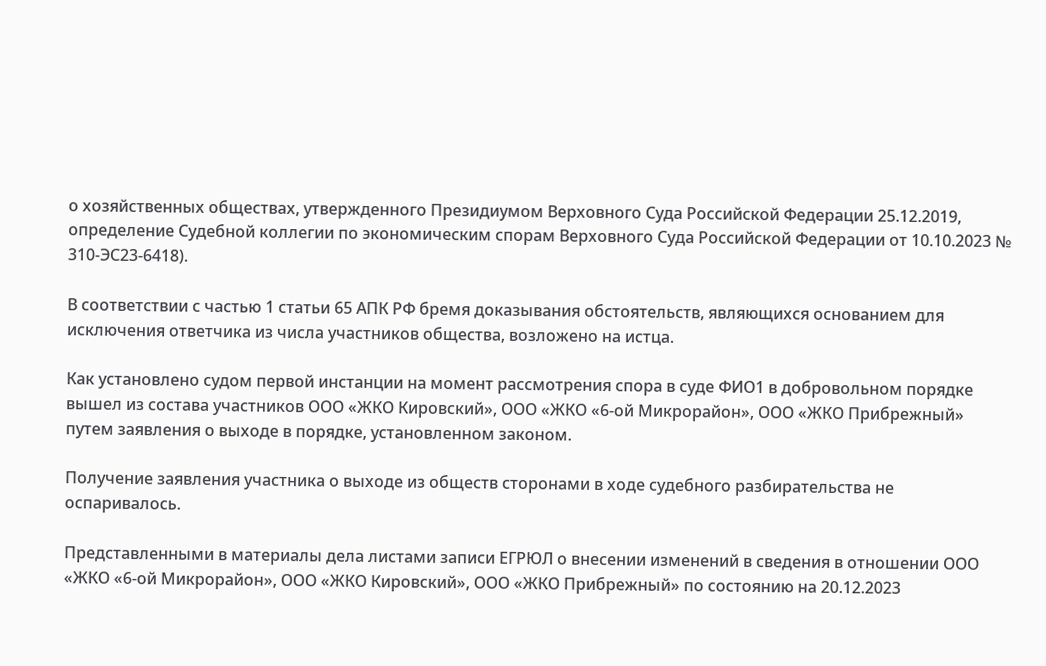о хозяйственных обществах, утвержденного Президиумом Верховного Суда Российской Федерации 25.12.2019, определение Судебной коллегии по экономическим спорам Верховного Суда Российской Федерации от 10.10.2023 № 310-ЭС23-6418).

В соответствии с частью 1 статьи 65 АПК РФ бремя доказывания обстоятельств, являющихся основанием для исключения ответчика из числа участников общества, возложено на истца.

Как установлено судом первой инстанции на момент рассмотрения спора в суде ФИО1 в добровольном порядке вышел из состава участников ООО «ЖКО Кировский», ООО «ЖКО «6-ой Микрорайон», ООО «ЖКО Прибрежный» путем заявления о выходе в порядке, установленном законом.

Получение заявления участника о выходе из обществ сторонами в ходе судебного разбирательства не оспаривалось.

Представленными в материалы дела листами записи ЕГРЮЛ о внесении изменений в сведения в отношении ООО «ЖКО «6-ой Микрорайон», ООО «ЖКО Кировский», ООО «ЖКО Прибрежный» по состоянию на 20.12.2023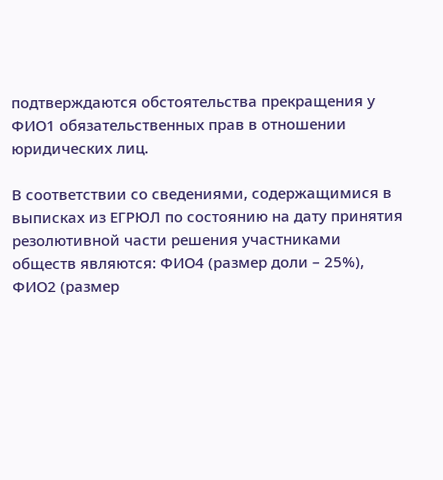подтверждаются обстоятельства прекращения у ФИО1 обязательственных прав в отношении юридических лиц.

В соответствии со сведениями, содержащимися в выписках из ЕГРЮЛ по состоянию на дату принятия резолютивной части решения участниками обществ являются: ФИО4 (размер доли – 25%), ФИО2 (размер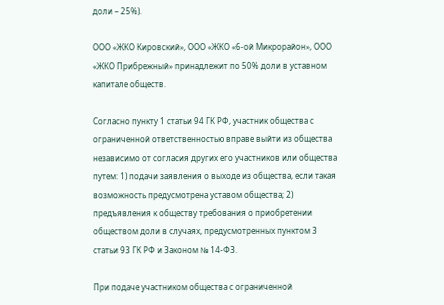доли – 25%).

ООО «ЖКО Кировский», ООО «ЖКО «6-ой Микрорайон», ООО «ЖКО Прибрежный» принадлежит по 50% доли в уставном капитале обществ.

Согласно пункту 1 статьи 94 ГК РФ, участник общества с ограниченной ответственностью вправе выйти из общества независимо от согласия других его участников или общества путем: 1) подачи заявления о выходе из общества, если такая возможность предусмотрена уставом общества; 2) предъявления к обществу требования о приобретении обществом доли в случаях, предусмотренных пунктом 3 статьи 93 ГК РФ и Законом № 14-ФЗ.

При подаче участником общества с ограниченной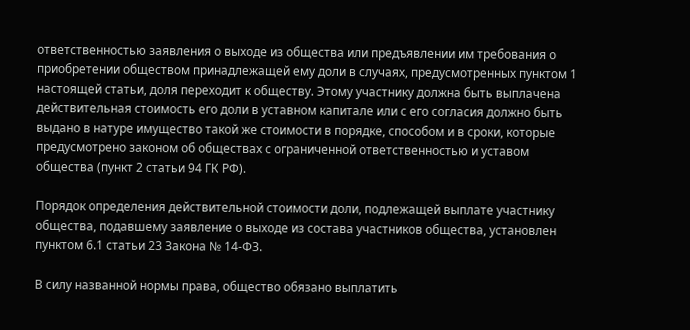ответственностью заявления о выходе из общества или предъявлении им требования о приобретении обществом принадлежащей ему доли в случаях, предусмотренных пунктом 1 настоящей статьи, доля переходит к обществу. Этому участнику должна быть выплачена действительная стоимость его доли в уставном капитале или с его согласия должно быть выдано в натуре имущество такой же стоимости в порядке, способом и в сроки, которые предусмотрено законом об обществах с ограниченной ответственностью и уставом общества (пункт 2 статьи 94 ГК РФ).

Порядок определения действительной стоимости доли, подлежащей выплате участнику общества, подавшему заявление о выходе из состава участников общества, установлен пунктом 6.1 статьи 23 Закона № 14-ФЗ.

В силу названной нормы права, общество обязано выплатить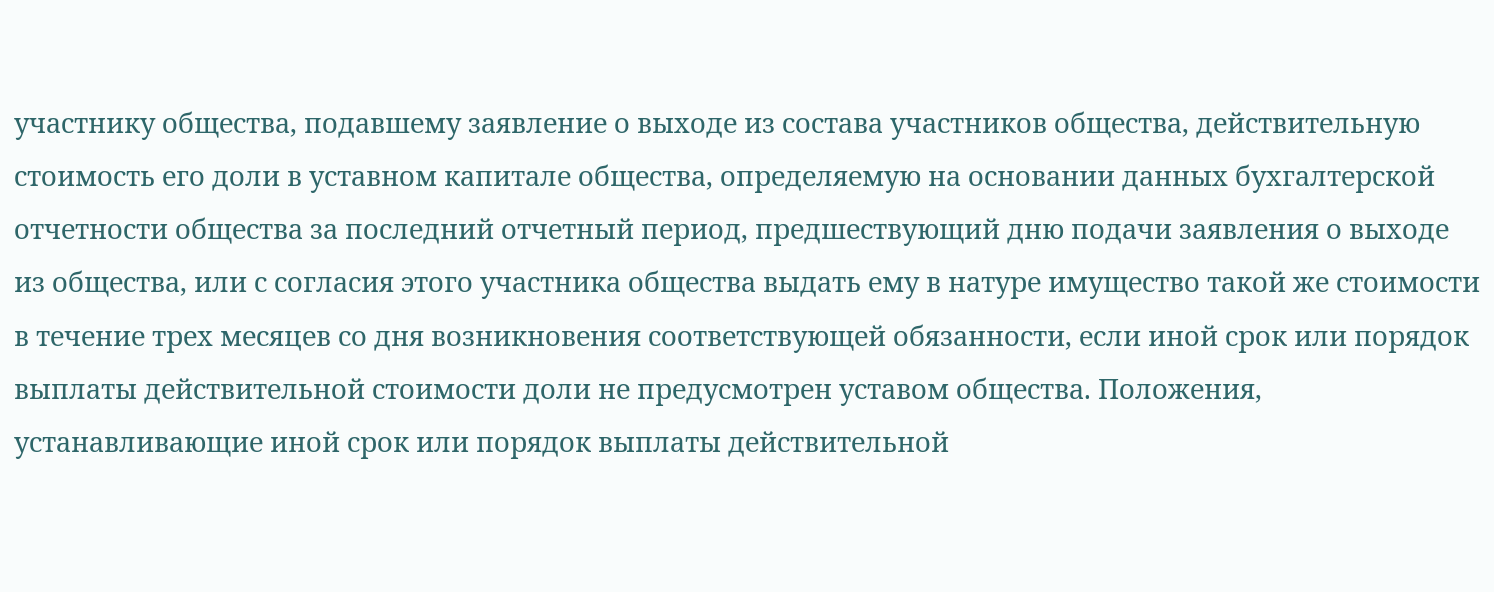участнику общества, подавшему заявление о выходе из состава участников общества, действительную стоимость его доли в уставном капитале общества, определяемую на основании данных бухгалтерской отчетности общества за последний отчетный период, предшествующий дню подачи заявления о выходе из общества, или с согласия этого участника общества выдать ему в натуре имущество такой же стоимости в течение трех месяцев со дня возникновения соответствующей обязанности, если иной срок или порядок выплаты действительной стоимости доли не предусмотрен уставом общества. Положения, устанавливающие иной срок или порядок выплаты действительной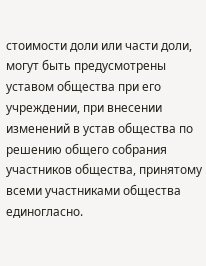стоимости доли или части доли, могут быть предусмотрены уставом общества при его учреждении, при внесении изменений в устав общества по решению общего собрания участников общества, принятому всеми участниками общества единогласно.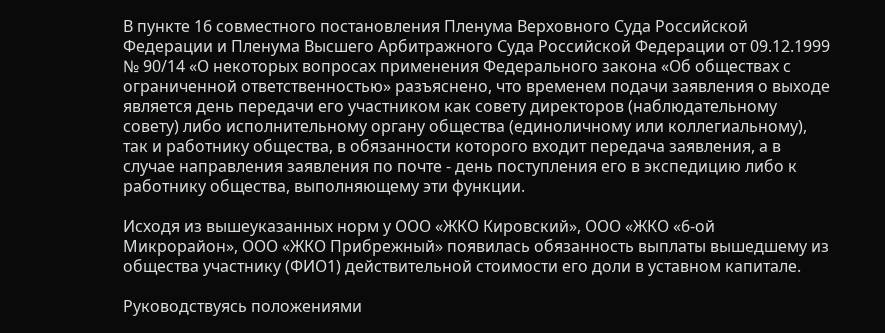В пункте 16 совместного постановления Пленума Верховного Суда Российской Федерации и Пленума Высшего Арбитражного Суда Российской Федерации от 09.12.1999 № 90/14 «О некоторых вопросах применения Федерального закона «Об обществах с ограниченной ответственностью» разъяснено, что временем подачи заявления о выходе является день передачи его участником как совету директоров (наблюдательному совету) либо исполнительному органу общества (единоличному или коллегиальному), так и работнику общества, в обязанности которого входит передача заявления, а в случае направления заявления по почте - день поступления его в экспедицию либо к работнику общества, выполняющему эти функции.

Исходя из вышеуказанных норм у ООО «ЖКО Кировский», ООО «ЖКО «6-ой Микрорайон», ООО «ЖКО Прибрежный» появилась обязанность выплаты вышедшему из общества участнику (ФИО1) действительной стоимости его доли в уставном капитале.

Руководствуясь положениями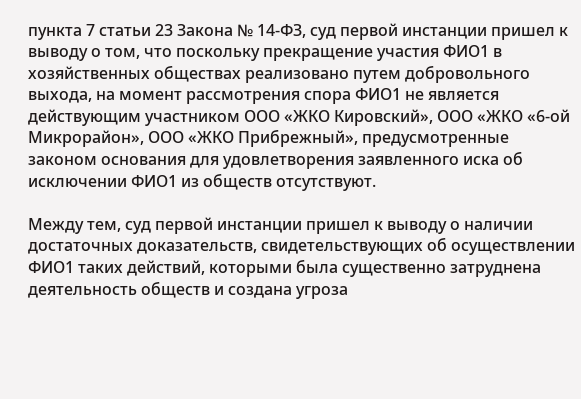пункта 7 статьи 23 Закона № 14-ФЗ, суд первой инстанции пришел к выводу о том, что поскольку прекращение участия ФИО1 в хозяйственных обществах реализовано путем добровольного выхода, на момент рассмотрения спора ФИО1 не является действующим участником ООО «ЖКО Кировский», ООО «ЖКО «6-ой Микрорайон», ООО «ЖКО Прибрежный», предусмотренные законом основания для удовлетворения заявленного иска об исключении ФИО1 из обществ отсутствуют.

Между тем, суд первой инстанции пришел к выводу о наличии достаточных доказательств, свидетельствующих об осуществлении ФИО1 таких действий, которыми была существенно затруднена деятельность обществ и создана угроза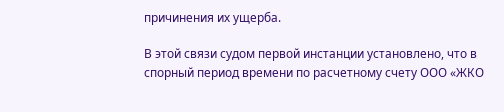причинения их ущерба.

В этой связи судом первой инстанции установлено, что в спорный период времени по расчетному счету ООО «ЖКО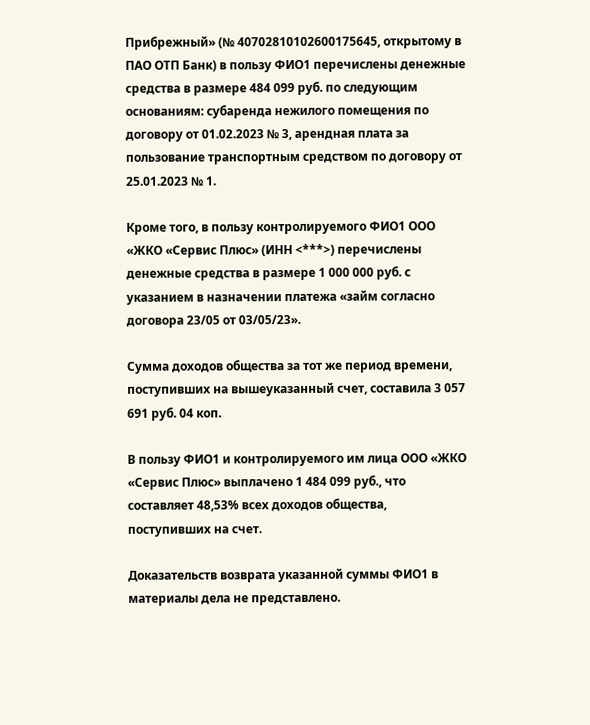Прибрежный» (№ 40702810102600175645, открытому в ПАО ОТП Банк) в пользу ФИО1 перечислены денежные средства в размере 484 099 руб. по следующим основаниям: субаренда нежилого помещения по договору от 01.02.2023 № 3, арендная плата за пользование транспортным средством по договору от 25.01.2023 № 1.

Кроме того, в пользу контролируемого ФИО1 ООО «ЖКО «Сервис Плюс» (ИНН <***>) перечислены денежные средства в размере 1 000 000 руб. с указанием в назначении платежа «займ согласно договора 23/05 от 03/05/23».

Сумма доходов общества за тот же период времени, поступивших на вышеуказанный счет, составила 3 057 691 руб. 04 коп.

В пользу ФИО1 и контролируемого им лица ООО «ЖКО «Сервис Плюс» выплачено 1 484 099 руб., что составляет 48,53% всех доходов общества, поступивших на счет.

Доказательств возврата указанной суммы ФИО1 в материалы дела не представлено.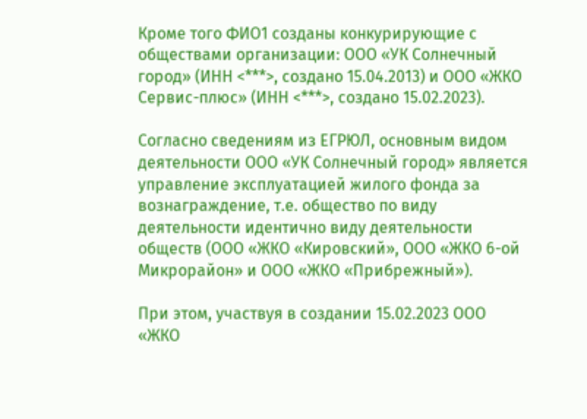Кроме того ФИО1 созданы конкурирующие с обществами организации: ООО «УК Солнечный город» (ИНН <***>, создано 15.04.2013) и ООО «ЖКО Сервис-плюс» (ИНН <***>, создано 15.02.2023).

Согласно сведениям из ЕГРЮЛ, основным видом деятельности ООО «УК Солнечный город» является управление эксплуатацией жилого фонда за вознаграждение, т.е. общество по виду деятельности идентично виду деятельности обществ (ООО «ЖКО «Кировский», ООО «ЖКО 6-ой Микрорайон» и ООО «ЖКО «Прибрежный»).

При этом, участвуя в создании 15.02.2023 ООО «ЖКО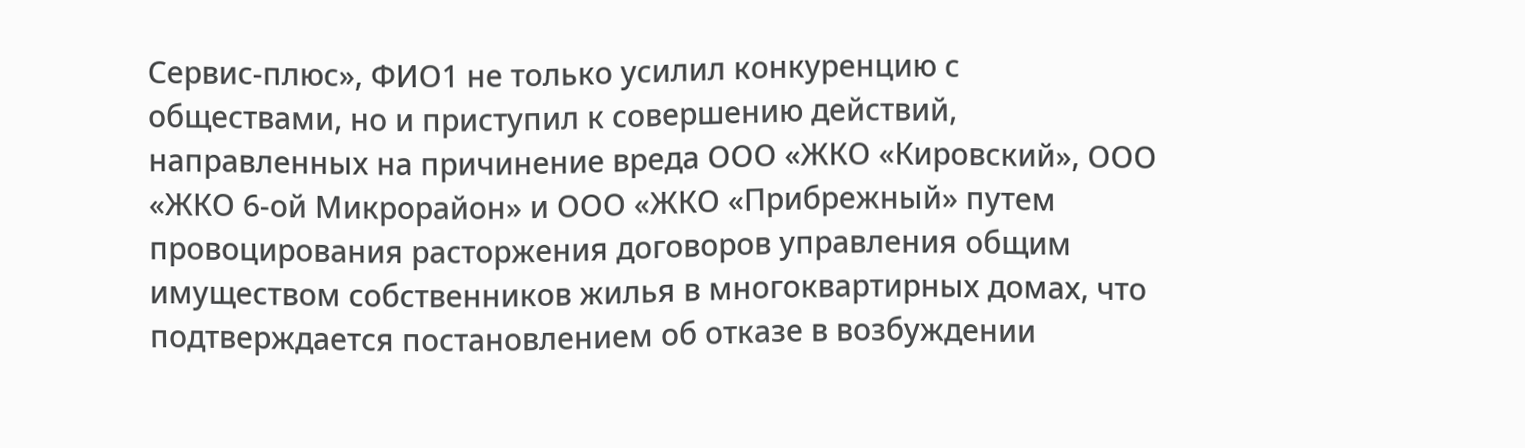Сервис-плюс», ФИО1 не только усилил конкуренцию с обществами, но и приступил к совершению действий, направленных на причинение вреда ООО «ЖКО «Кировский», ООО «ЖКО 6-ой Микрорайон» и ООО «ЖКО «Прибрежный» путем провоцирования расторжения договоров управления общим имуществом собственников жилья в многоквартирных домах, что подтверждается постановлением об отказе в возбуждении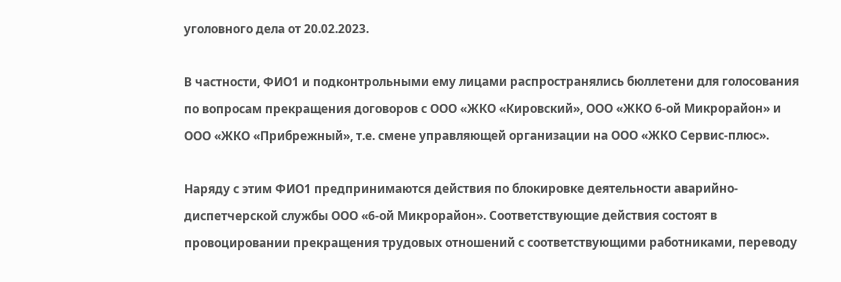уголовного дела от 20.02.2023.

В частности, ФИО1 и подконтрольными ему лицами распространялись бюллетени для голосования по вопросам прекращения договоров с ООО «ЖКО «Кировский», ООО «ЖКО 6-ой Микрорайон» и ООО «ЖКО «Прибрежный», т.е. смене управляющей организации на ООО «ЖКО Сервис-плюс».

Наряду с этим ФИО1 предпринимаются действия по блокировке деятельности аварийно-диспетчерской службы ООО «6-ой Микрорайон». Соответствующие действия состоят в провоцировании прекращения трудовых отношений с соответствующими работниками, переводу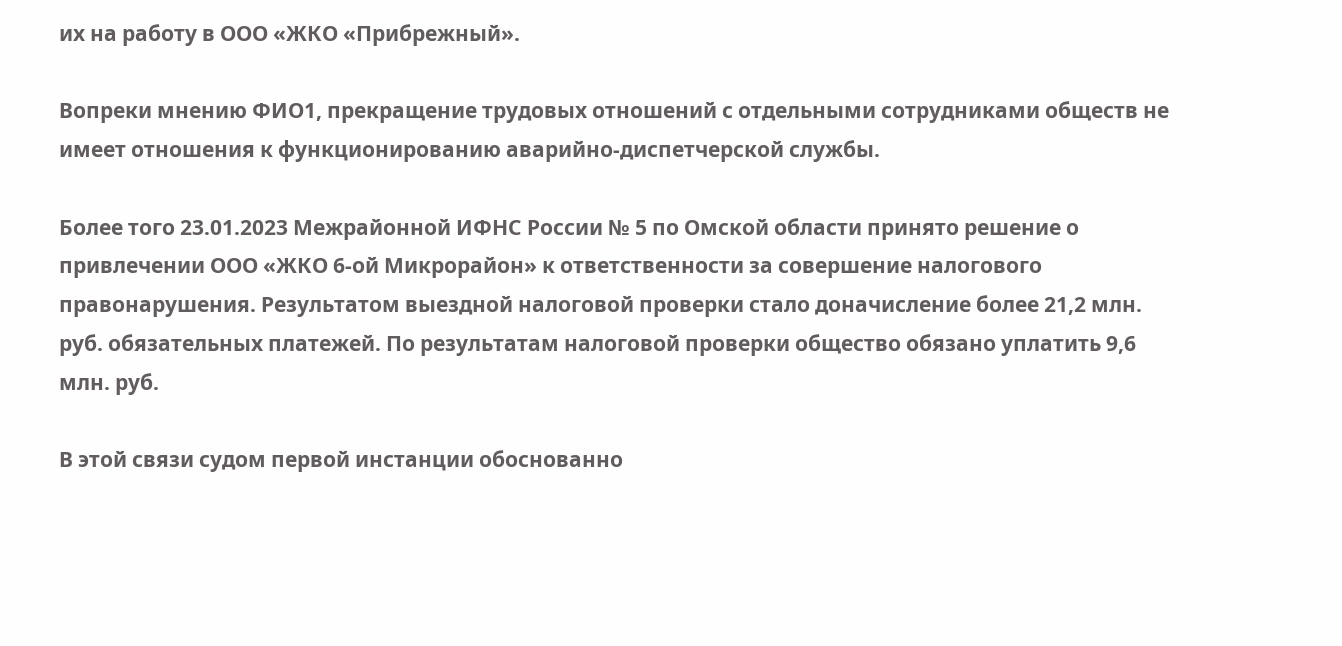их на работу в ООО «ЖКО «Прибрежный».

Вопреки мнению ФИО1, прекращение трудовых отношений с отдельными сотрудниками обществ не имеет отношения к функционированию аварийно-диспетчерской службы.

Более того 23.01.2023 Межрайонной ИФНС России № 5 по Омской области принято решение о привлечении ООО «ЖКО 6-ой Микрорайон» к ответственности за совершение налогового правонарушения. Результатом выездной налоговой проверки стало доначисление более 21,2 млн. руб. обязательных платежей. По результатам налоговой проверки общество обязано уплатить 9,6 млн. руб.

В этой связи судом первой инстанции обоснованно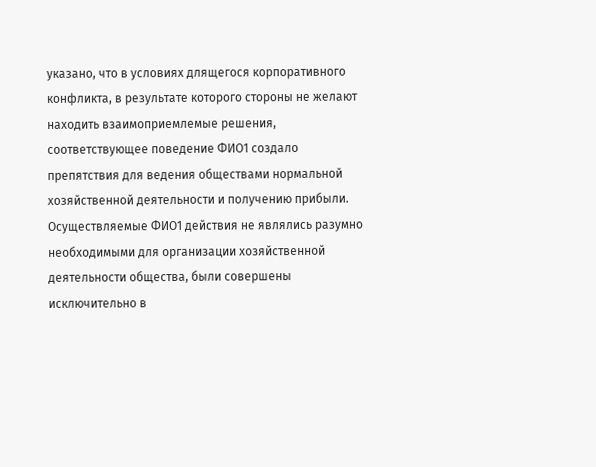указано, что в условиях длящегося корпоративного конфликта, в результате которого стороны не желают находить взаимоприемлемые решения, соответствующее поведение ФИО1 создало препятствия для ведения обществами нормальной хозяйственной деятельности и получению прибыли. Осуществляемые ФИО1 действия не являлись разумно необходимыми для организации хозяйственной деятельности общества, были совершены исключительно в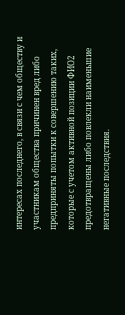интересах последнего, в связи с чем обществу и участникам общества причинен вред либо предприняты попытки к совершению таких, которые с учетом активной позиции ФИО2 предотвращены либо повлекли наименьшие негативные последствия.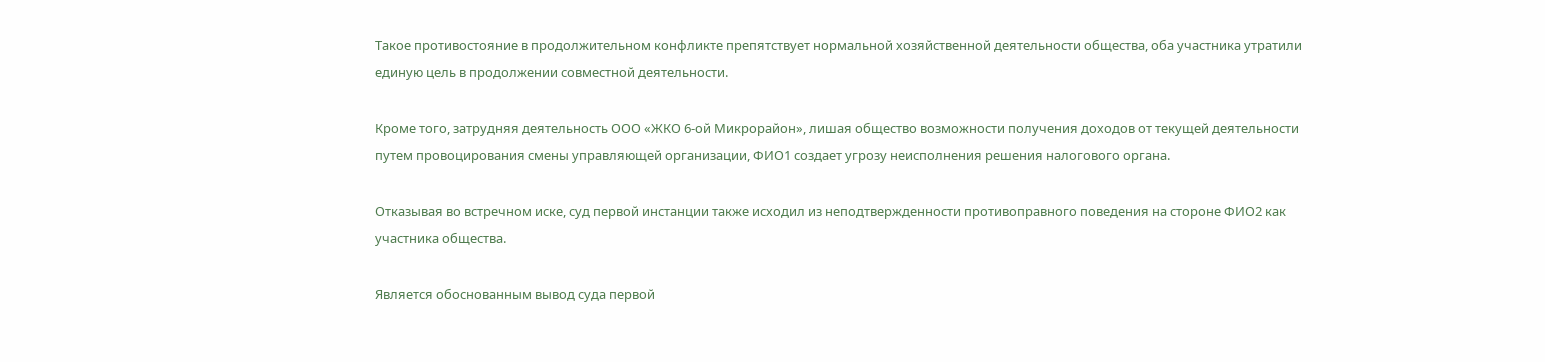Такое противостояние в продолжительном конфликте препятствует нормальной хозяйственной деятельности общества, оба участника утратили единую цель в продолжении совместной деятельности.

Кроме того, затрудняя деятельность ООО «ЖКО 6-ой Микрорайон», лишая общество возможности получения доходов от текущей деятельности путем провоцирования смены управляющей организации, ФИО1 создает угрозу неисполнения решения налогового органа.

Отказывая во встречном иске, суд первой инстанции также исходил из неподтвержденности противоправного поведения на стороне ФИО2 как участника общества.

Является обоснованным вывод суда первой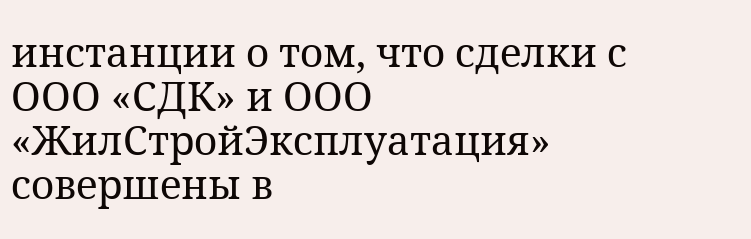инстанции о том, что сделки с ООО «СДК» и ООО «ЖилСтройЭксплуатация» совершены в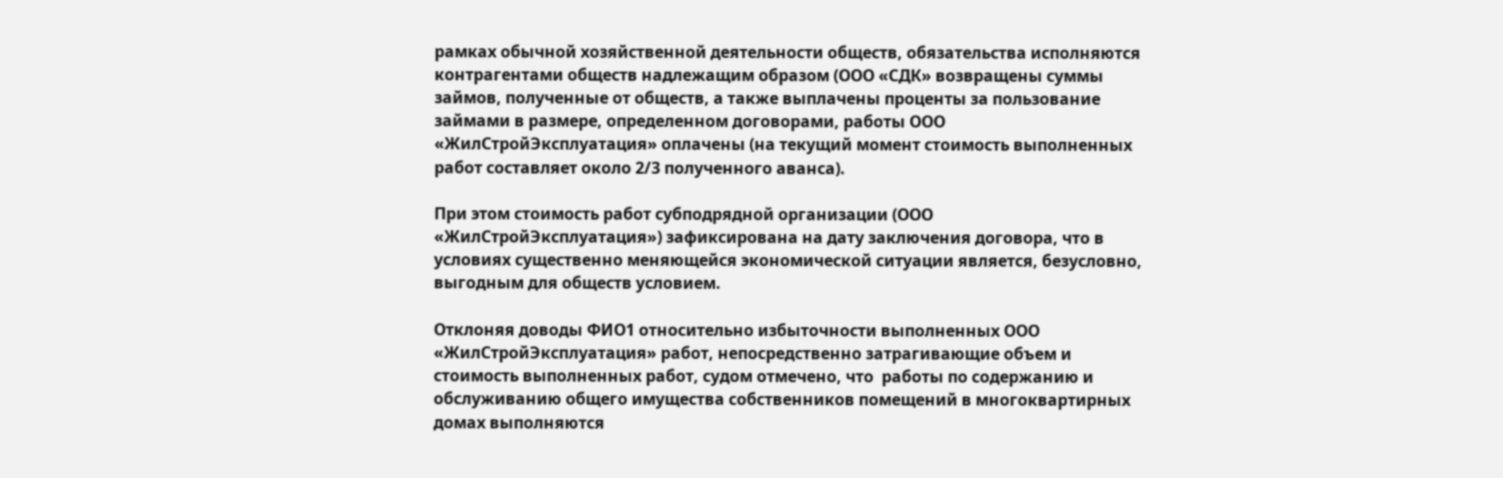рамках обычной хозяйственной деятельности обществ, обязательства исполняются контрагентами обществ надлежащим образом (ООО «СДК» возвращены суммы займов, полученные от обществ, а также выплачены проценты за пользование займами в размере, определенном договорами, работы ООО «ЖилСтройЭксплуатация» оплачены (на текущий момент стоимость выполненных работ составляет около 2/3 полученного аванса).

При этом стоимость работ субподрядной организации (ООО «ЖилСтройЭксплуатация») зафиксирована на дату заключения договора, что в условиях существенно меняющейся экономической ситуации является, безусловно, выгодным для обществ условием.

Отклоняя доводы ФИО1 относительно избыточности выполненных ООО «ЖилСтройЭксплуатация» работ, непосредственно затрагивающие объем и стоимость выполненных работ, судом отмечено, что  работы по содержанию и обслуживанию общего имущества собственников помещений в многоквартирных домах выполняются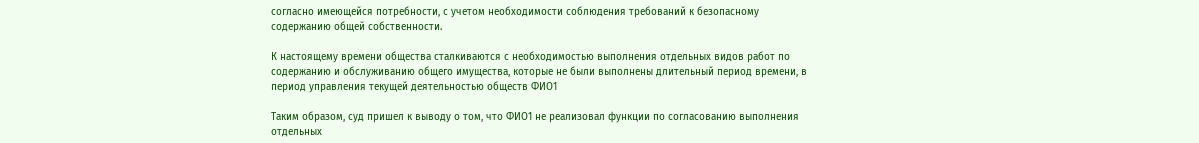согласно имеющейся потребности, с учетом необходимости соблюдения требований к безопасному содержанию общей собственности.

К настоящему времени общества сталкиваются с необходимостью выполнения отдельных видов работ по содержанию и обслуживанию общего имущества, которые не были выполнены длительный период времени, в период управления текущей деятельностью обществ ФИО1

Таким образом, суд пришел к выводу о том, что ФИО1 не реализовал функции по согласованию выполнения отдельных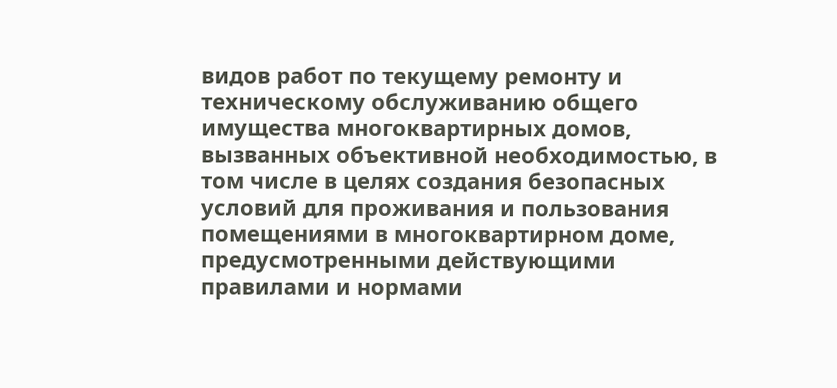видов работ по текущему ремонту и техническому обслуживанию общего имущества многоквартирных домов, вызванных объективной необходимостью, в том числе в целях создания безопасных условий для проживания и пользования помещениями в многоквартирном доме, предусмотренными действующими правилами и нормами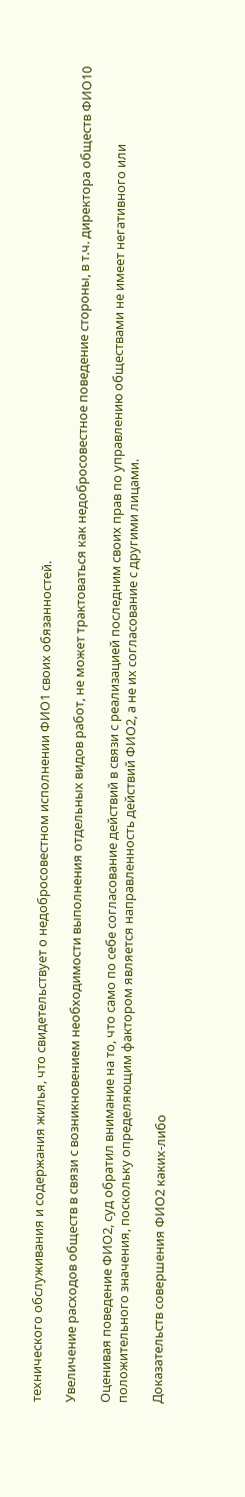технического обслуживания и содержания жилья, что свидетельствует о недобросовестном исполнении ФИО1 своих обязанностей.

Увеличение расходов обществ в связи с возникновением необходимости выполнения отдельных видов работ, не может трактоваться как недобросовестное поведение стороны, в т.ч. директора обществ ФИО10

Оценивая поведение ФИО2, суд обратил внимание на то, что само по себе согласование действий в связи с реализацией последним своих прав по управлению обществами не имеет негативного или положительного значения, поскольку определяющим фактором является направленность действий ФИО2, а не их согласование с другими лицами.

Доказательств совершения ФИО2 каких-либо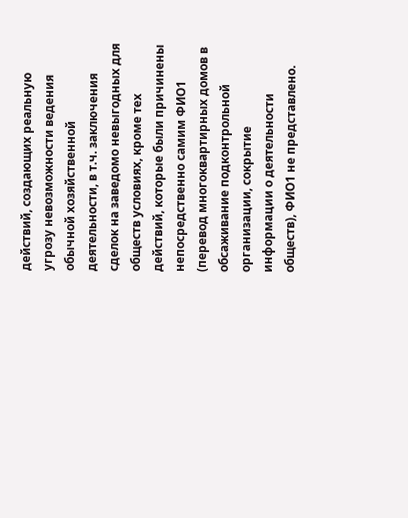действий, создающих реальную угрозу невозможности ведения обычной хозяйственной деятельности, в т.ч. заключения сделок на заведомо невыгодных для обществ условиях, кроме тех действий, которые были причинены непосредственно самим ФИО1 (перевод многоквартирных домов в обсаживание подконтрольной организации, сокрытие информации о деятельности обществ), ФИО1 не представлено.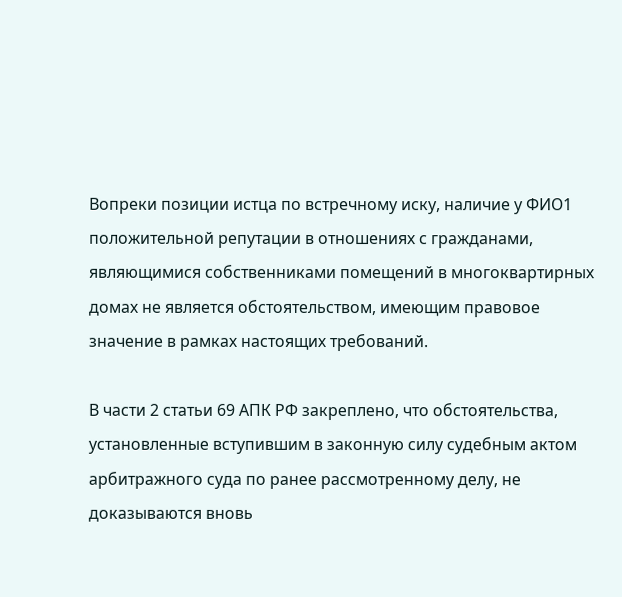Вопреки позиции истца по встречному иску, наличие у ФИО1 положительной репутации в отношениях с гражданами, являющимися собственниками помещений в многоквартирных домах не является обстоятельством, имеющим правовое значение в рамках настоящих требований.

В части 2 статьи 69 АПК РФ закреплено, что обстоятельства, установленные вступившим в законную силу судебным актом арбитражного суда по ранее рассмотренному делу, не доказываются вновь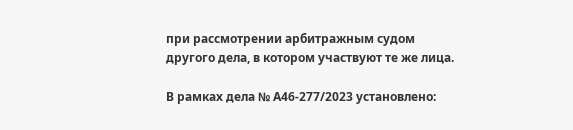при рассмотрении арбитражным судом другого дела, в котором участвуют те же лица.

В рамках дела № А46-277/2023 установлено: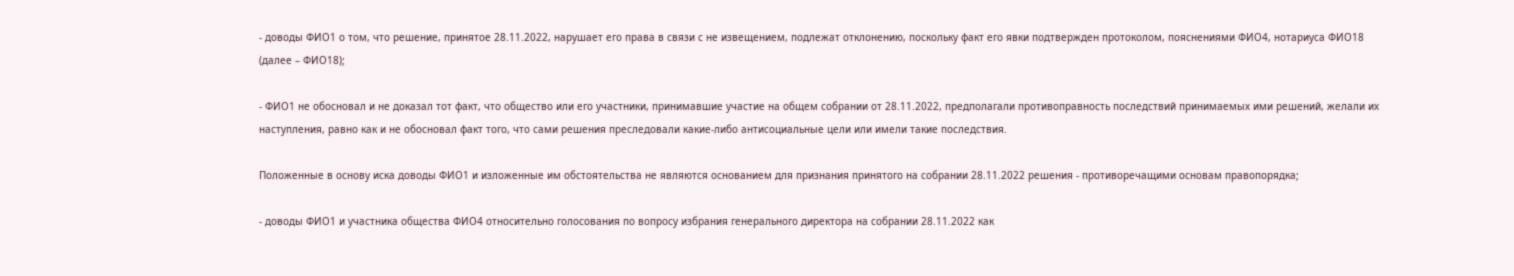- доводы ФИО1 о том, что решение, принятое 28.11.2022, нарушает его права в связи с не извещением, подлежат отклонению, поскольку факт его явки подтвержден протоколом, пояснениями ФИО4, нотариуса ФИО18 (далее – ФИО18);

- ФИО1 не обосновал и не доказал тот факт, что общество или его участники, принимавшие участие на общем собрании от 28.11.2022, предполагали противоправность последствий принимаемых ими решений, желали их наступления, равно как и не обосновал факт того, что сами решения преследовали какие-либо антисоциальные цели или имели такие последствия.

Положенные в основу иска доводы ФИО1 и изложенные им обстоятельства не являются основанием для признания принятого на собрании 28.11.2022 решения - противоречащими основам правопорядка;

- доводы ФИО1 и участника общества ФИО4 относительно голосования по вопросу избрания генерального директора на собрании 28.11.2022 как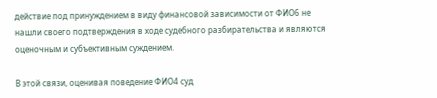действие под принуждением в виду финансовой зависимости от ФИО6 не нашли своего подтверждения в ходе судебного разбирательства и являются оценочным и субъективным суждением.

В этой связи, оценивая поведение ФИО4 суд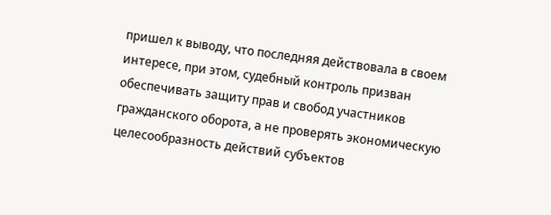пришел к выводу, что последняя действовала в своем интересе, при этом, судебный контроль призван обеспечивать защиту прав и свобод участников гражданского оборота, а не проверять экономическую целесообразность действий субъектов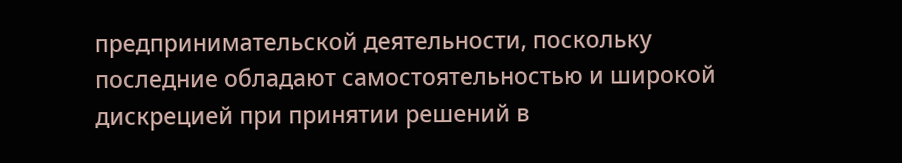предпринимательской деятельности, поскольку последние обладают самостоятельностью и широкой дискрецией при принятии решений в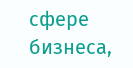сфере бизнеса,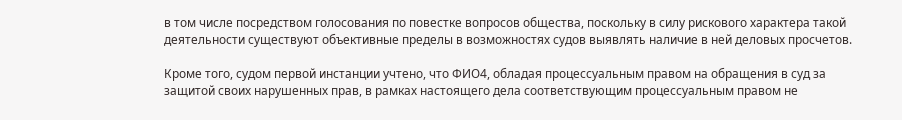в том числе посредством голосования по повестке вопросов общества, поскольку в силу рискового характера такой деятельности существуют объективные пределы в возможностях судов выявлять наличие в ней деловых просчетов.

Кроме того, судом первой инстанции учтено, что ФИО4, обладая процессуальным правом на обращения в суд за защитой своих нарушенных прав, в рамках настоящего дела соответствующим процессуальным правом не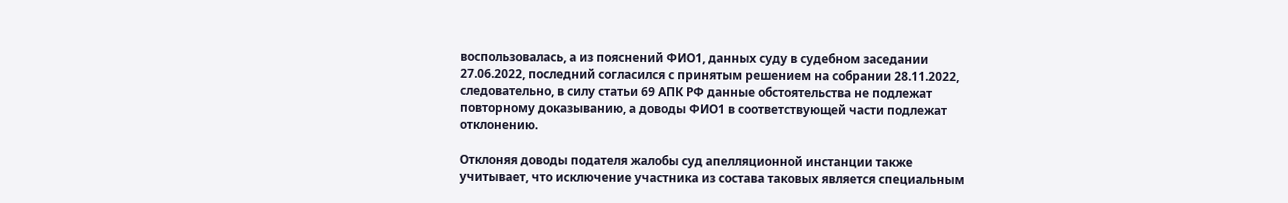воспользовалась, а из пояснений ФИО1, данных суду в судебном заседании 27.06.2022, последний согласился с принятым решением на собрании 28.11.2022, следовательно, в силу статьи 69 АПК РФ данные обстоятельства не подлежат повторному доказыванию, а доводы ФИО1 в соответствующей части подлежат отклонению.

Отклоняя доводы подателя жалобы суд апелляционной инстанции также учитывает, что исключение участника из состава таковых является специальным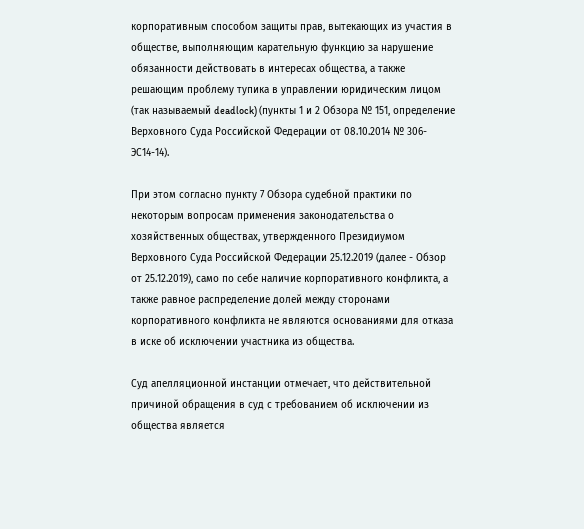корпоративным способом защиты прав, вытекающих из участия в обществе, выполняющим карательную функцию за нарушение обязанности действовать в интересах общества, а также решающим проблему тупика в управлении юридическим лицом (так называемый deadlock) (пункты 1 и 2 Обзора № 151, определение Верховного Суда Российской Федерации от 08.10.2014 № 306-ЭС14-14).

При этом согласно пункту 7 Обзора судебной практики по некоторым вопросам применения законодательства о хозяйственных обществах, утвержденного Президиумом Верховного Суда Российской Федерации 25.12.2019 (далее - Обзор от 25.12.2019), само по себе наличие корпоративного конфликта, а также равное распределение долей между сторонами корпоративного конфликта не являются основаниями для отказа в иске об исключении участника из общества.

Суд апелляционной инстанции отмечает, что действительной причиной обращения в суд с требованием об исключении из общества является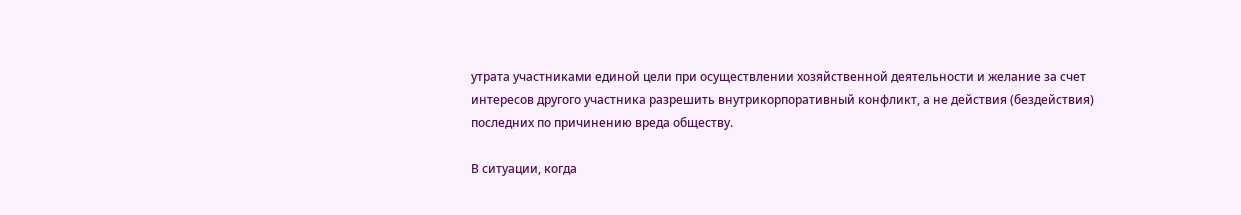утрата участниками единой цели при осуществлении хозяйственной деятельности и желание за счет интересов другого участника разрешить внутрикорпоративный конфликт, а не действия (бездействия) последних по причинению вреда обществу.

В ситуации, когда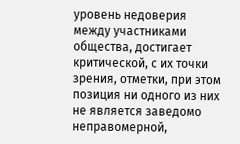уровень недоверия между участниками общества, достигает критической, с их точки зрения, отметки, при этом позиция ни одного из них не является заведомо неправомерной,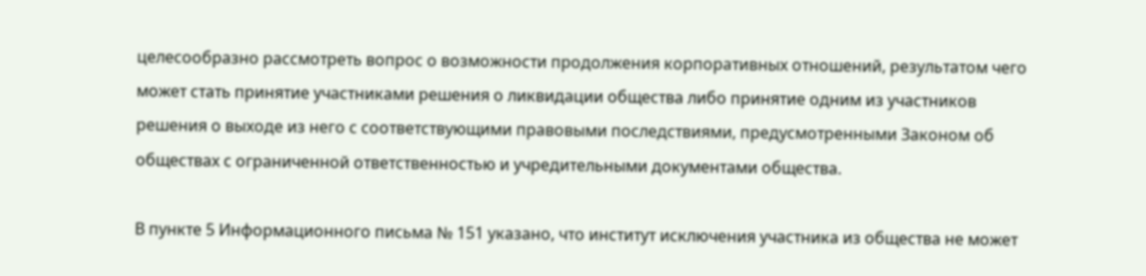целесообразно рассмотреть вопрос о возможности продолжения корпоративных отношений, результатом чего может стать принятие участниками решения о ликвидации общества либо принятие одним из участников решения о выходе из него с соответствующими правовыми последствиями, предусмотренными Законом об обществах с ограниченной ответственностью и учредительными документами общества.

В пункте 5 Информационного письма № 151 указано, что институт исключения участника из общества не может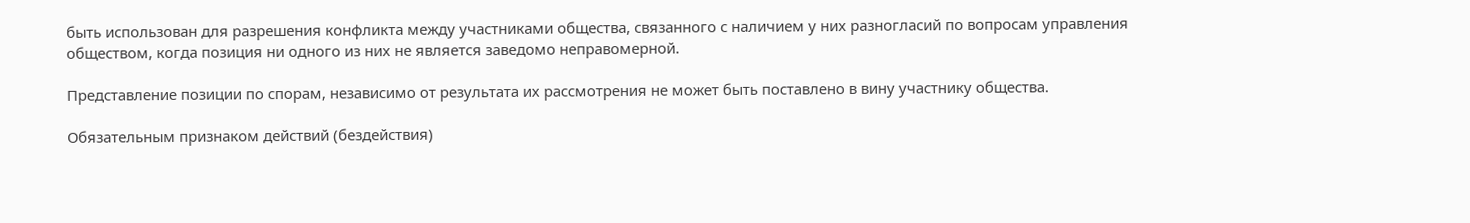быть использован для разрешения конфликта между участниками общества, связанного с наличием у них разногласий по вопросам управления обществом, когда позиция ни одного из них не является заведомо неправомерной.

Представление позиции по спорам, независимо от результата их рассмотрения не может быть поставлено в вину участнику общества.

Обязательным признаком действий (бездействия)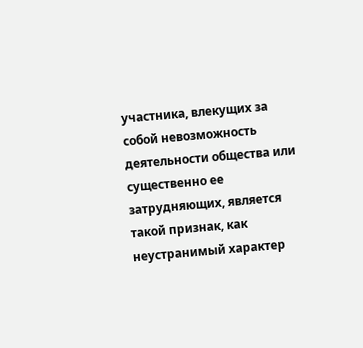участника, влекущих за собой невозможность деятельности общества или существенно ее затрудняющих, является такой признак, как неустранимый характер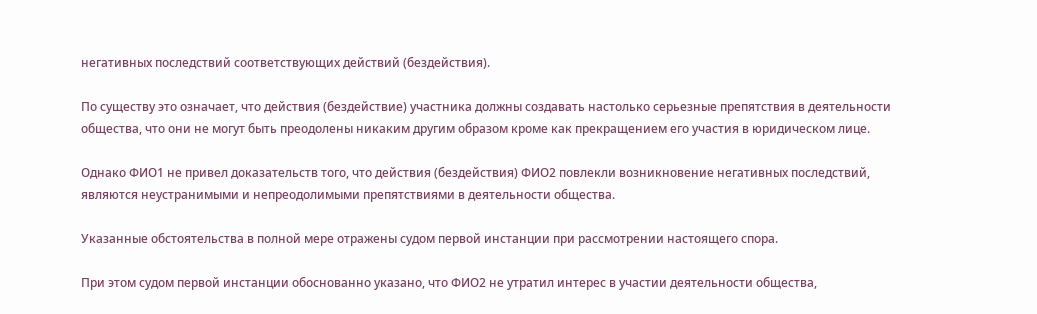негативных последствий соответствующих действий (бездействия).

По существу это означает, что действия (бездействие) участника должны создавать настолько серьезные препятствия в деятельности общества, что они не могут быть преодолены никаким другим образом кроме как прекращением его участия в юридическом лице.

Однако ФИО1 не привел доказательств того, что действия (бездействия) ФИО2 повлекли возникновение негативных последствий, являются неустранимыми и непреодолимыми препятствиями в деятельности общества.

Указанные обстоятельства в полной мере отражены судом первой инстанции при рассмотрении настоящего спора.

При этом судом первой инстанции обоснованно указано, что ФИО2 не утратил интерес в участии деятельности общества,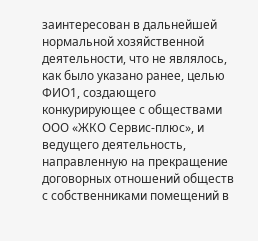заинтересован в дальнейшей нормальной хозяйственной деятельности, что не являлось, как было указано ранее, целью ФИО1, создающего конкурирующее с обществами ООО «ЖКО Сервис-плюс», и ведущего деятельность, направленную на прекращение договорных отношений обществ с собственниками помещений в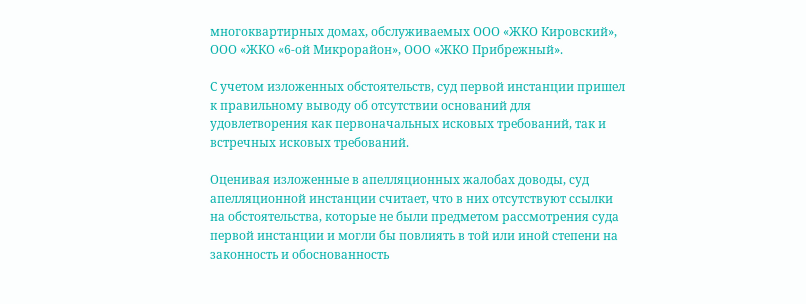многоквартирных домах, обслуживаемых ООО «ЖКО Кировский», ООО «ЖКО «6-ой Микрорайон», ООО «ЖКО Прибрежный».

С учетом изложенных обстоятельств, суд первой инстанции пришел к правильному выводу об отсутствии оснований для удовлетворения как первоначальных исковых требований, так и встречных исковых требований.

Оценивая изложенные в апелляционных жалобах доводы, суд апелляционной инстанции считает, что в них отсутствуют ссылки на обстоятельства, которые не были предметом рассмотрения суда первой инстанции и могли бы повлиять в той или иной степени на законность и обоснованность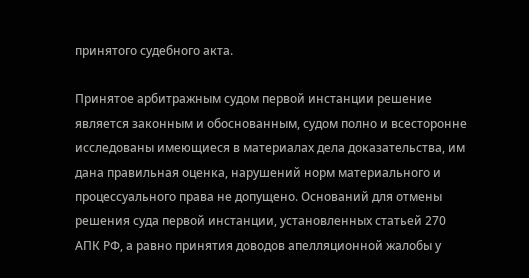принятого судебного акта.

Принятое арбитражным судом первой инстанции решение является законным и обоснованным, судом полно и всесторонне исследованы имеющиеся в материалах дела доказательства, им дана правильная оценка, нарушений норм материального и процессуального права не допущено. Оснований для отмены решения суда первой инстанции, установленных статьей 270 АПК РФ, а равно принятия доводов апелляционной жалобы у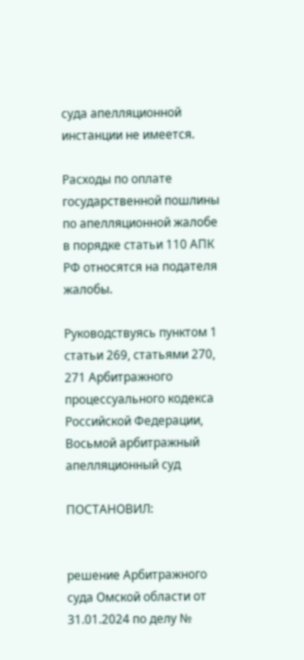суда апелляционной инстанции не имеется.

Расходы по оплате государственной пошлины по апелляционной жалобе в порядке статьи 110 АПК РФ относятся на подателя жалобы.

Руководствуясь пунктом 1 статьи 269, статьями 270, 271 Арбитражного процессуального кодекса Российской Федерации, Восьмой арбитражный апелляционный суд

ПОСТАНОВИЛ:


решение Арбитражного суда Омской области от 31.01.2024 по делу №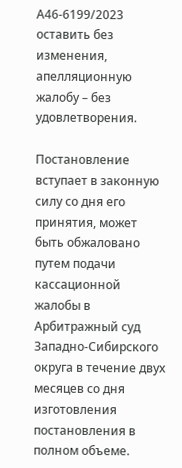А46-6199/2023 оставить без изменения, апелляционную жалобу – без удовлетворения.

Постановление вступает в законную силу со дня его принятия, может быть обжаловано путем подачи кассационной жалобы в Арбитражный суд Западно-Cибирского округа в течение двух месяцев со дня изготовления постановления в полном объеме.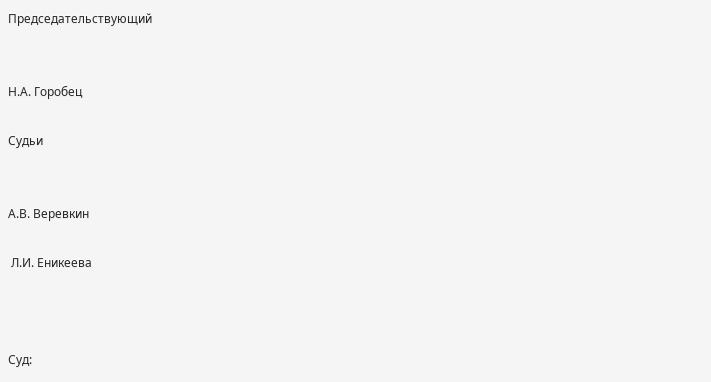Председательствующий


Н.А. Горобец

Судьи


А.В. Веревкин

 Л.И. Еникеева



Суд: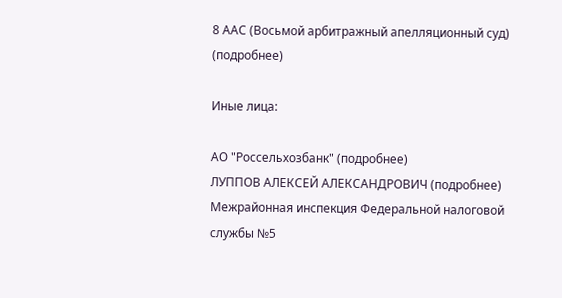8 ААС (Восьмой арбитражный апелляционный суд) (подробнее)

Иные лица:

АО "Россельхозбанк" (подробнее)
ЛУППОВ АЛЕКСЕЙ АЛЕКСАНДРОВИЧ (подробнее)
Межрайонная инспекция Федеральной налоговой службы №5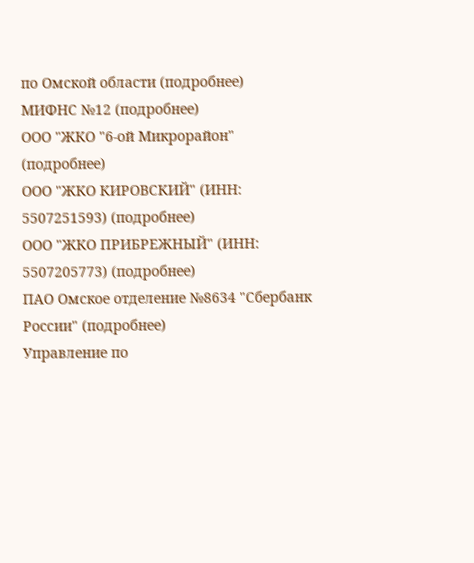по Омской области (подробнее)
МИФНС №12 (подробнее)
ООО "ЖКО "6-ой Микрорайон" (подробнее)
ООО "ЖКО КИРОВСКИЙ" (ИНН: 5507251593) (подробнее)
ООО "ЖКО ПРИБРЕЖНЫЙ" (ИНН: 5507205773) (подробнее)
ПАО Омское отделение №8634 "Сбербанк России" (подробнее)
Управление по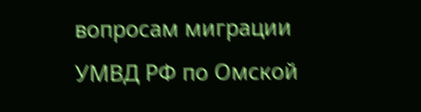вопросам миграции УМВД РФ по Омской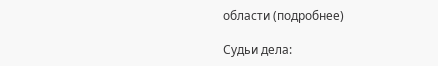области (подробнее)

Судьи дела: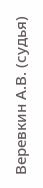Веревкин А.В. (судья)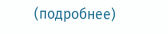(подробнее)